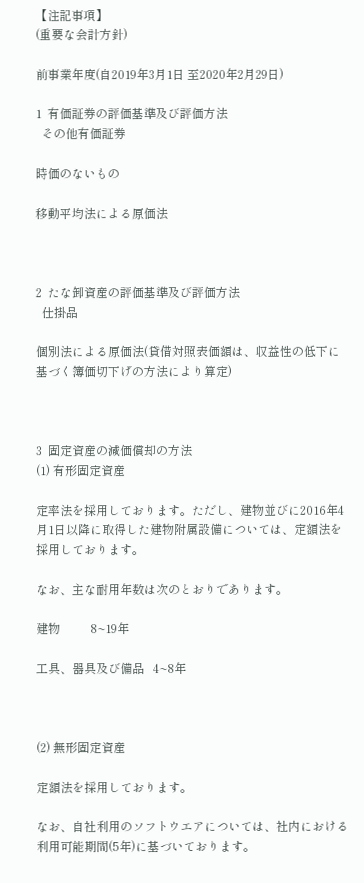【注記事項】
(重要な会計方針)

前事業年度(自2019年3月1日 至2020年2月29日)

1  有価証券の評価基準及び評価方法
  その他有価証券

時価のないもの

移動平均法による原価法



2  たな卸資産の評価基準及び評価方法
  仕掛品

個別法による原価法(貸借対照表価額は、収益性の低下に基づく簿価切下げの方法により算定)



3  固定資産の減価償却の方法
(1) 有形固定資産

定率法を採用しております。ただし、建物並びに2016年4月1日以降に取得した建物附属設備については、定額法を採用しております。

なお、主な耐用年数は次のとおりであります。

建物          8~19年

工具、器具及び備品   4~8年



(2) 無形固定資産

定額法を採用しております。

なお、自社利用のソフトウエアについては、社内における利用可能期間(5年)に基づいております。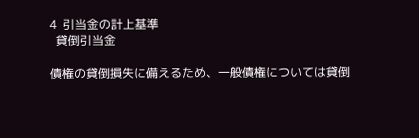4  引当金の計上基準
  貸倒引当金

債権の貸倒損失に備えるため、一般債権については貸倒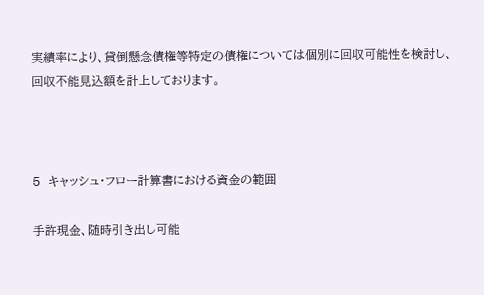実績率により、貸倒懸念債権等特定の債権については個別に回収可能性を検討し、回収不能見込額を計上しております。



5  キャッシュ・フロー計算書における資金の範囲

手許現金、随時引き出し可能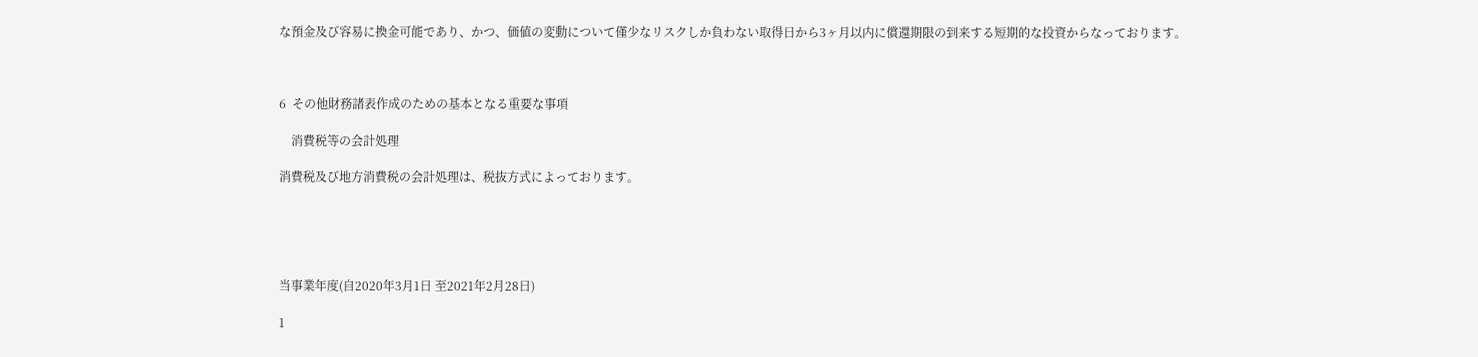な預金及び容易に換金可能であり、かつ、価値の変動について僅少なリスクしか負わない取得日から3ヶ月以内に償還期限の到来する短期的な投資からなっております。



6  その他財務諸表作成のための基本となる重要な事項

    消費税等の会計処理

消費税及び地方消費税の会計処理は、税抜方式によっております。





当事業年度(自2020年3月1日 至2021年2月28日)

1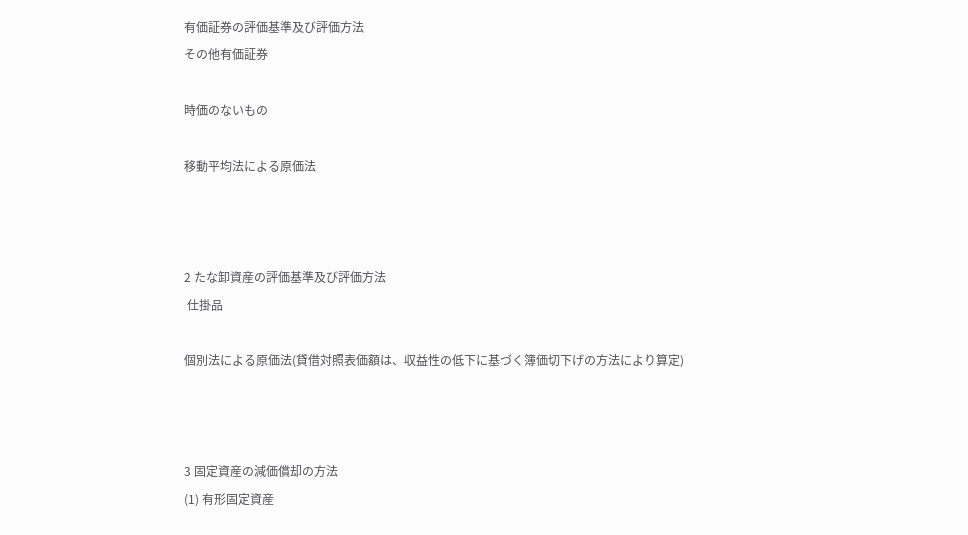有価証券の評価基準及び評価方法
その他有価証券

時価のないもの

移動平均法による原価法



2 たな卸資産の評価基準及び評価方法
 仕掛品

個別法による原価法(貸借対照表価額は、収益性の低下に基づく簿価切下げの方法により算定)



3 固定資産の減価償却の方法
(1) 有形固定資産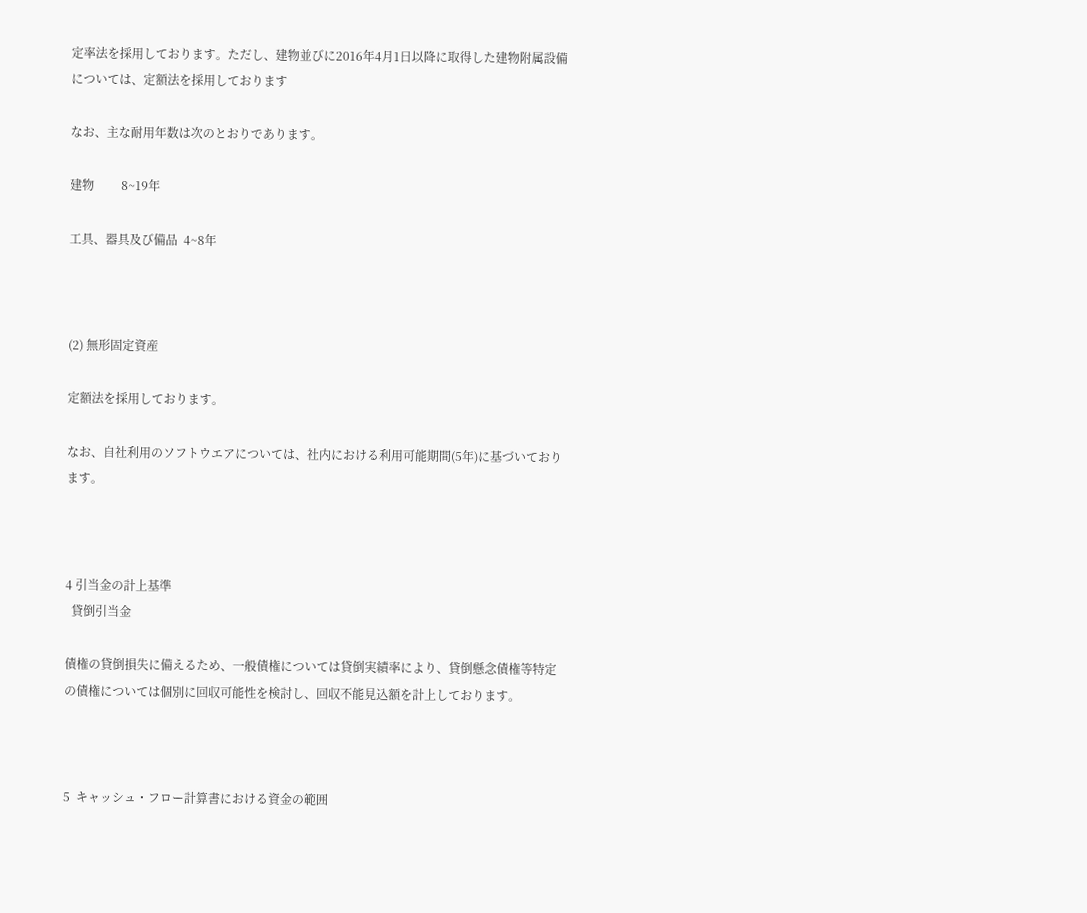定率法を採用しております。ただし、建物並びに2016年4月1日以降に取得した建物附属設備については、定額法を採用しております

なお、主な耐用年数は次のとおりであります。

建物         8~19年

工具、器具及び備品  4~8年



(2) 無形固定資産

定額法を採用しております。

なお、自社利用のソフトウエアについては、社内における利用可能期間(5年)に基づいております。



4 引当金の計上基準
  貸倒引当金

債権の貸倒損失に備えるため、一般債権については貸倒実績率により、貸倒懸念債権等特定の債権については個別に回収可能性を検討し、回収不能見込額を計上しております。



5  キャッシュ・フロー計算書における資金の範囲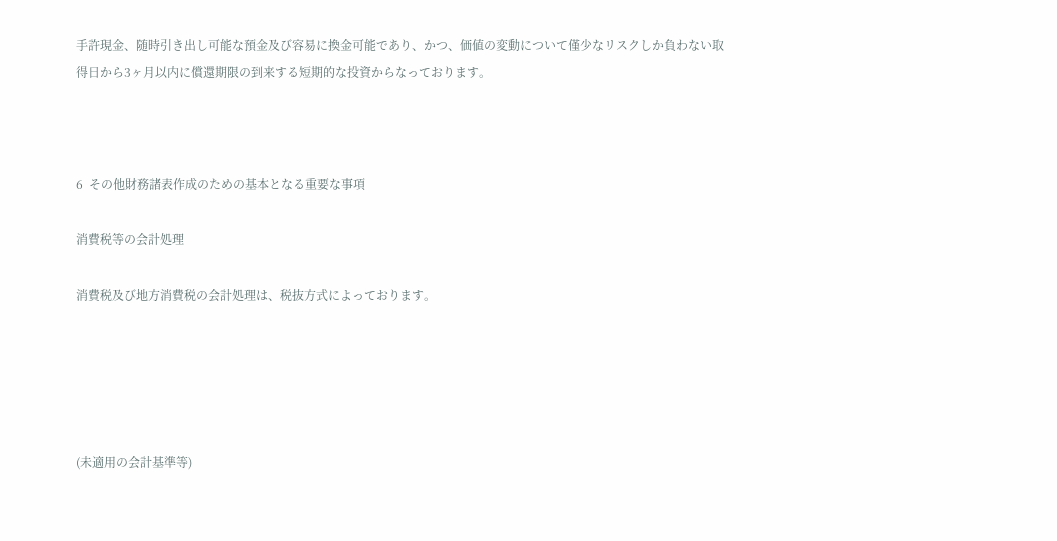手許現金、随時引き出し可能な預金及び容易に換金可能であり、かつ、価値の変動について僅少なリスクしか負わない取得日から3ヶ月以内に償還期限の到来する短期的な投資からなっております。



6  その他財務諸表作成のための基本となる重要な事項

消費税等の会計処理

消費税及び地方消費税の会計処理は、税抜方式によっております。





(未適用の会計基準等)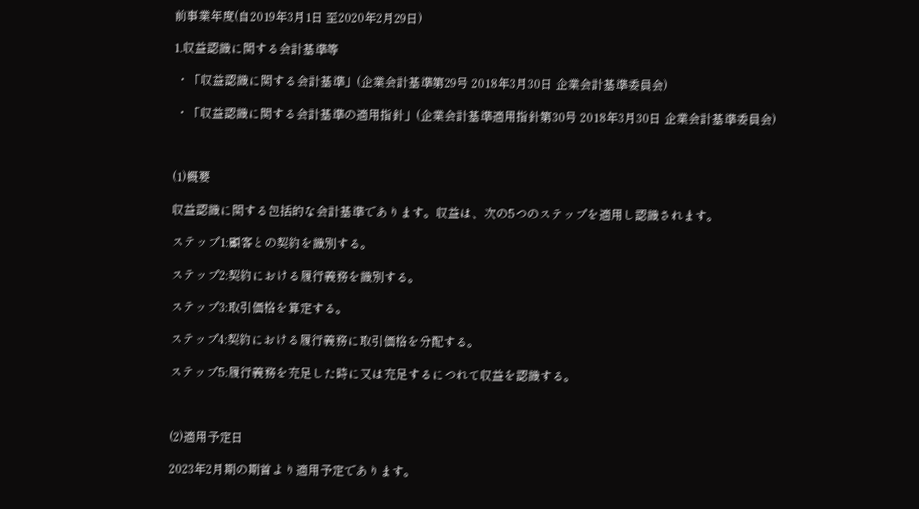前事業年度(自2019年3月1日 至2020年2月29日)

1.収益認識に関する会計基準等

 ・「収益認識に関する会計基準」(企業会計基準第29号 2018年3月30日 企業会計基準委員会)

 ・「収益認識に関する会計基準の適用指針」(企業会計基準適用指針第30号 2018年3月30日 企業会計基準委員会)



(1)概要

収益認識に関する包括的な会計基準であります。収益は、次の5つのステップを適用し認識されます。

ステップ1:顧客との契約を識別する。

ステップ2:契約における履行義務を識別する。

ステップ3:取引価格を算定する。

ステップ4:契約における履行義務に取引価格を分配する。

ステップ5:履行義務を充足した時に又は充足するにつれて収益を認識する。



(2)適用予定日

2023年2月期の期首より適用予定であります。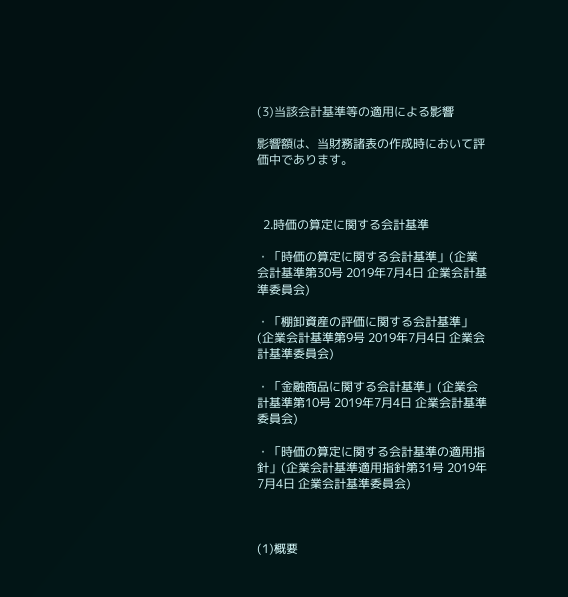(3)当該会計基準等の適用による影響

影響額は、当財務諸表の作成時において評価中であります。



  2.時価の算定に関する会計基準

・「時価の算定に関する会計基準」(企業会計基準第30号 2019年7月4日 企業会計基準委員会)

・「棚卸資産の評価に関する会計基準」(企業会計基準第9号 2019年7月4日 企業会計基準委員会)

・「金融商品に関する会計基準」(企業会計基準第10号 2019年7月4日 企業会計基準委員会)

・「時価の算定に関する会計基準の適用指針」(企業会計基準適用指針第31号 2019年7月4日 企業会計基準委員会)



(1)概要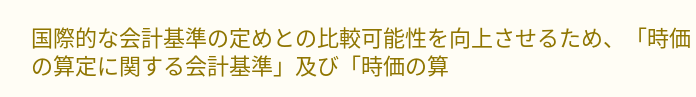国際的な会計基準の定めとの比較可能性を向上させるため、「時価の算定に関する会計基準」及び「時価の算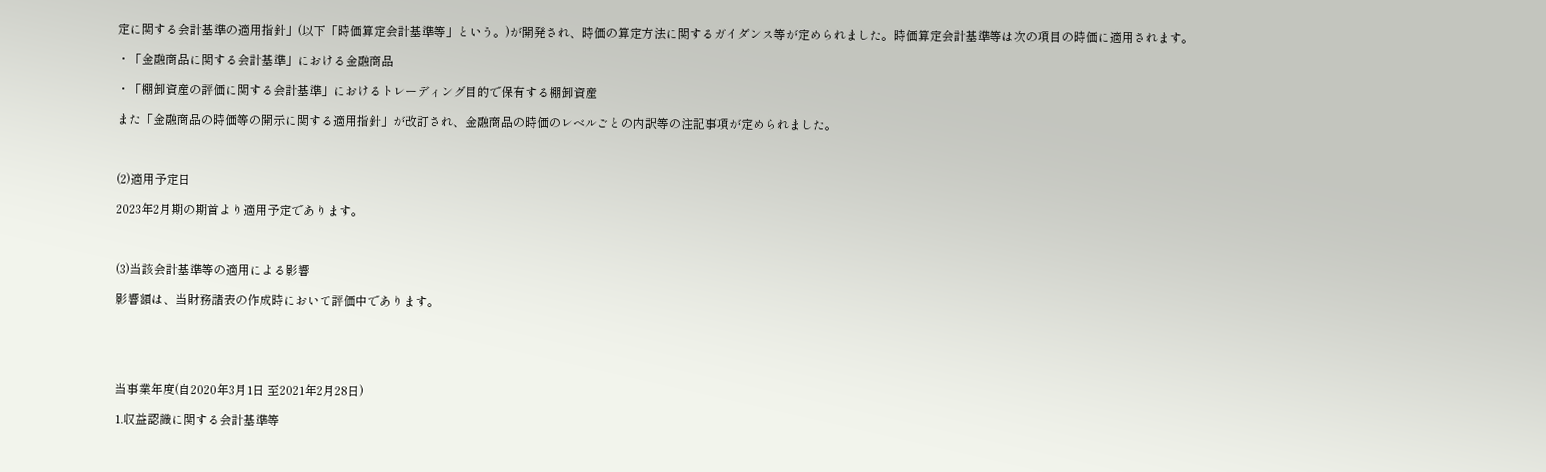定に関する会計基準の適用指針」(以下「時価算定会計基準等」という。)が開発され、時価の算定方法に関するガイダンス等が定められました。時価算定会計基準等は次の項目の時価に適用されます。

・「金融商品に関する会計基準」における金融商品

・「棚卸資産の評価に関する会計基準」におけるトレーディング目的で保有する棚卸資産

また「金融商品の時価等の開示に関する適用指針」が改訂され、金融商品の時価のレベルごとの内訳等の注記事項が定められました。



(2)適用予定日

2023年2月期の期首より適用予定であります。



(3)当該会計基準等の適用による影響

影響額は、当財務諸表の作成時において評価中であります。





当事業年度(自2020年3月1日 至2021年2月28日)

1.収益認識に関する会計基準等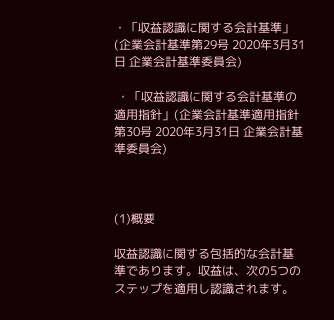・「収益認識に関する会計基準」(企業会計基準第29号 2020年3月31日 企業会計基準委員会)

 ・「収益認識に関する会計基準の適用指針」(企業会計基準適用指針第30号 2020年3月31日 企業会計基準委員会)



(1)概要

収益認識に関する包括的な会計基準であります。収益は、次の5つのステップを適用し認識されます。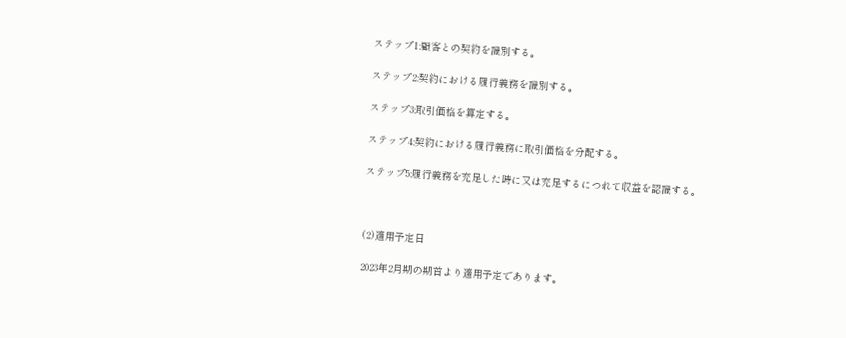ステップ1:顧客との契約を識別する。

ステップ2:契約における履行義務を識別する。

ステップ3:取引価格を算定する。

ステップ4:契約における履行義務に取引価格を分配する。

ステップ5:履行義務を充足した時に又は充足するにつれて収益を認識する。



(2)適用予定日

2023年2月期の期首より適用予定であります。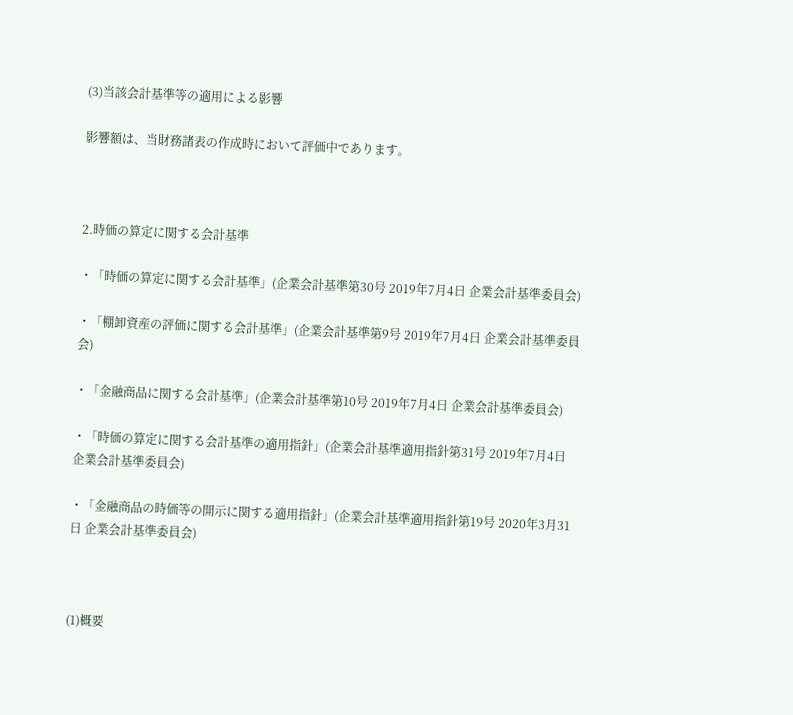(3)当該会計基準等の適用による影響

影響額は、当財務諸表の作成時において評価中であります。



2.時価の算定に関する会計基準

・「時価の算定に関する会計基準」(企業会計基準第30号 2019年7月4日 企業会計基準委員会)

・「棚卸資産の評価に関する会計基準」(企業会計基準第9号 2019年7月4日 企業会計基準委員会)

・「金融商品に関する会計基準」(企業会計基準第10号 2019年7月4日 企業会計基準委員会)

・「時価の算定に関する会計基準の適用指針」(企業会計基準適用指針第31号 2019年7月4日 企業会計基準委員会)

・「金融商品の時価等の開示に関する適用指針」(企業会計基準適用指針第19号 2020年3月31日 企業会計基準委員会)



(1)概要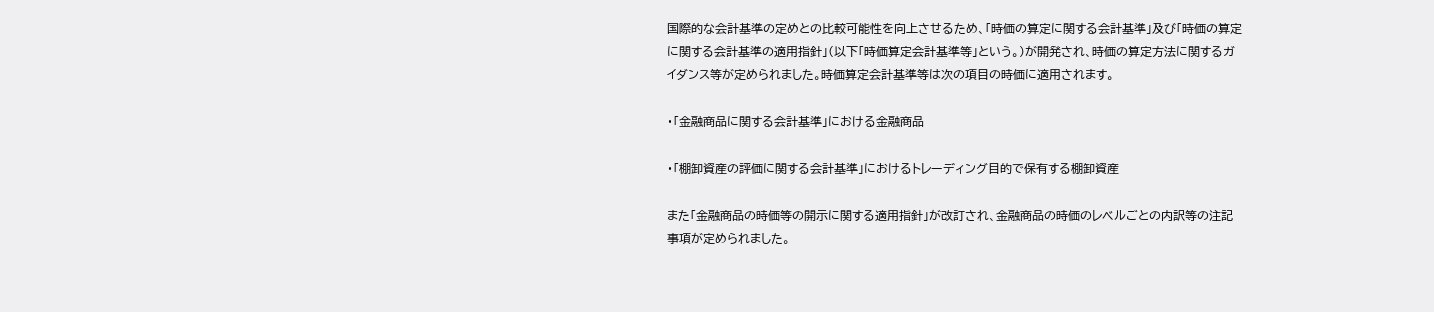国際的な会計基準の定めとの比較可能性を向上させるため、「時価の算定に関する会計基準」及び「時価の算定に関する会計基準の適用指針」(以下「時価算定会計基準等」という。)が開発され、時価の算定方法に関するガイダンス等が定められました。時価算定会計基準等は次の項目の時価に適用されます。

・「金融商品に関する会計基準」における金融商品

・「棚卸資産の評価に関する会計基準」におけるトレーディング目的で保有する棚卸資産

また「金融商品の時価等の開示に関する適用指針」が改訂され、金融商品の時価のレベルごとの内訳等の注記事項が定められました。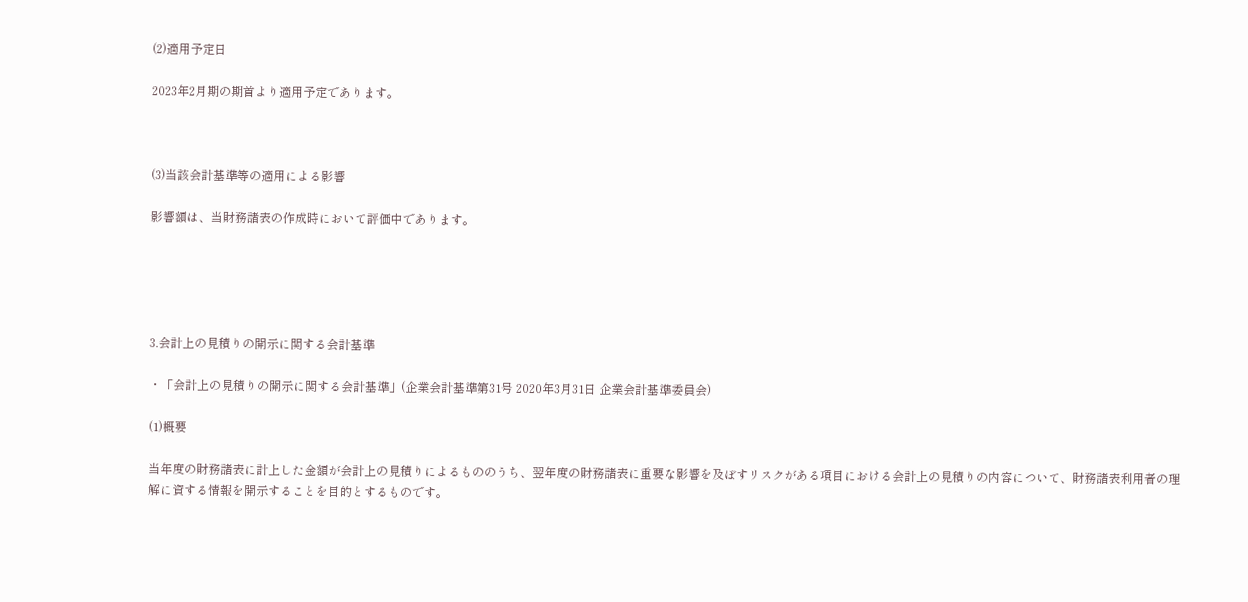(2)適用予定日

2023年2月期の期首より適用予定であります。



(3)当該会計基準等の適用による影響

影響額は、当財務諸表の作成時において評価中であります。





3.会計上の見積りの開示に関する会計基準

・「会計上の見積りの開示に関する会計基準」(企業会計基準第31号 2020年3月31日 企業会計基準委員会)

(1)概要

当年度の財務諸表に計上した金額が会計上の見積りによるもののうち、翌年度の財務諸表に重要な影響を及ぼすリスクがある項目における会計上の見積りの内容について、財務諸表利用者の理解に資する情報を開示することを目的とするものです。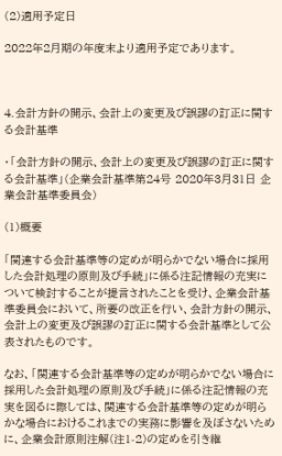(2)適用予定日

2022年2月期の年度末より適用予定であります。



4.会計方針の開示、会計上の変更及び誤謬の訂正に関する会計基準

・「会計方針の開示、会計上の変更及び誤謬の訂正に関する会計基準」(企業会計基準第24号 2020年3月31日 企業会計基準委員会)

(1)概要

「関連する会計基準等の定めが明らかでない場合に採用した会計処理の原則及び手続」に係る注記情報の充実について検討することが提言されたことを受け、企業会計基準委員会において、所要の改正を行い、会計方針の開示、会計上の変更及び誤謬の訂正に関する会計基準として公表されたものです。

なお、「関連する会計基準等の定めが明らかでない場合に採用した会計処理の原則及び手続」に係る注記情報の充実を図るに際しては、関連する会計基準等の定めが明らかな場合におけるこれまでの実務に影響を及ぼさないために、企業会計原則注解(注1-2)の定めを引き継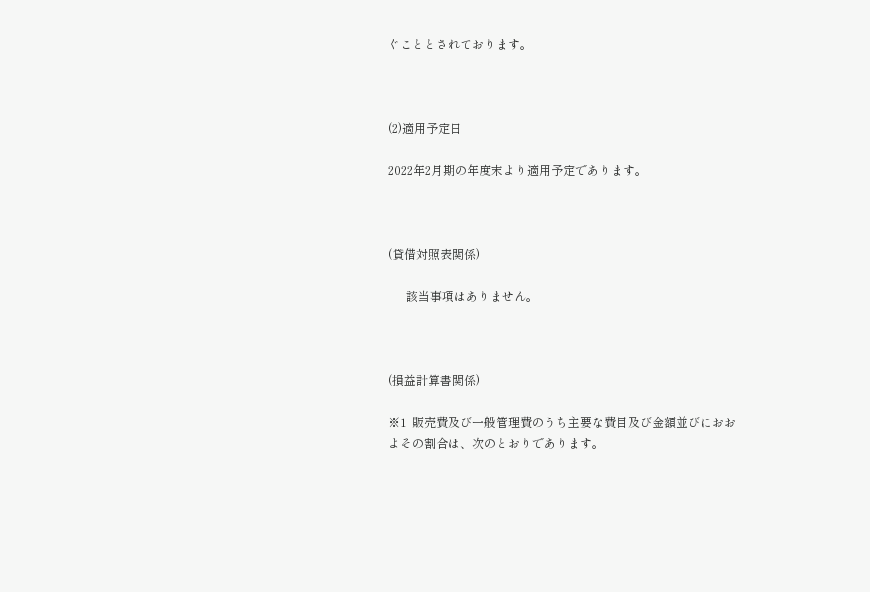ぐこととされております。



(2)適用予定日

2022年2月期の年度末より適用予定であります。



(貸借対照表関係)

      該当事項はありません。



(損益計算書関係)

※1  販売費及び一般管理費のうち主要な費目及び金額並びにおおよその割合は、次のとおりであります。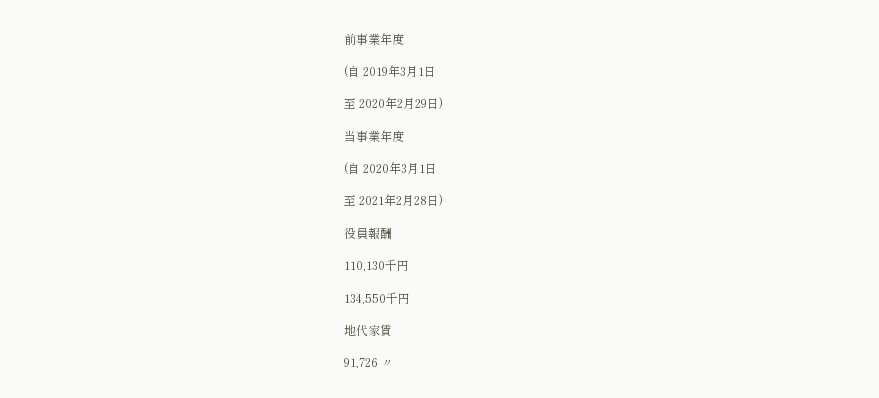前事業年度

(自 2019年3月1日

至 2020年2月29日)

当事業年度

(自 2020年3月1日

至 2021年2月28日)

役員報酬

110,130千円

134,550千円

地代家賃

91,726 〃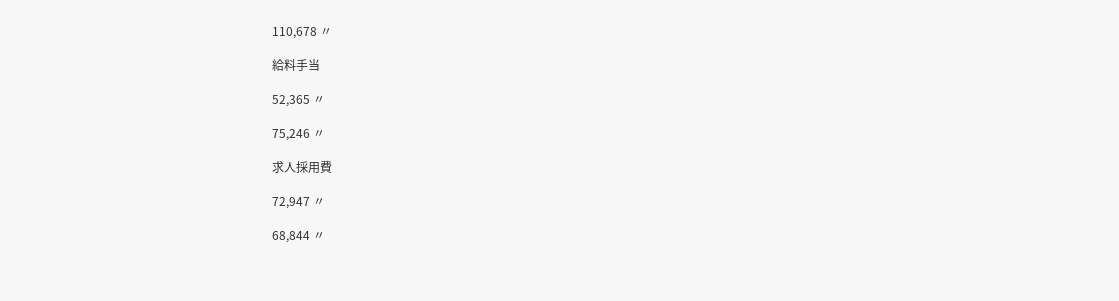110,678 〃

給料手当

52,365 〃

75,246 〃

求人採用費

72,947 〃

68,844 〃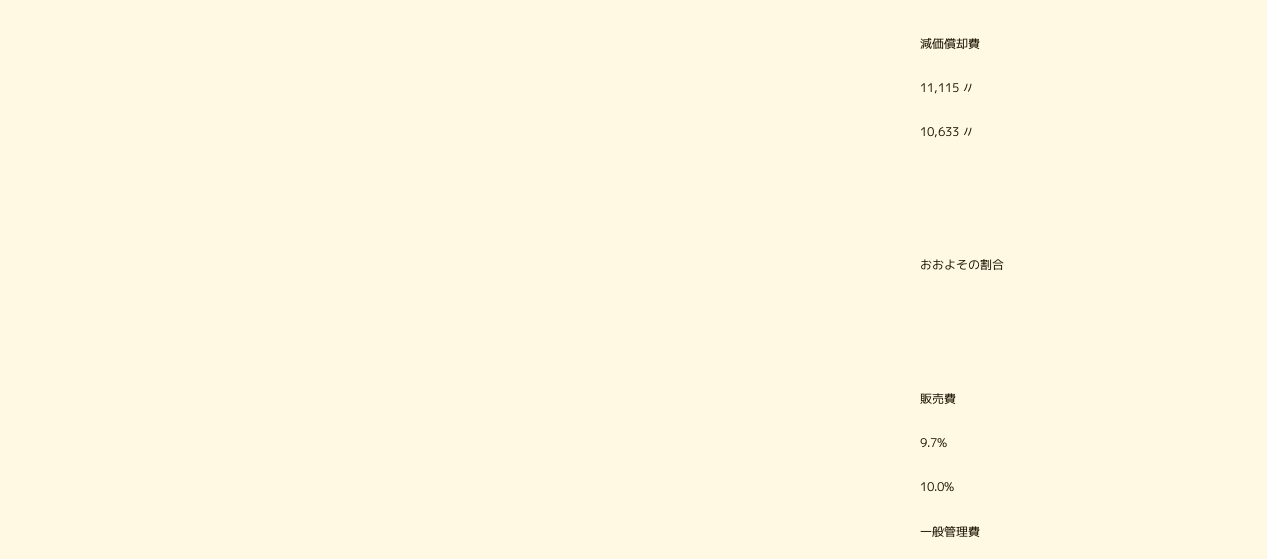減価償却費

11,115 〃

10,633 〃





おおよその割合





販売費

9.7%

10.0%

一般管理費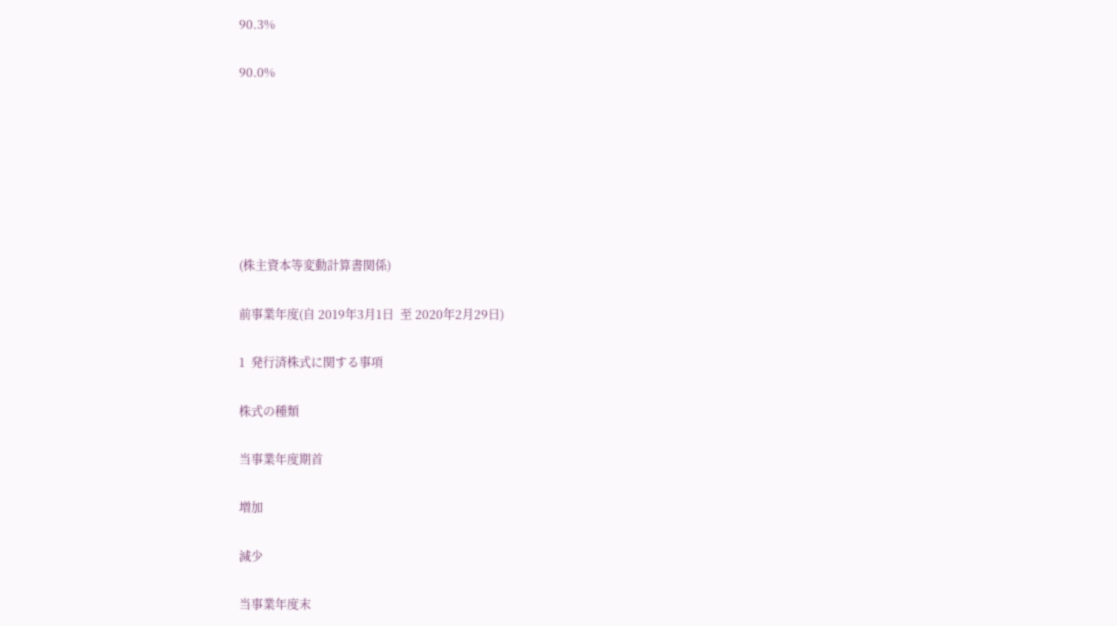90.3%

90.0%







(株主資本等変動計算書関係)

前事業年度(自 2019年3月1日  至 2020年2月29日)

1  発行済株式に関する事項

株式の種類

当事業年度期首

増加

減少

当事業年度末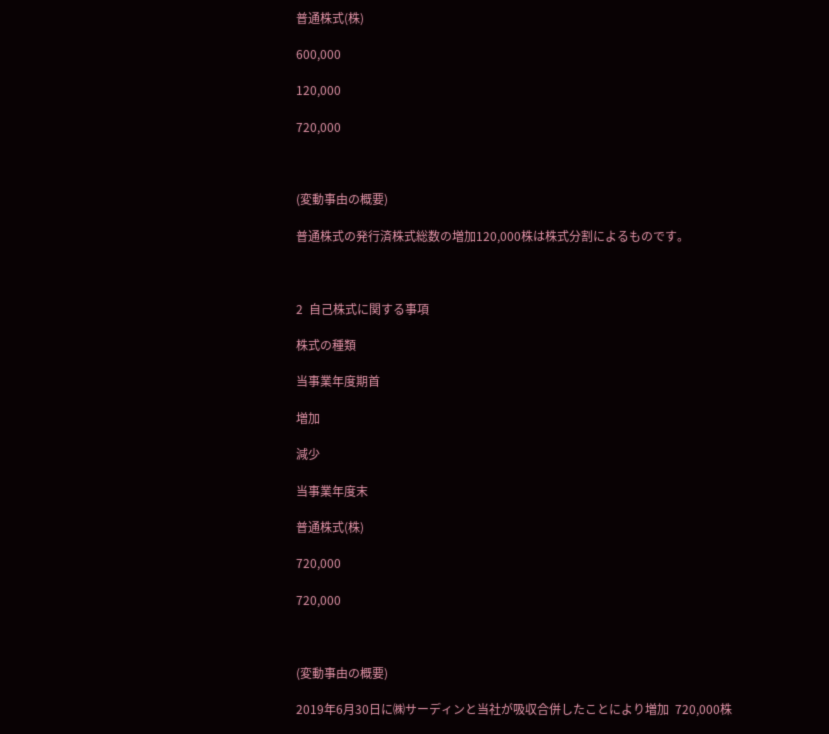普通株式(株)

600,000

120,000

720,000



(変動事由の概要)

普通株式の発行済株式総数の増加120,000株は株式分割によるものです。



2  自己株式に関する事項

株式の種類

当事業年度期首

増加

減少

当事業年度末

普通株式(株)

720,000

720,000



(変動事由の概要)

2019年6月30日に㈱サーディンと当社が吸収合併したことにより増加  720,000株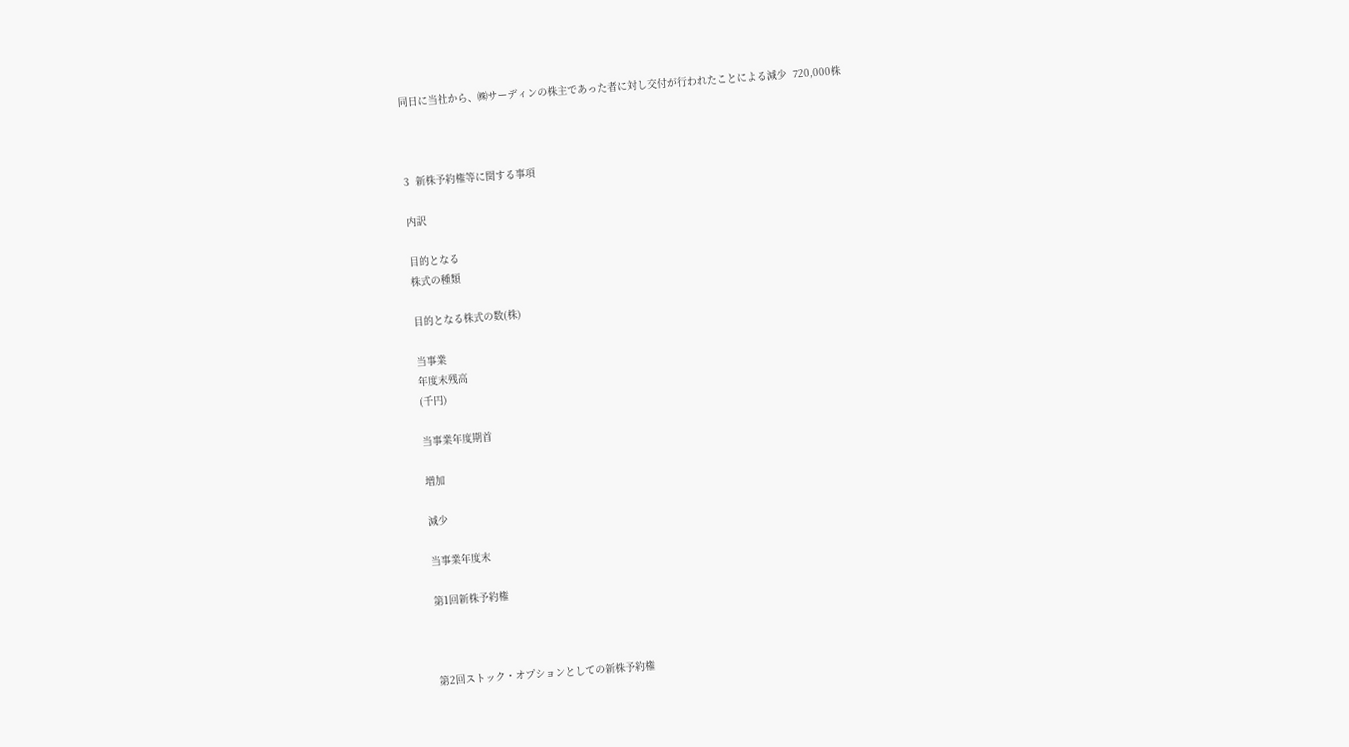同日に当社から、㈱サーディンの株主であった者に対し交付が行われたことによる減少  720,000株



3  新株予約権等に関する事項

内訳

目的となる
株式の種類

目的となる株式の数(株)

当事業
年度末残高
(千円)

当事業年度期首

増加

減少

当事業年度末

第1回新株予約権



第2回ストック・オプションとしての新株予約権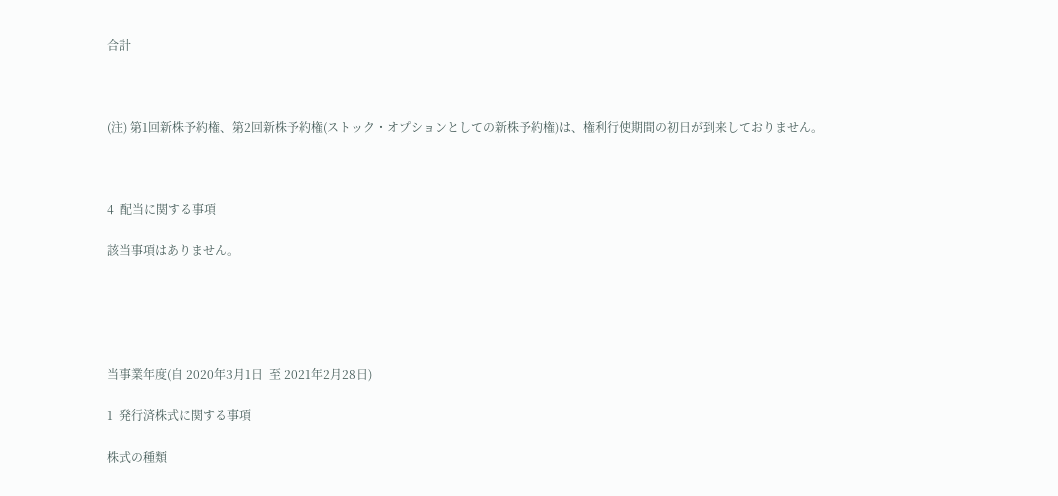合計



(注) 第1回新株予約権、第2回新株予約権(ストック・オプションとしての新株予約権)は、権利行使期間の初日が到来しておりません。



4  配当に関する事項

該当事項はありません。





当事業年度(自 2020年3月1日  至 2021年2月28日)

1  発行済株式に関する事項

株式の種類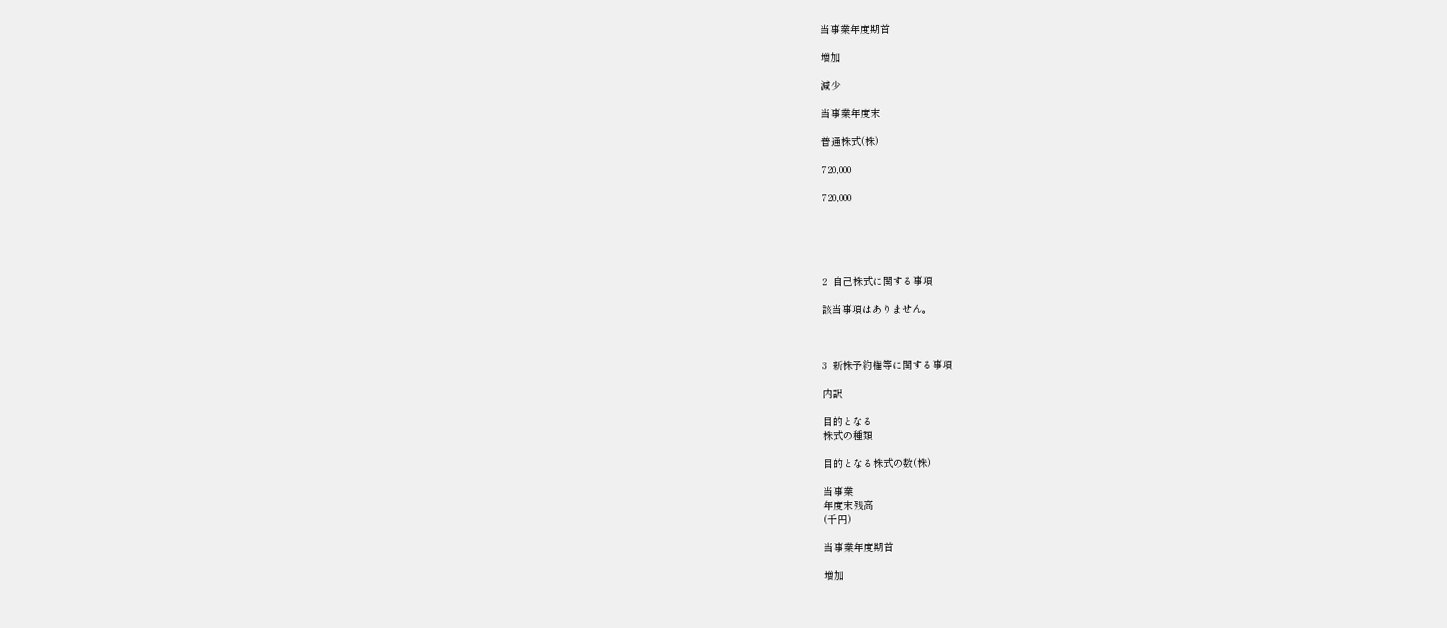当事業年度期首

増加

減少

当事業年度末

普通株式(株)

720,000

720,000





2  自己株式に関する事項

該当事項はありません。



3  新株予約権等に関する事項

内訳

目的となる
株式の種類

目的となる株式の数(株)

当事業
年度末残高
(千円)

当事業年度期首

増加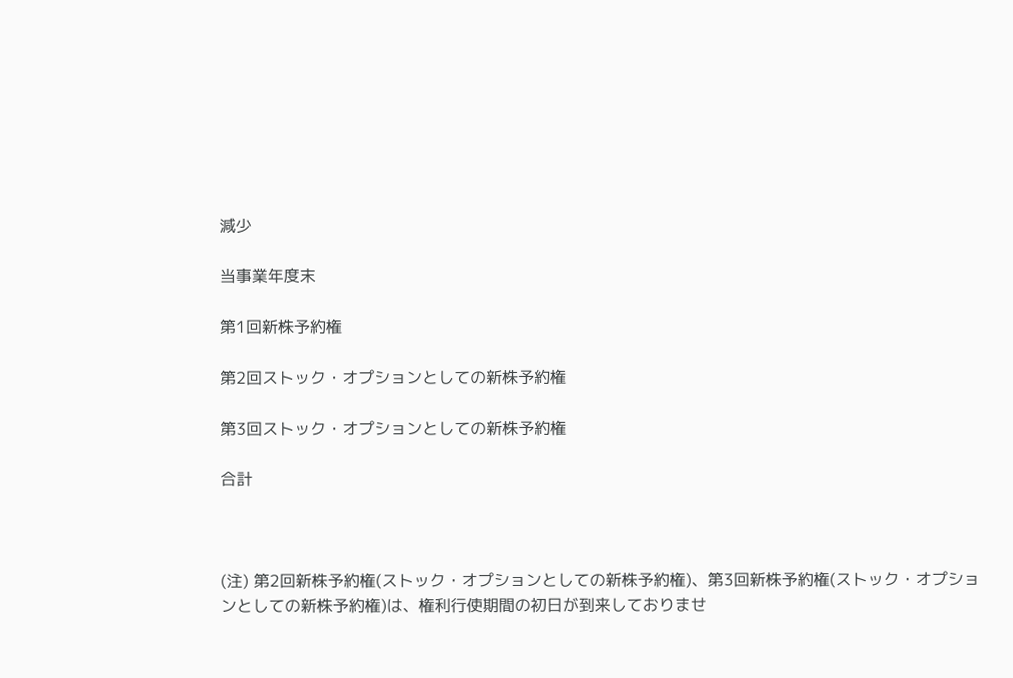減少

当事業年度末

第1回新株予約権

第2回ストック・オプションとしての新株予約権

第3回ストック・オプションとしての新株予約権

合計



(注) 第2回新株予約権(ストック・オプションとしての新株予約権)、第3回新株予約権(ストック・オプションとしての新株予約権)は、権利行使期間の初日が到来しておりませ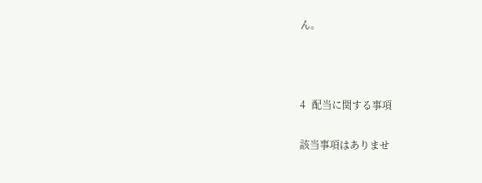ん。



4  配当に関する事項

該当事項はありませ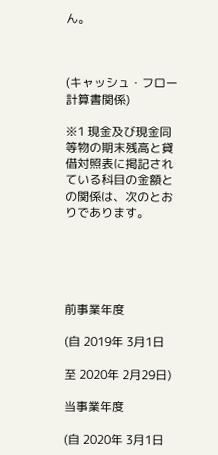ん。



(キャッシュ・フロー計算書関係)

※1 現金及び現金同等物の期末残高と貸借対照表に掲記されている科目の金額との関係は、次のとおりであります。





前事業年度

(自 2019年 3月1日

至 2020年 2月29日)

当事業年度

(自 2020年 3月1日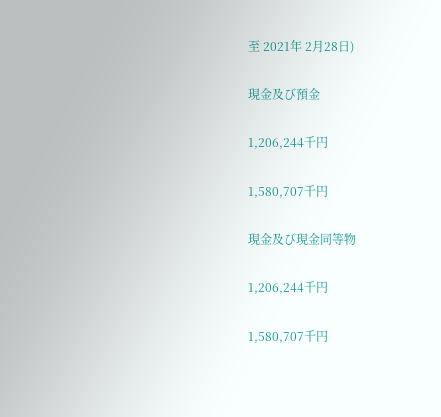至 2021年 2月28日)

現金及び預金

1,206,244千円

1,580,707千円

現金及び現金同等物

1,206,244千円

1,580,707千円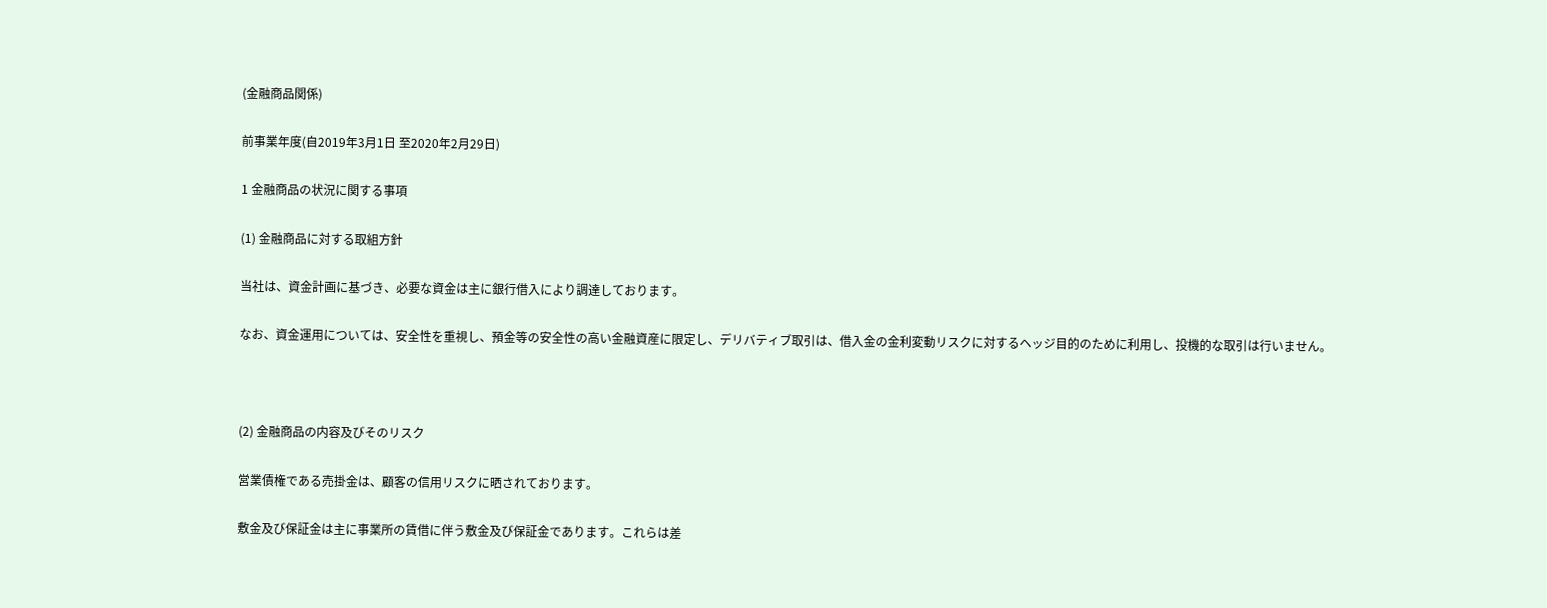(金融商品関係)

前事業年度(自2019年3月1日 至2020年2月29日)

1 金融商品の状況に関する事項

(1) 金融商品に対する取組方針

当社は、資金計画に基づき、必要な資金は主に銀行借入により調達しております。

なお、資金運用については、安全性を重視し、預金等の安全性の高い金融資産に限定し、デリバティブ取引は、借入金の金利変動リスクに対するヘッジ目的のために利用し、投機的な取引は行いません。



(2) 金融商品の内容及びそのリスク

営業債権である売掛金は、顧客の信用リスクに晒されております。

敷金及び保証金は主に事業所の賃借に伴う敷金及び保証金であります。これらは差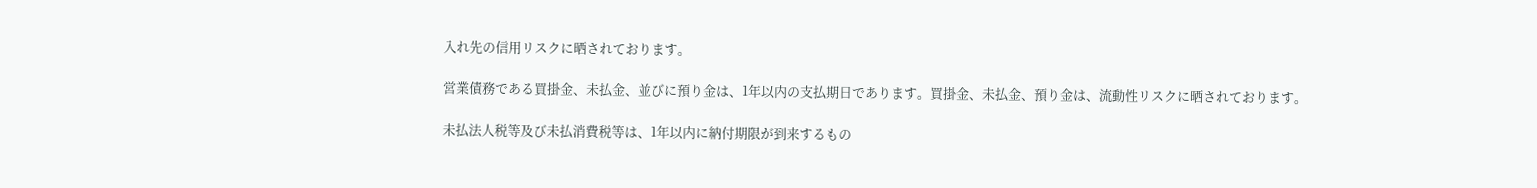入れ先の信用リスクに晒されております。

営業債務である買掛金、未払金、並びに預り金は、1年以内の支払期日であります。買掛金、未払金、預り金は、流動性リスクに晒されております。

未払法人税等及び未払消費税等は、1年以内に納付期限が到来するもの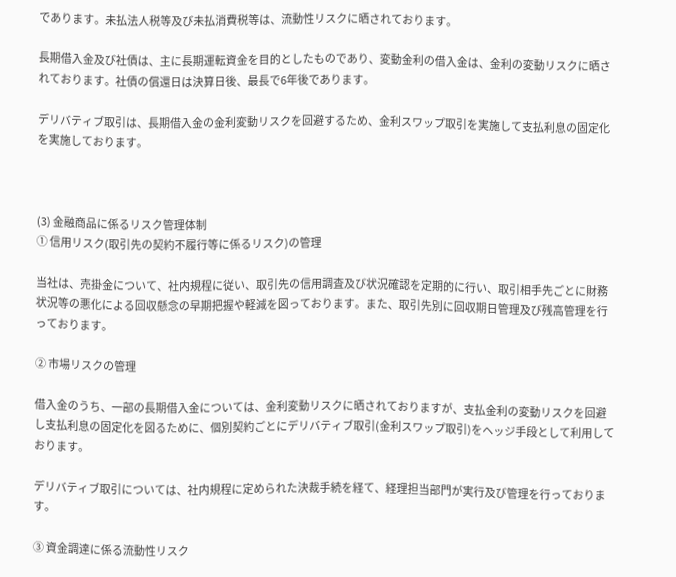であります。未払法人税等及び未払消費税等は、流動性リスクに晒されております。

長期借入金及び社債は、主に長期運転資金を目的としたものであり、変動金利の借入金は、金利の変動リスクに晒されております。社債の償還日は決算日後、最長で6年後であります。

デリバティブ取引は、長期借入金の金利変動リスクを回避するため、金利スワップ取引を実施して支払利息の固定化を実施しております。



(3) 金融商品に係るリスク管理体制
① 信用リスク(取引先の契約不履行等に係るリスク)の管理

当社は、売掛金について、社内規程に従い、取引先の信用調査及び状況確認を定期的に行い、取引相手先ごとに財務状況等の悪化による回収懸念の早期把握や軽減を図っております。また、取引先別に回収期日管理及び残高管理を行っております。

② 市場リスクの管理

借入金のうち、一部の長期借入金については、金利変動リスクに晒されておりますが、支払金利の変動リスクを回避し支払利息の固定化を図るために、個別契約ごとにデリバティブ取引(金利スワップ取引)をヘッジ手段として利用しております。

デリバティブ取引については、社内規程に定められた決裁手続を経て、経理担当部門が実行及び管理を行っております。

③ 資金調達に係る流動性リスク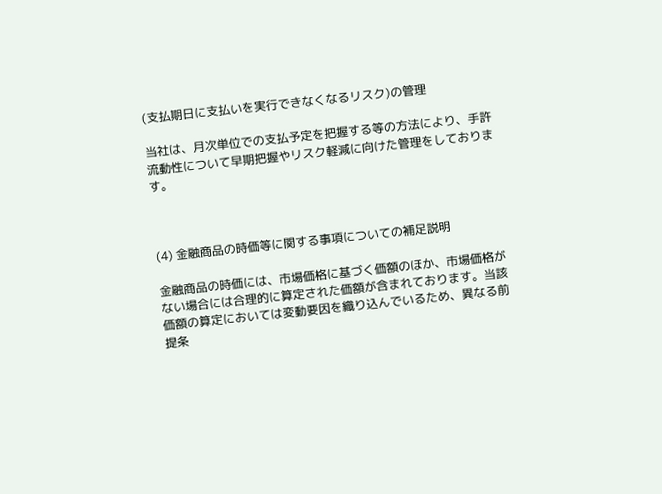(支払期日に支払いを実行できなくなるリスク)の管理

当社は、月次単位での支払予定を把握する等の方法により、手許流動性について早期把握やリスク軽減に向けた管理をしております。



(4) 金融商品の時価等に関する事項についての補足説明

金融商品の時価には、市場価格に基づく価額のほか、市場価格がない場合には合理的に算定された価額が含まれております。当該価額の算定においては変動要因を織り込んでいるため、異なる前提条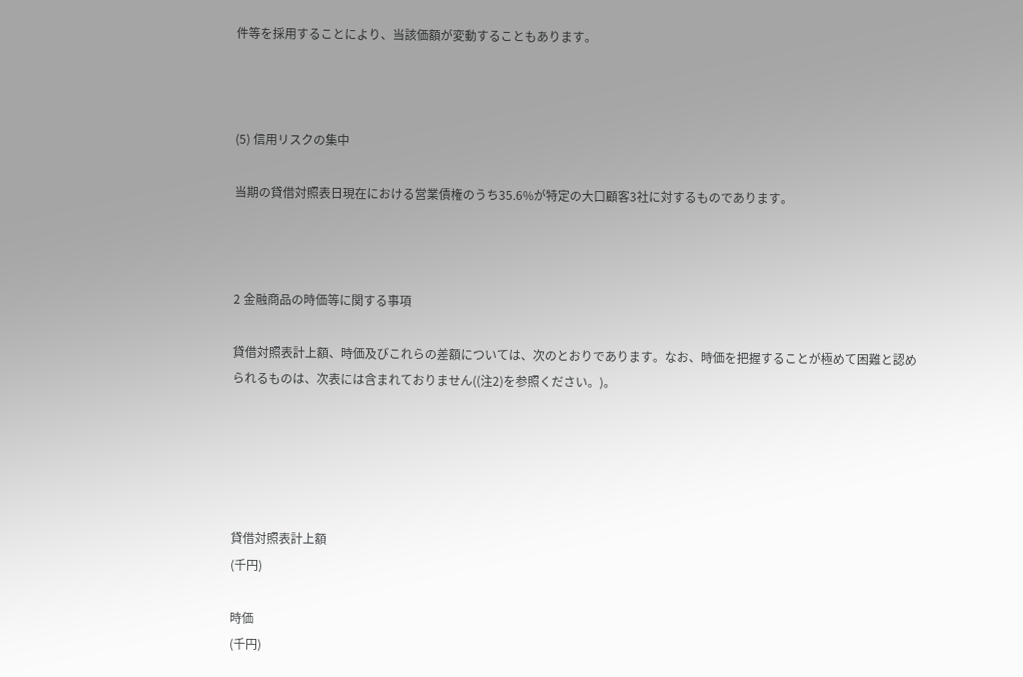件等を採用することにより、当該価額が変動することもあります。



(5) 信用リスクの集中

当期の貸借対照表日現在における営業債権のうち35.6%が特定の大口顧客3社に対するものであります。



2 金融商品の時価等に関する事項

貸借対照表計上額、時価及びこれらの差額については、次のとおりであります。なお、時価を把握することが極めて困難と認められるものは、次表には含まれておりません((注2)を参照ください。)。





貸借対照表計上額
(千円)

時価
(千円)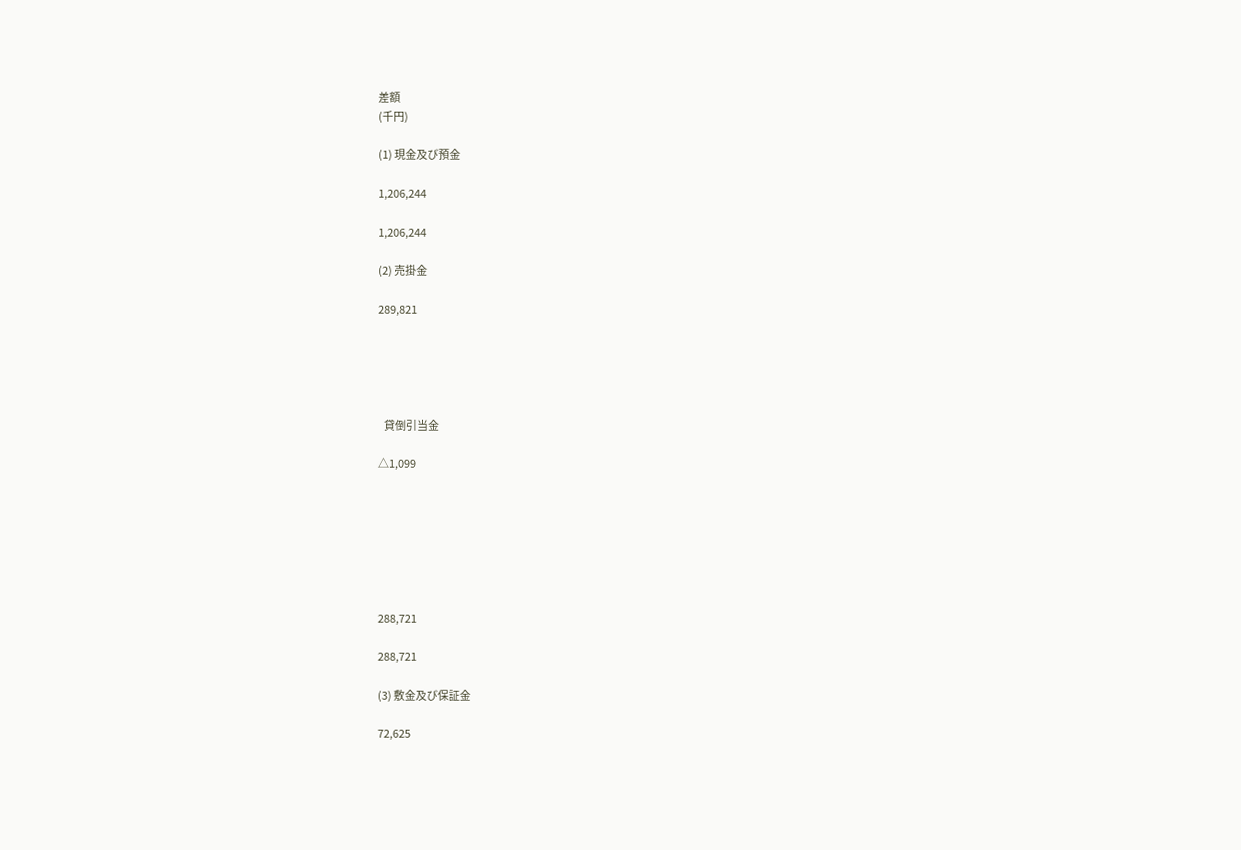差額
(千円)

(1) 現金及び預金

1,206,244

1,206,244

(2) 売掛金

289,821





   貸倒引当金

△1,099







288,721

288,721

(3) 敷金及び保証金

72,625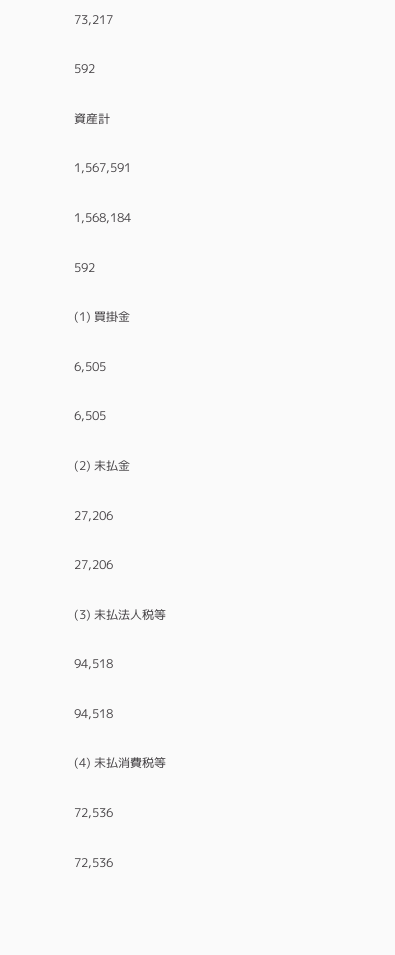73,217

592

資産計

1,567,591

1,568,184

592

(1) 買掛金

6,505

6,505

(2) 未払金

27,206

27,206

(3) 未払法人税等

94,518

94,518

(4) 未払消費税等

72,536

72,536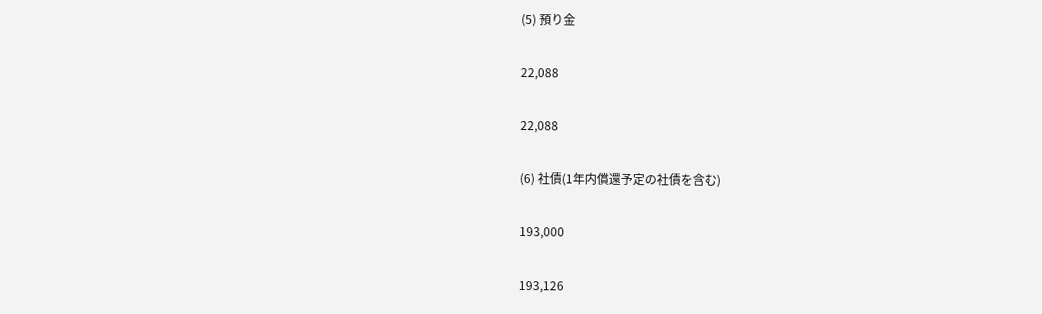(5) 預り金

22,088

22,088

(6) 社債(1年内償還予定の社債を含む)

193,000

193,126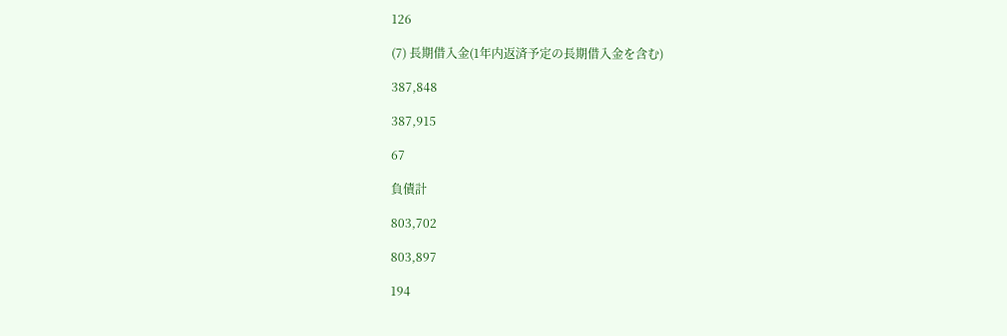126

(7) 長期借入金(1年内返済予定の長期借入金を含む)

387,848

387,915

67

負債計

803,702

803,897

194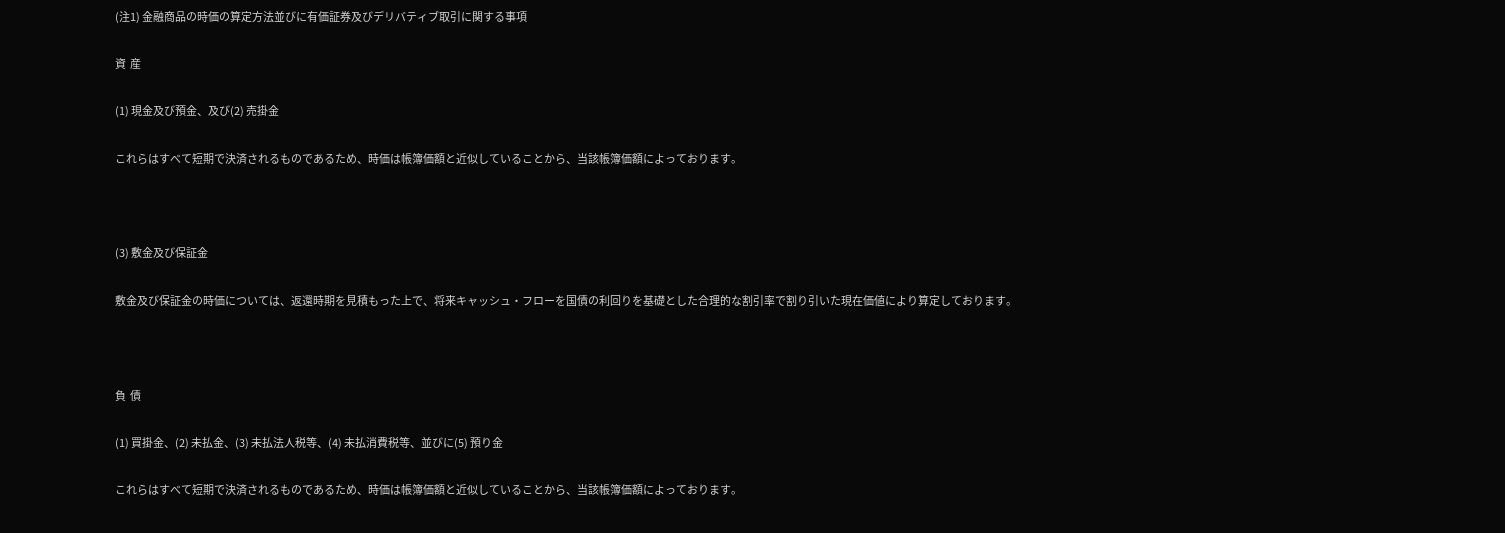(注1) 金融商品の時価の算定方法並びに有価証券及びデリバティブ取引に関する事項

資  産

(1) 現金及び預金、及び(2) 売掛金

これらはすべて短期で決済されるものであるため、時価は帳簿価額と近似していることから、当該帳簿価額によっております。



(3) 敷金及び保証金

敷金及び保証金の時価については、返還時期を見積もった上で、将来キャッシュ・フローを国債の利回りを基礎とした合理的な割引率で割り引いた現在価値により算定しております。



負  債

(1) 買掛金、(2) 未払金、(3) 未払法人税等、(4) 未払消費税等、並びに(5) 預り金

これらはすべて短期で決済されるものであるため、時価は帳簿価額と近似していることから、当該帳簿価額によっております。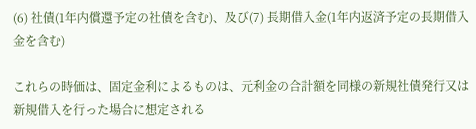(6) 社債(1年内償還予定の社債を含む)、及び(7) 長期借入金(1年内返済予定の長期借入金を含む)

これらの時価は、固定金利によるものは、元利金の合計額を同様の新規社債発行又は新規借入を行った場合に想定される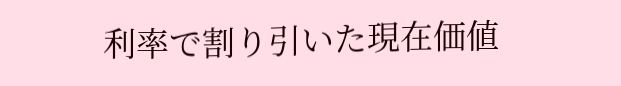利率で割り引いた現在価値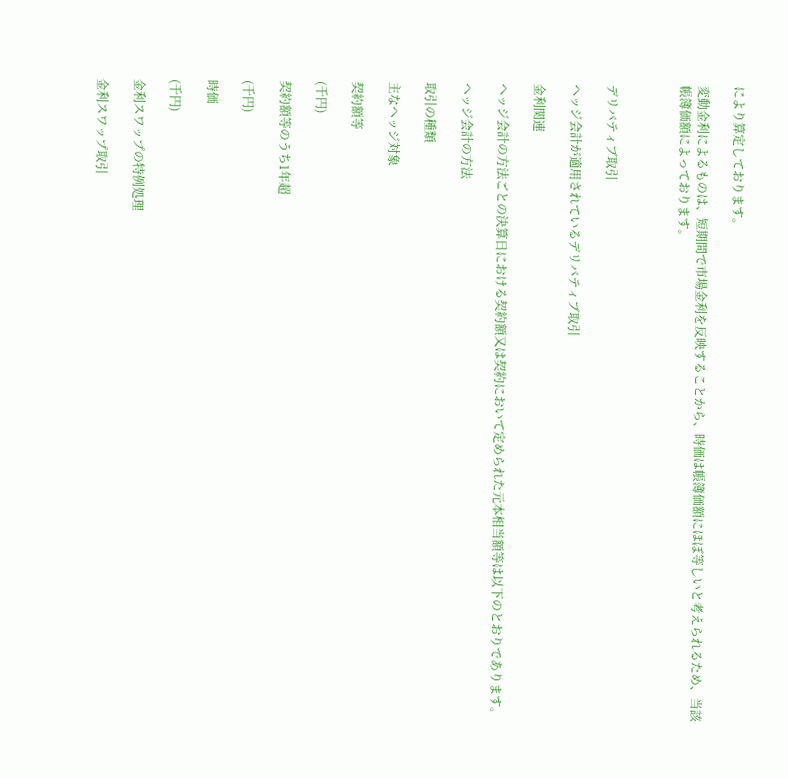により算定しております。

変動金利によるものは、短期間で市場金利を反映することから、時価は帳簿価額にほぼ等しいと考えられるため、当該帳簿価額によっております。



デリバティブ取引

ヘッジ会計が適用されているデリバティブ取引

金利関連

ヘッジ会計の方法ごとの決算日における契約額又は契約において定められた元本相当額等は以下のとおりであります。

ヘッジ会計の方法

取引の種類

主なヘッジ対象

契約額等

(千円)

契約額等のうち1年超

(千円)

時価

(千円)

金利スワップの特例処理

金利スワップ取引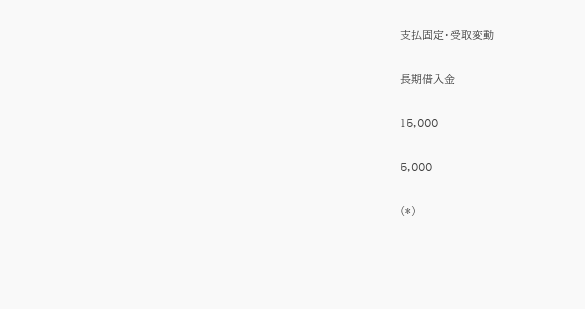支払固定・受取変動

長期借入金

15,000

5,000

(*)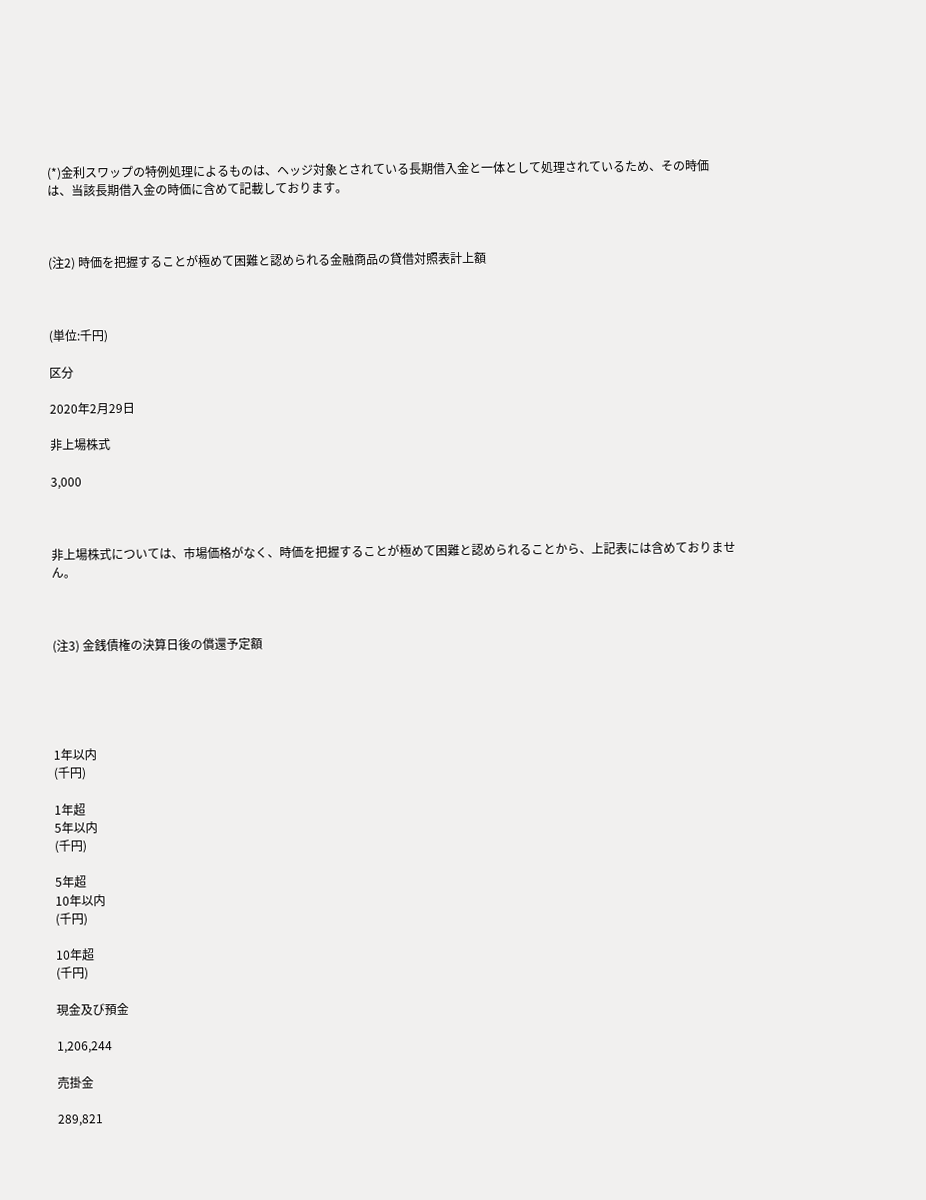(*)金利スワップの特例処理によるものは、ヘッジ対象とされている長期借入金と一体として処理されているため、その時価は、当該長期借入金の時価に含めて記載しております。



(注2) 時価を把握することが極めて困難と認められる金融商品の貸借対照表計上額



(単位:千円)

区分

2020年2月29日

非上場株式

3,000



非上場株式については、市場価格がなく、時価を把握することが極めて困難と認められることから、上記表には含めておりません。



(注3) 金銭債権の決算日後の償還予定額





1年以内
(千円)

1年超
5年以内
(千円)

5年超
10年以内
(千円)

10年超
(千円)

現金及び預金

1,206,244

売掛金

289,821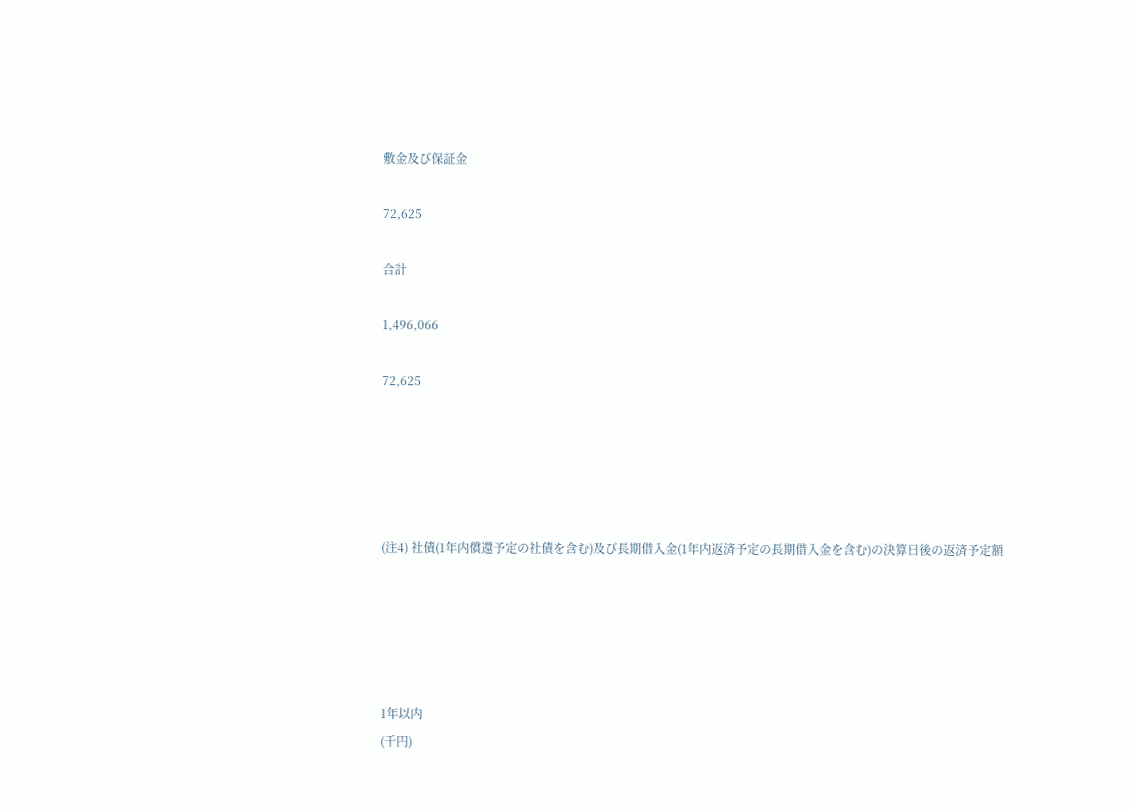敷金及び保証金

72,625

合計

1,496,066

72,625





(注4) 社債(1年内償還予定の社債を含む)及び長期借入金(1年内返済予定の長期借入金を含む)の決算日後の返済予定額





1年以内
(千円)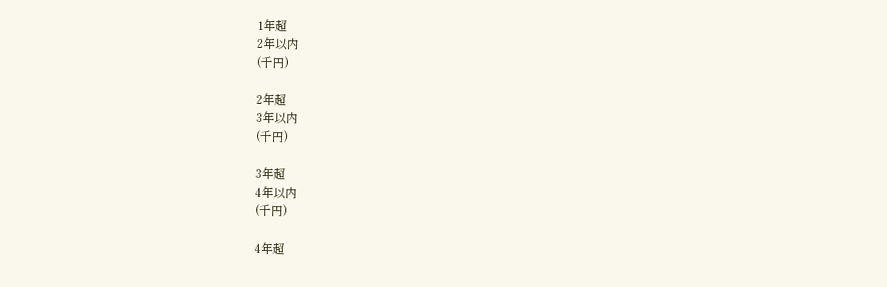1年超
2年以内
(千円)

2年超
3年以内
(千円)

3年超
4年以内
(千円)

4年超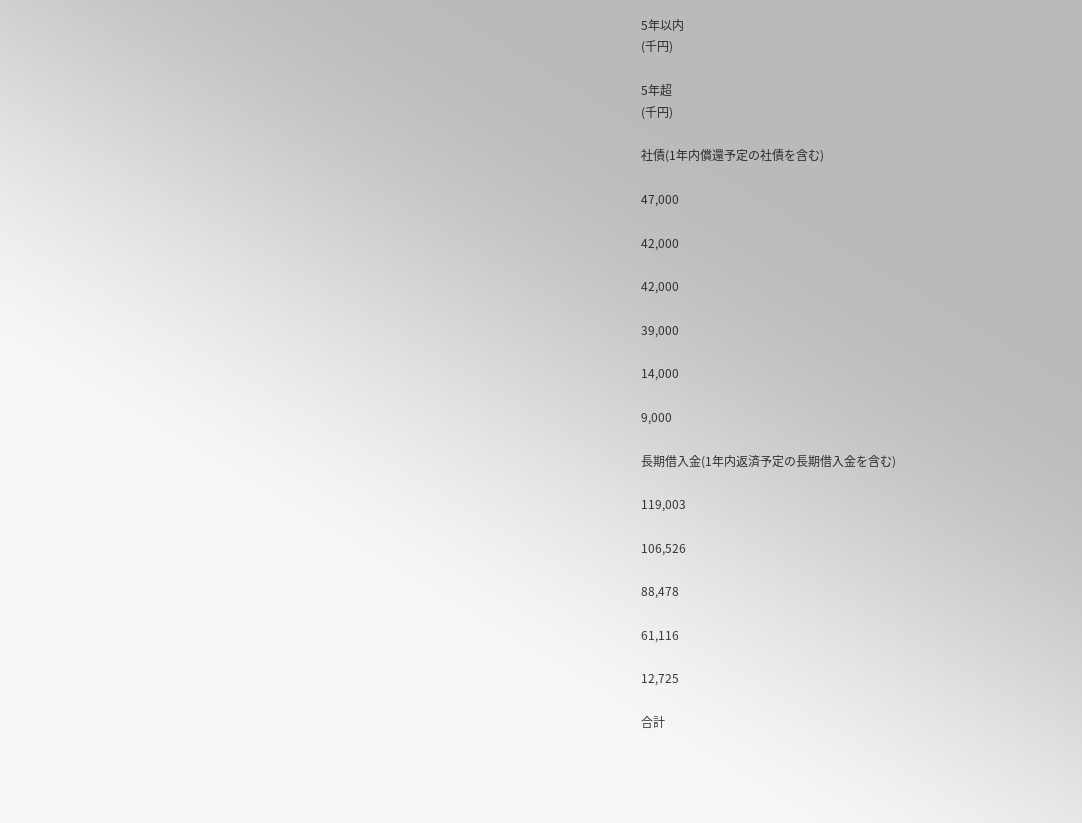5年以内
(千円)

5年超
(千円)

社債(1年内償還予定の社債を含む)

47,000

42,000

42,000

39,000

14,000

9,000

長期借入金(1年内返済予定の長期借入金を含む)

119,003

106,526

88,478

61,116

12,725

合計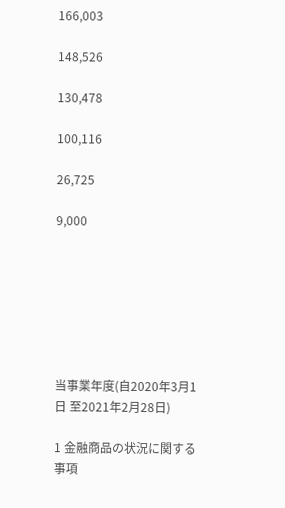166,003

148,526

130,478

100,116

26,725

9,000







当事業年度(自2020年3月1日 至2021年2月28日)

1 金融商品の状況に関する事項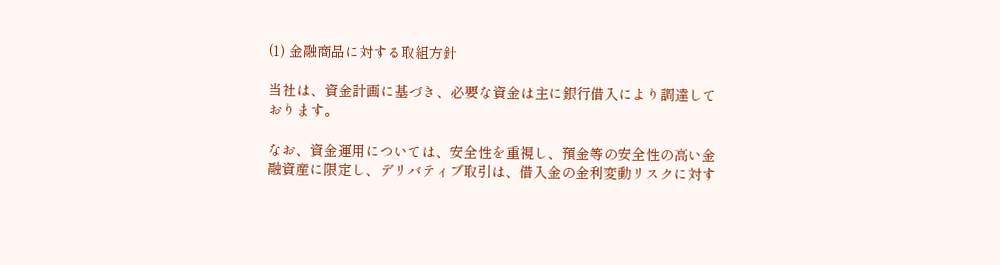(1) 金融商品に対する取組方針

当社は、資金計画に基づき、必要な資金は主に銀行借入により調達しております。

なお、資金運用については、安全性を重視し、預金等の安全性の高い金融資産に限定し、デリバティブ取引は、借入金の金利変動リスクに対す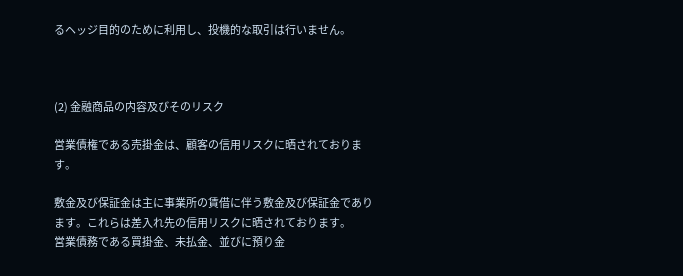るヘッジ目的のために利用し、投機的な取引は行いません。



(2) 金融商品の内容及びそのリスク

営業債権である売掛金は、顧客の信用リスクに晒されております。

敷金及び保証金は主に事業所の賃借に伴う敷金及び保証金であります。これらは差入れ先の信用リスクに晒されております。
営業債務である買掛金、未払金、並びに預り金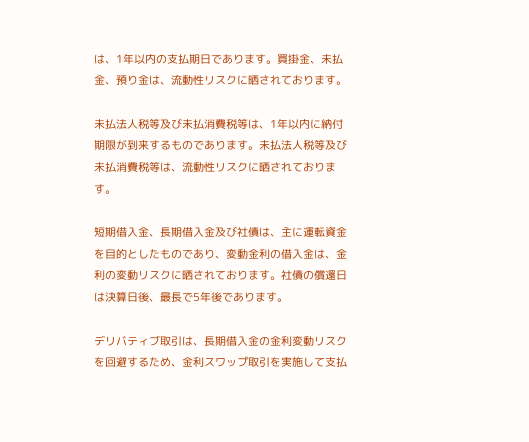は、1年以内の支払期日であります。買掛金、未払金、預り金は、流動性リスクに晒されております。

未払法人税等及び未払消費税等は、1年以内に納付期限が到来するものであります。未払法人税等及び未払消費税等は、流動性リスクに晒されております。

短期借入金、長期借入金及び社債は、主に運転資金を目的としたものであり、変動金利の借入金は、金利の変動リスクに晒されております。社債の償還日は決算日後、最長で5年後であります。

デリバティブ取引は、長期借入金の金利変動リスクを回避するため、金利スワップ取引を実施して支払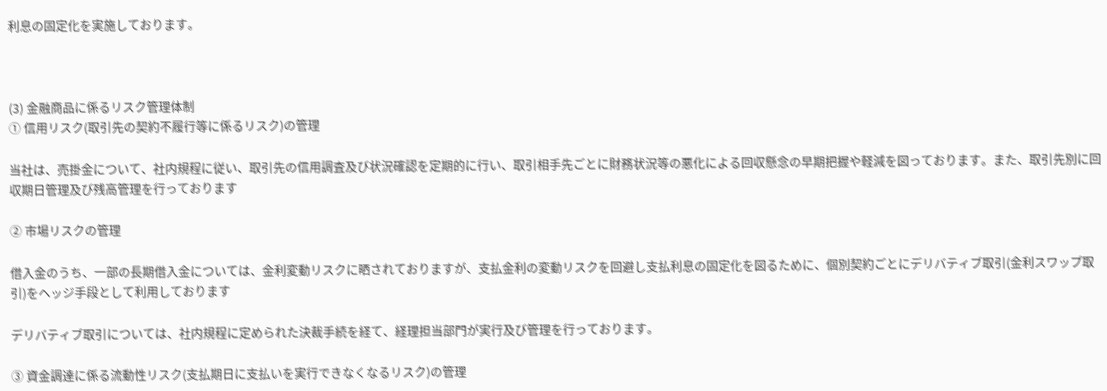利息の固定化を実施しております。



(3) 金融商品に係るリスク管理体制
① 信用リスク(取引先の契約不履行等に係るリスク)の管理

当社は、売掛金について、社内規程に従い、取引先の信用調査及び状況確認を定期的に行い、取引相手先ごとに財務状況等の悪化による回収懸念の早期把握や軽減を図っております。また、取引先別に回収期日管理及び残高管理を行っております

② 市場リスクの管理

借入金のうち、一部の長期借入金については、金利変動リスクに晒されておりますが、支払金利の変動リスクを回避し支払利息の固定化を図るために、個別契約ごとにデリバティブ取引(金利スワップ取引)をヘッジ手段として利用しております

デリバティブ取引については、社内規程に定められた決裁手続を経て、経理担当部門が実行及び管理を行っております。

③ 資金調達に係る流動性リスク(支払期日に支払いを実行できなくなるリスク)の管理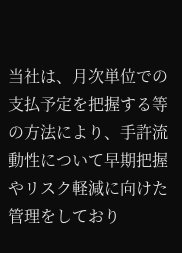当社は、月次単位での支払予定を把握する等の方法により、手許流動性について早期把握やリスク軽減に向けた管理をしており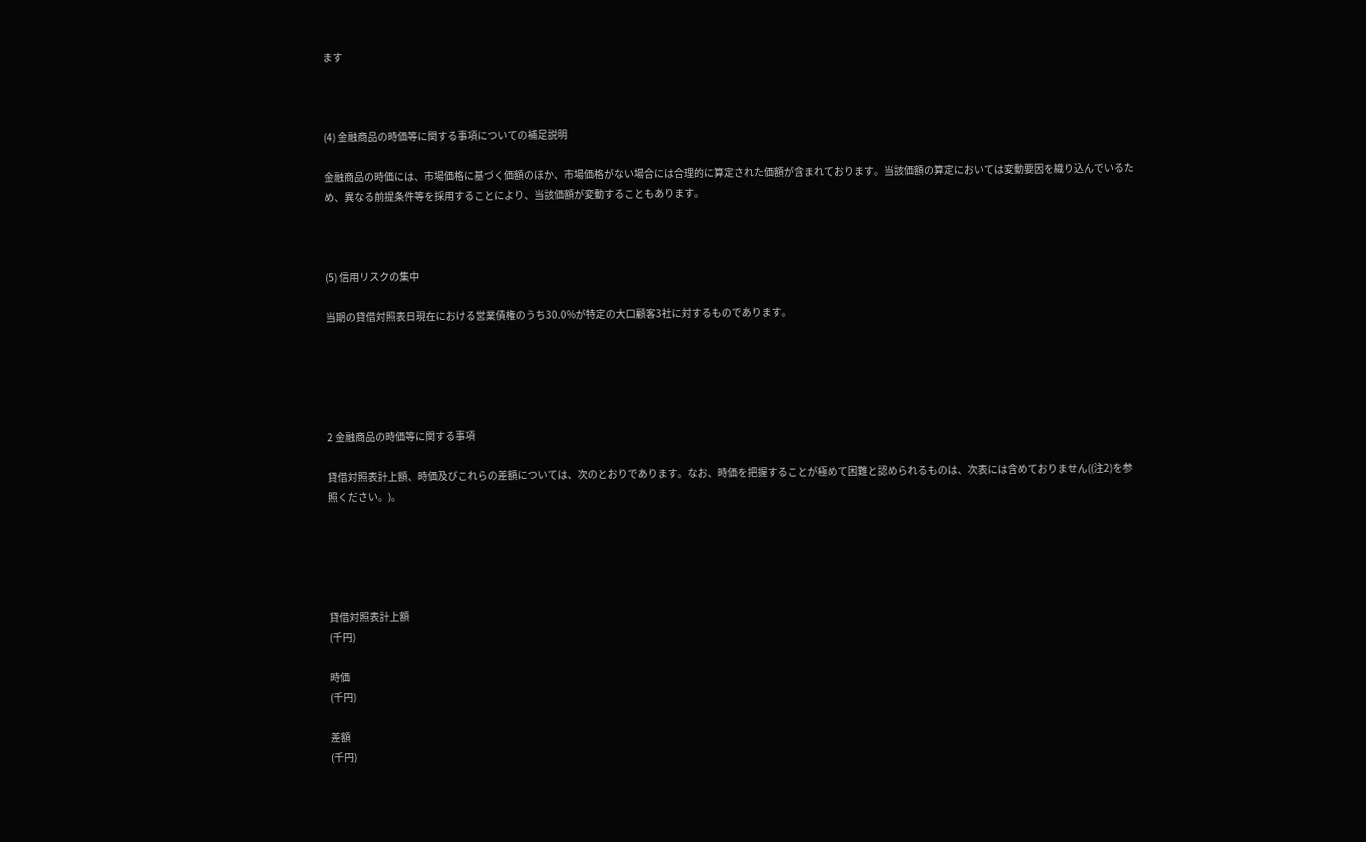ます



(4) 金融商品の時価等に関する事項についての補足説明

金融商品の時価には、市場価格に基づく価額のほか、市場価格がない場合には合理的に算定された価額が含まれております。当該価額の算定においては変動要因を織り込んでいるため、異なる前提条件等を採用することにより、当該価額が変動することもあります。



(5) 信用リスクの集中

当期の貸借対照表日現在における営業債権のうち30.0%が特定の大口顧客3社に対するものであります。





2 金融商品の時価等に関する事項

貸借対照表計上額、時価及びこれらの差額については、次のとおりであります。なお、時価を把握することが極めて困難と認められるものは、次表には含めておりません((注2)を参照ください。)。





貸借対照表計上額
(千円)

時価
(千円)

差額
(千円)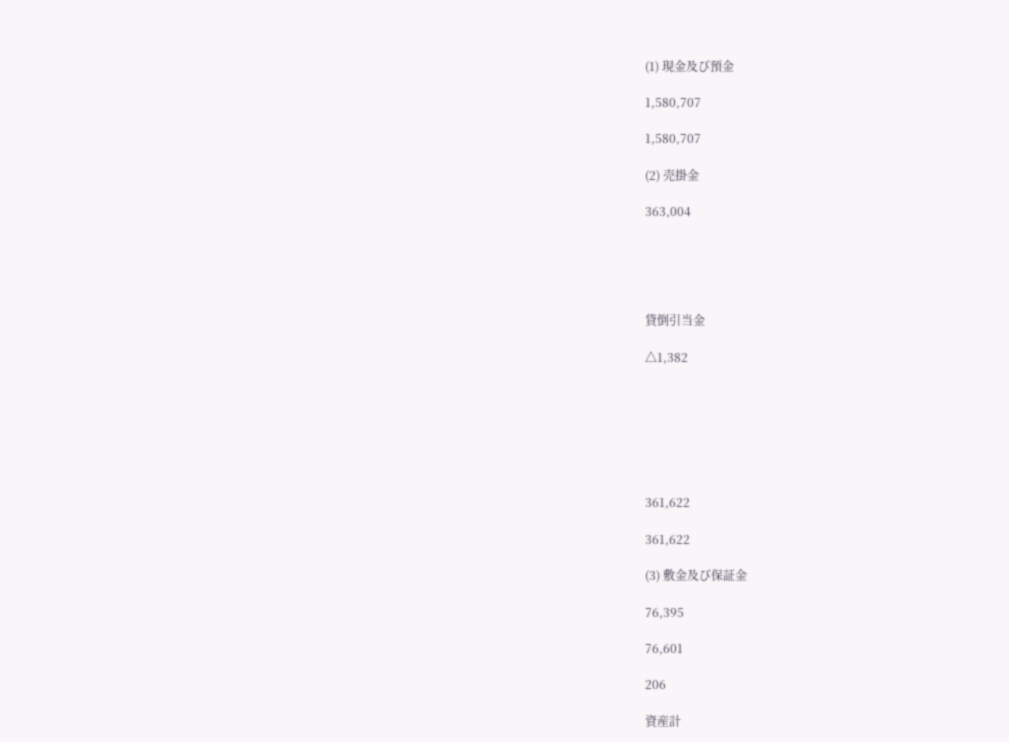(1) 現金及び預金

1,580,707

1,580,707

(2) 売掛金

363,004





貸倒引当金

△1,382







361,622

361,622

(3) 敷金及び保証金

76,395

76,601

206

資産計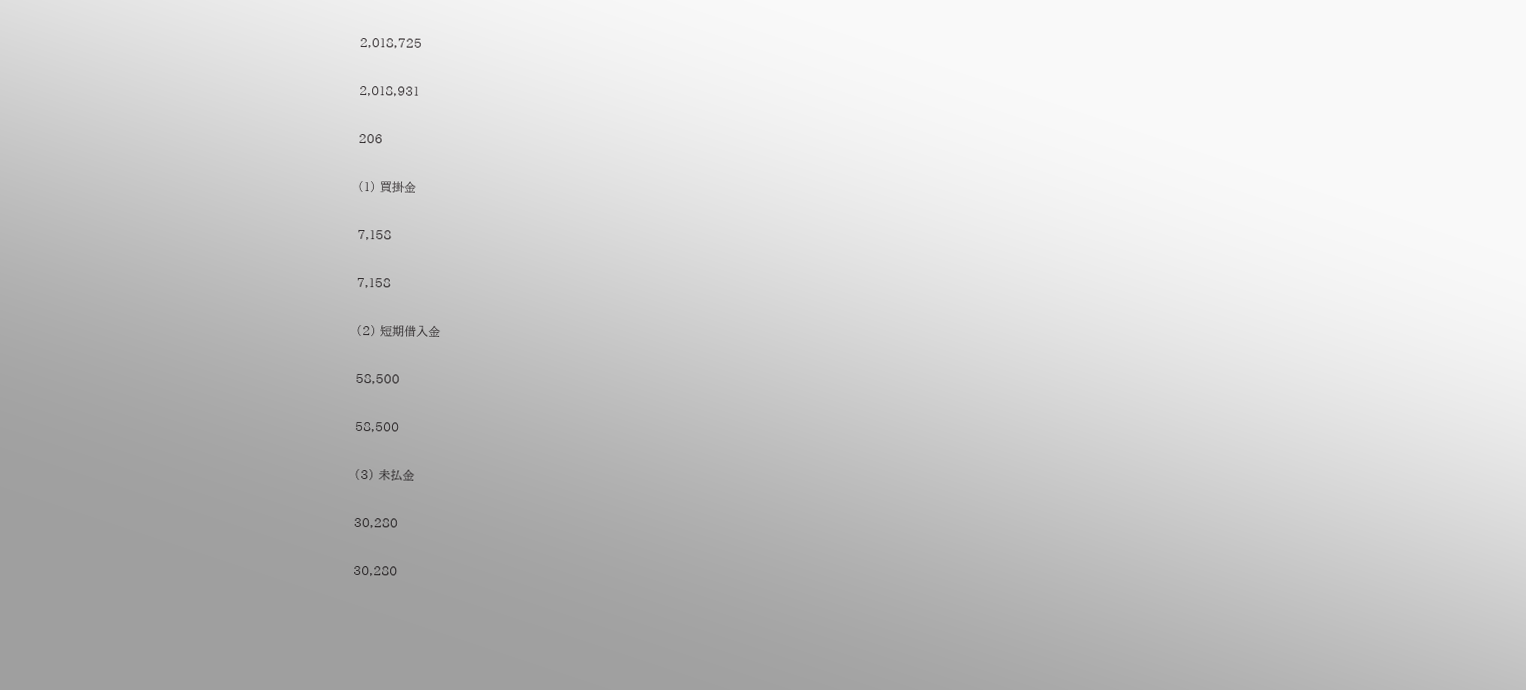2,018,725

2,018,931

206

(1) 買掛金

7,158

7,158

(2) 短期借入金

58,500

58,500

(3) 未払金

30,280

30,280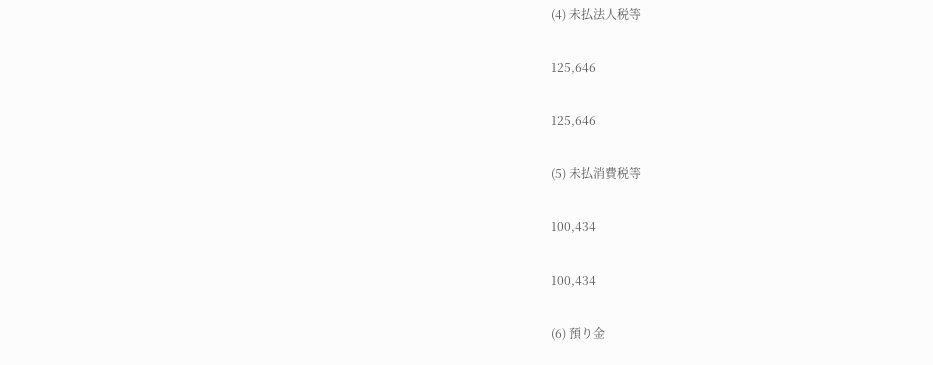(4) 未払法人税等

125,646

125,646

(5) 未払消費税等

100,434

100,434

(6) 預り金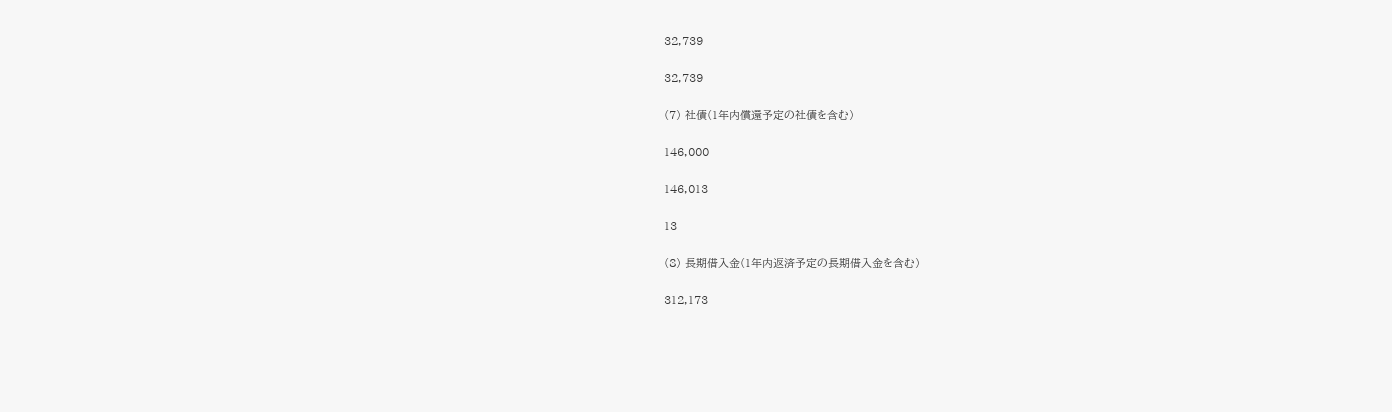32,739

32,739

(7) 社債(1年内償還予定の社債を含む)

146,000

146,013

13

(8) 長期借入金(1年内返済予定の長期借入金を含む)

312,173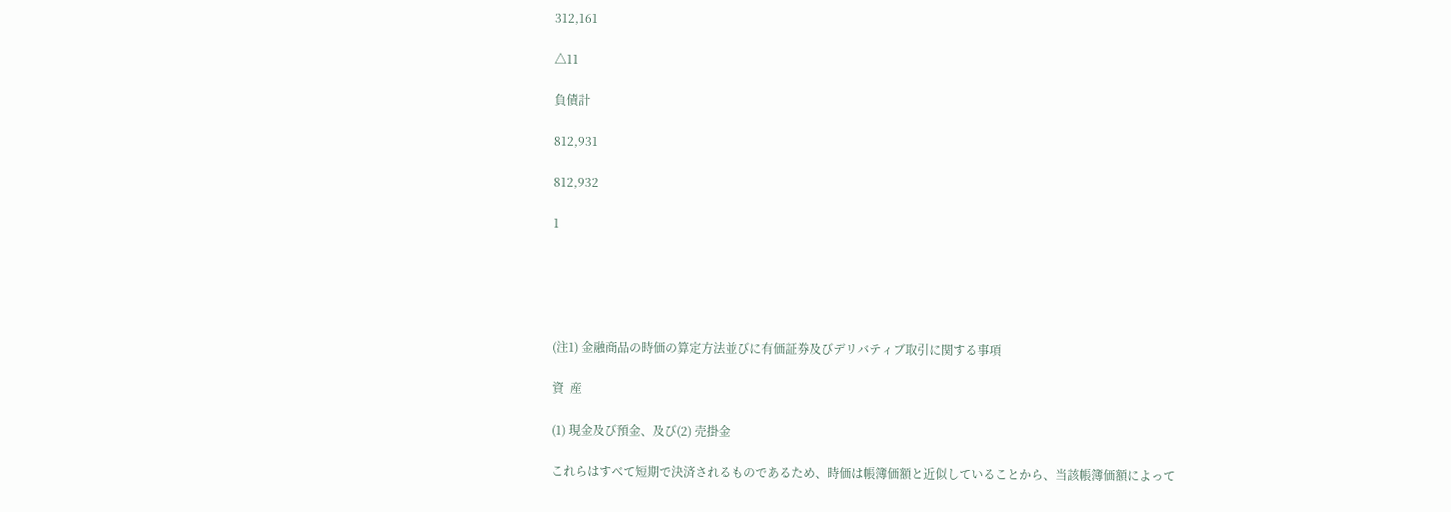312,161

△11

負債計

812,931

812,932

1





(注1) 金融商品の時価の算定方法並びに有価証券及びデリバティブ取引に関する事項

資  産

(1) 現金及び預金、及び(2) 売掛金

これらはすべて短期で決済されるものであるため、時価は帳簿価額と近似していることから、当該帳簿価額によって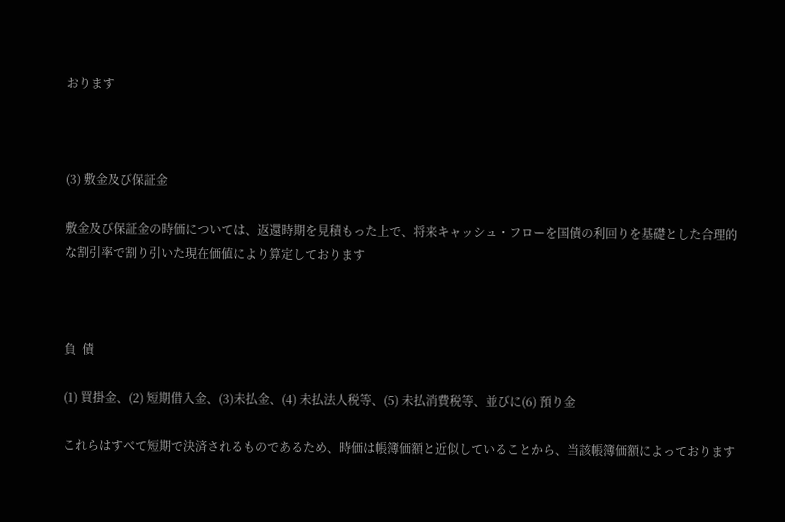おります



(3) 敷金及び保証金

敷金及び保証金の時価については、返還時期を見積もった上で、将来キャッシュ・フローを国債の利回りを基礎とした合理的な割引率で割り引いた現在価値により算定しております



負  債

(1) 買掛金、(2) 短期借入金、(3)未払金、(4) 未払法人税等、(5) 未払消費税等、並びに(6) 預り金

これらはすべて短期で決済されるものであるため、時価は帳簿価額と近似していることから、当該帳簿価額によっております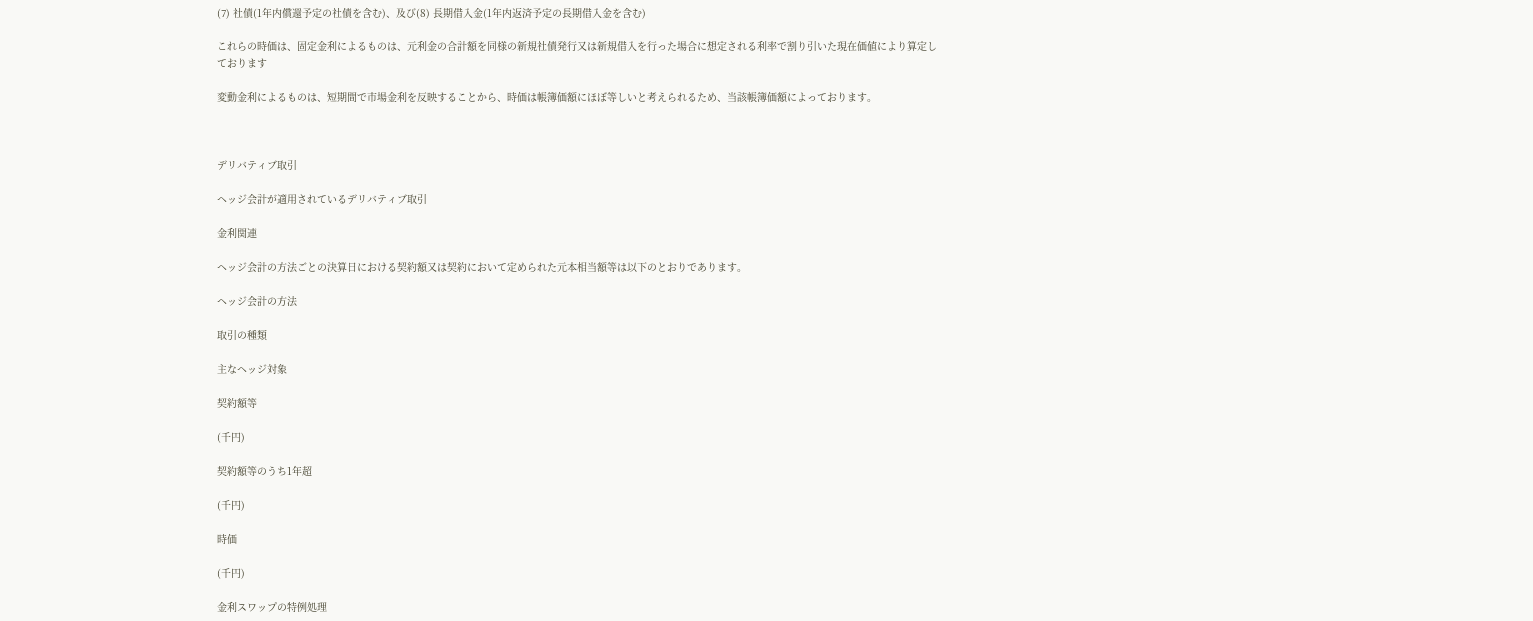(7) 社債(1年内償還予定の社債を含む)、及び(8) 長期借入金(1年内返済予定の長期借入金を含む)

これらの時価は、固定金利によるものは、元利金の合計額を同様の新規社債発行又は新規借入を行った場合に想定される利率で割り引いた現在価値により算定しております

変動金利によるものは、短期間で市場金利を反映することから、時価は帳簿価額にほぼ等しいと考えられるため、当該帳簿価額によっております。



デリバティブ取引

ヘッジ会計が適用されているデリバティブ取引

金利関連

ヘッジ会計の方法ごとの決算日における契約額又は契約において定められた元本相当額等は以下のとおりであります。

ヘッジ会計の方法

取引の種類

主なヘッジ対象

契約額等

(千円)

契約額等のうち1年超

(千円)

時価

(千円)

金利スワップの特例処理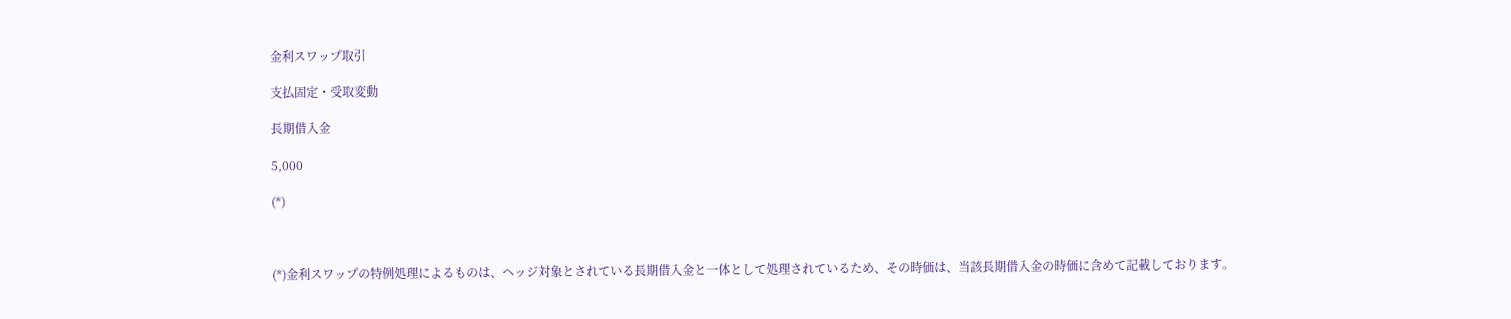金利スワップ取引

支払固定・受取変動

長期借入金

5,000

(*)



(*)金利スワップの特例処理によるものは、ヘッジ対象とされている長期借入金と一体として処理されているため、その時価は、当該長期借入金の時価に含めて記載しております。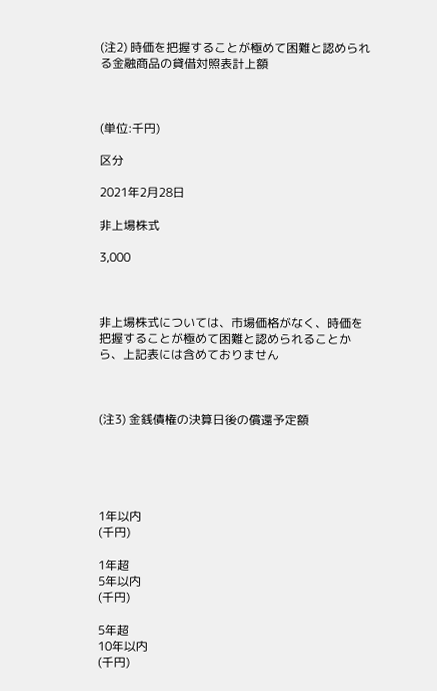(注2) 時価を把握することが極めて困難と認められる金融商品の貸借対照表計上額



(単位:千円)

区分

2021年2月28日

非上場株式

3,000



非上場株式については、市場価格がなく、時価を把握することが極めて困難と認められることから、上記表には含めておりません



(注3) 金銭債権の決算日後の償還予定額





1年以内
(千円)

1年超
5年以内
(千円)

5年超
10年以内
(千円)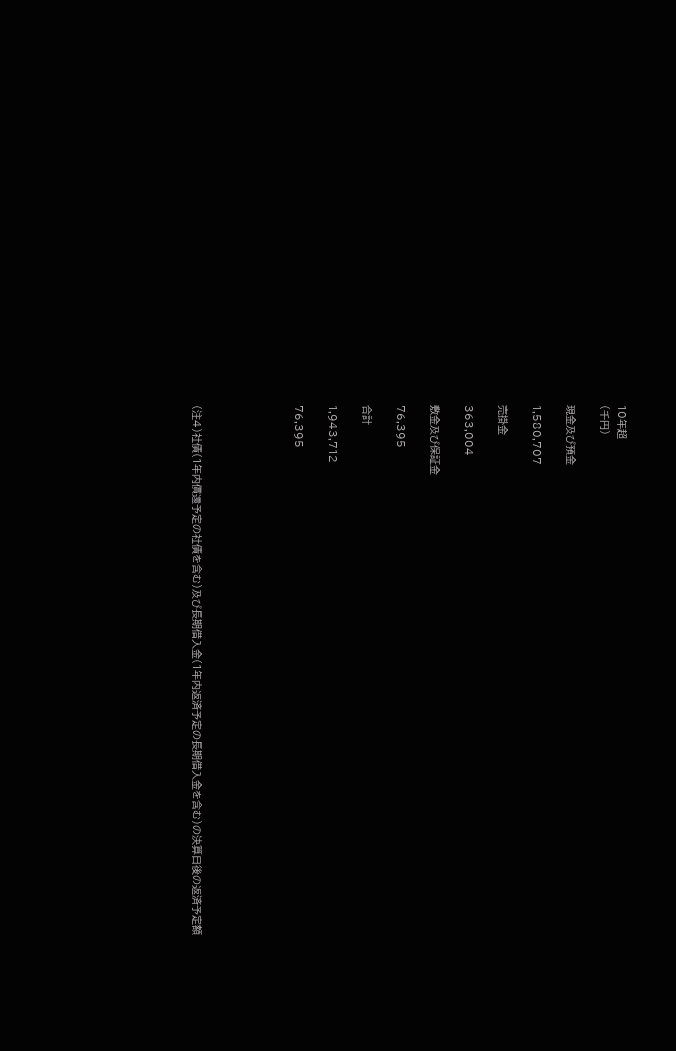10年超
(千円)

現金及び預金

1,580,707

売掛金

363,004

敷金及び保証金

76,395

合計

1,943,712

76,395





(注4)社債(1年内償還予定の社債を含む)及び長期借入金(1年内返済予定の長期借入金を含む)の決算日後の返済予定額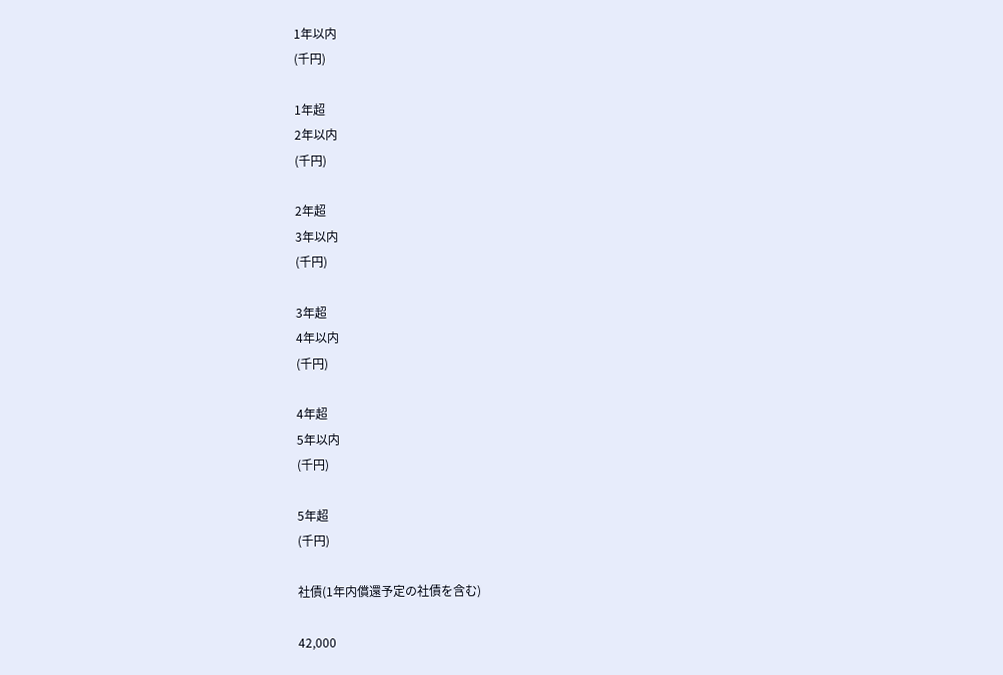1年以内
(千円)

1年超
2年以内
(千円)

2年超
3年以内
(千円)

3年超
4年以内
(千円)

4年超
5年以内
(千円)

5年超
(千円)

社債(1年内償還予定の社債を含む)

42,000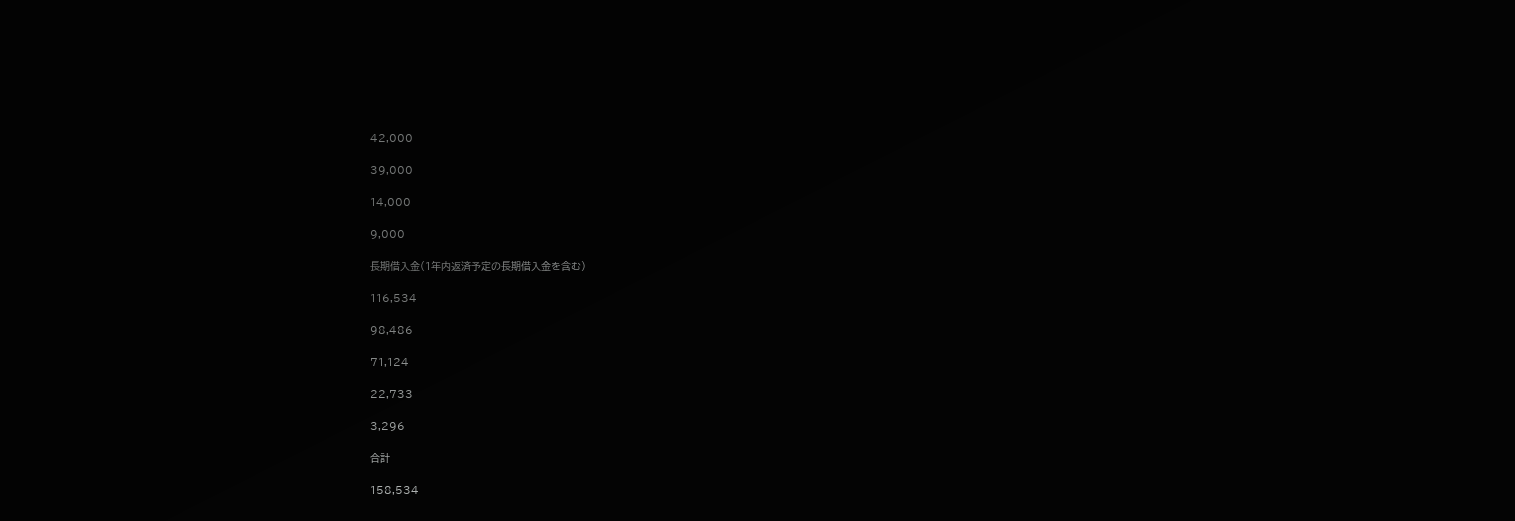42,000

39,000

14,000

9,000

長期借入金(1年内返済予定の長期借入金を含む)

116,534

98,486

71,124

22,733

3,296

合計

158,534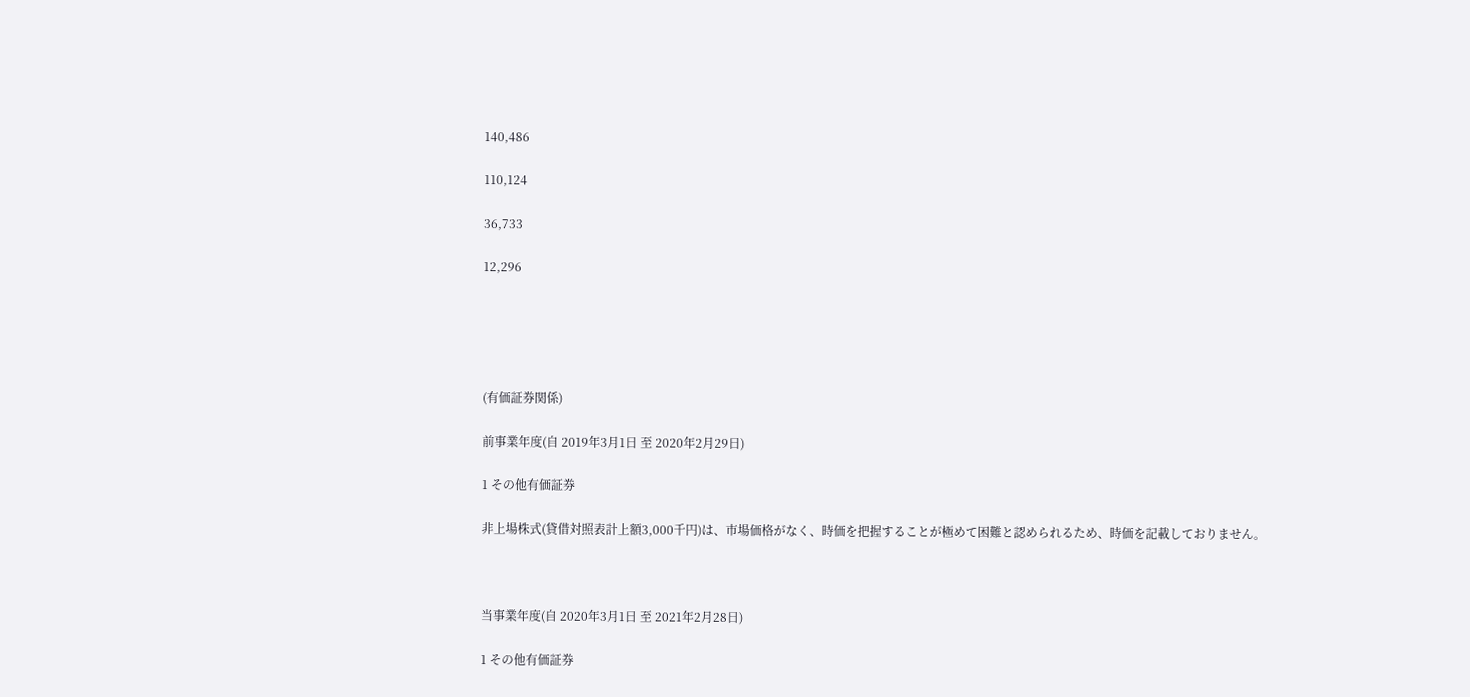140,486

110,124

36,733

12,296





(有価証券関係)

前事業年度(自 2019年3月1日 至 2020年2月29日)

1 その他有価証券

非上場株式(貸借対照表計上額3,000千円)は、市場価格がなく、時価を把握することが極めて困難と認められるため、時価を記載しておりません。



当事業年度(自 2020年3月1日 至 2021年2月28日)

1 その他有価証券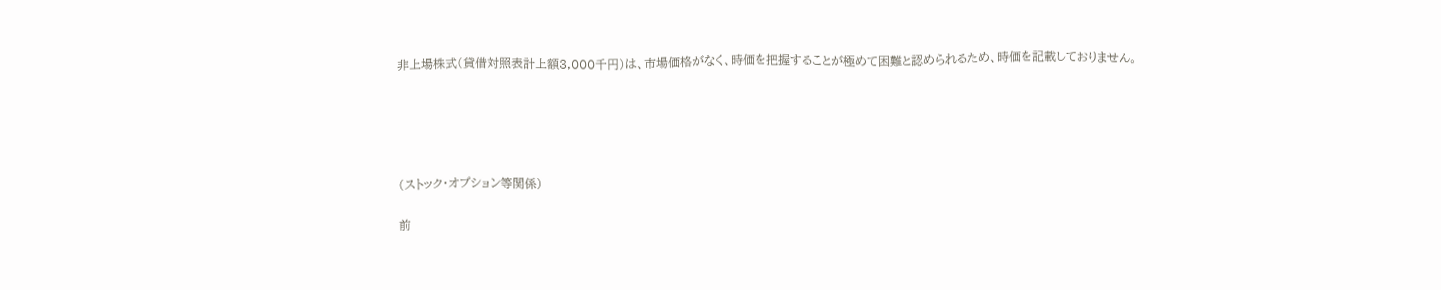非上場株式(貸借対照表計上額3,000千円)は、市場価格がなく、時価を把握することが極めて困難と認められるため、時価を記載しておりません。





(ストック・オプション等関係)

前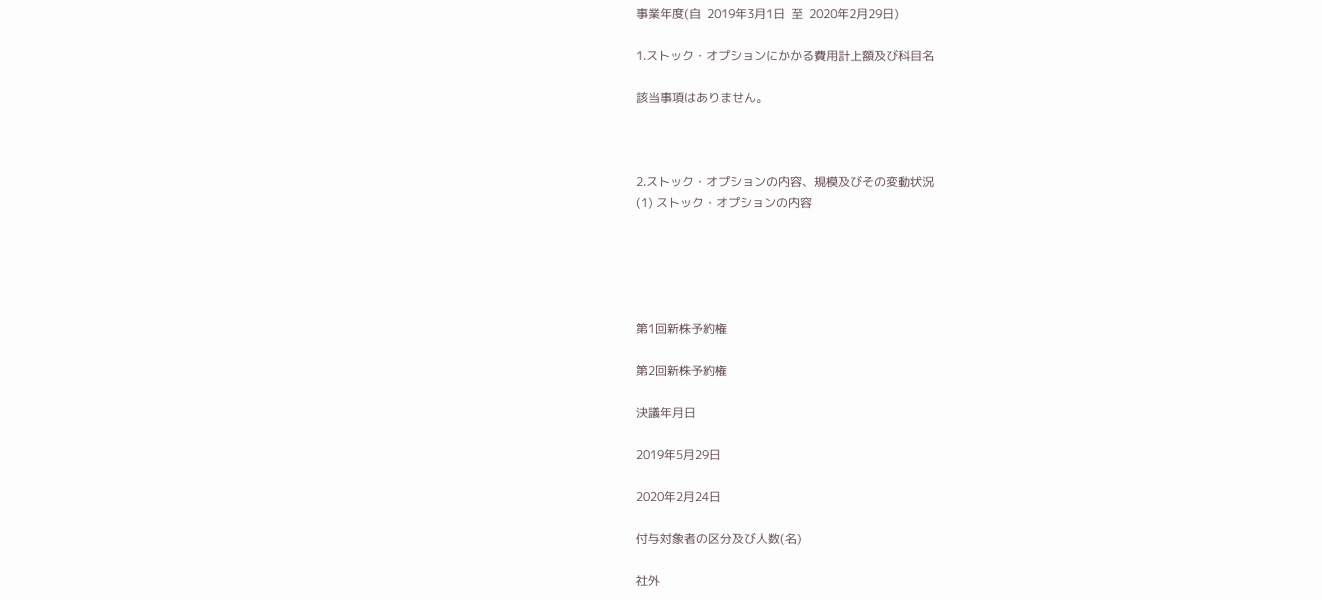事業年度(自  2019年3月1日  至  2020年2月29日)

1.ストック・オプションにかかる費用計上額及び科目名

該当事項はありません。



2.ストック・オプションの内容、規模及びその変動状況
(1) ストック・オプションの内容





第1回新株予約権

第2回新株予約権

決議年月日

2019年5月29日

2020年2月24日

付与対象者の区分及び人数(名)

社外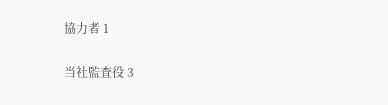協力者 1

当社監査役 3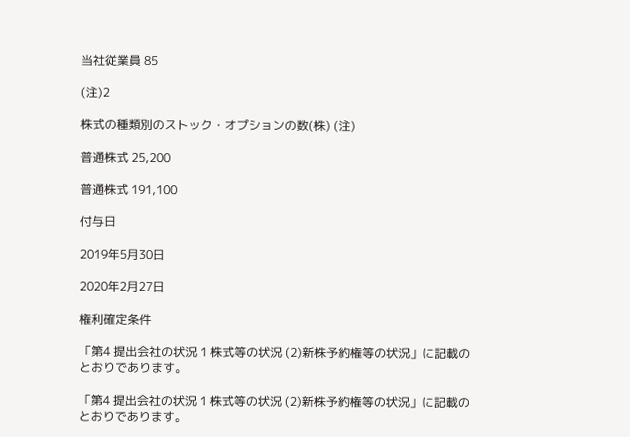当社従業員 85

(注)2

株式の種類別のストック・オプションの数(株) (注)

普通株式 25,200

普通株式 191,100

付与日

2019年5月30日

2020年2月27日

権利確定条件

「第4 提出会社の状況 1 株式等の状況 (2)新株予約権等の状況」に記載のとおりであります。

「第4 提出会社の状況 1 株式等の状況 (2)新株予約権等の状況」に記載のとおりであります。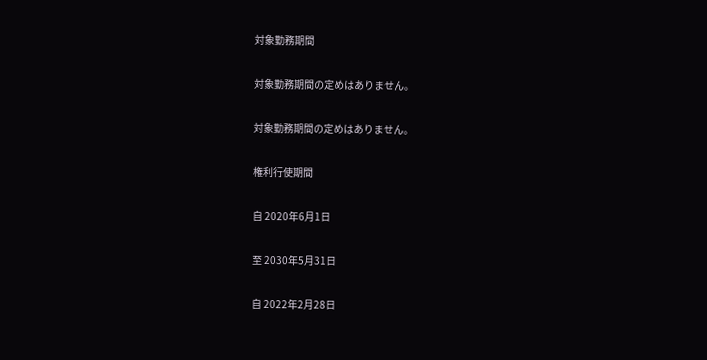対象勤務期間

対象勤務期間の定めはありません。

対象勤務期間の定めはありません。

権利行使期間

自 2020年6月1日

至 2030年5月31日

自 2022年2月28日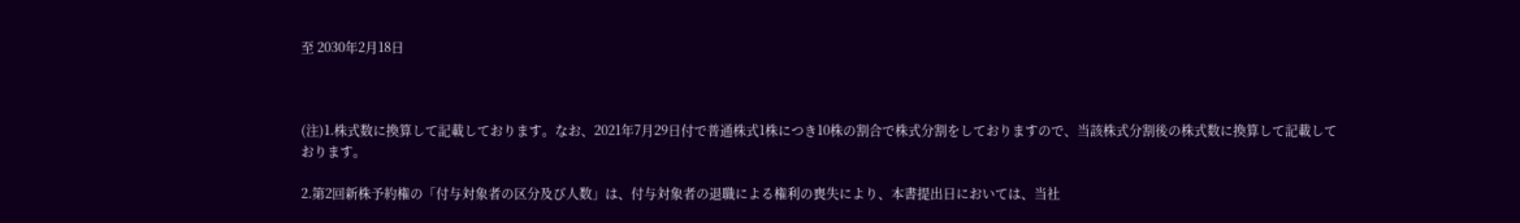至 2030年2月18日



(注)1.株式数に換算して記載しております。なお、2021年7月29日付で普通株式1株につき10株の割合で株式分割をしておりますので、当該株式分割後の株式数に換算して記載しております。

2.第2回新株予約権の「付与対象者の区分及び人数」は、付与対象者の退職による権利の喪失により、本書提出日においては、当社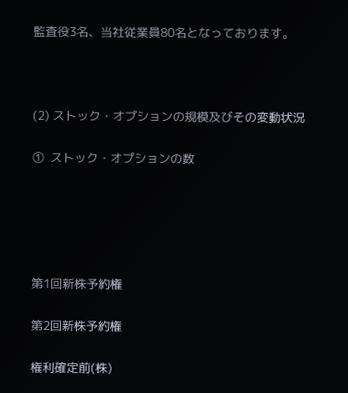監査役3名、当社従業員80名となっております。



(2) ストック・オプションの規模及びその変動状況

①  ストック・オプションの数





第1回新株予約権

第2回新株予約権

権利確定前(株)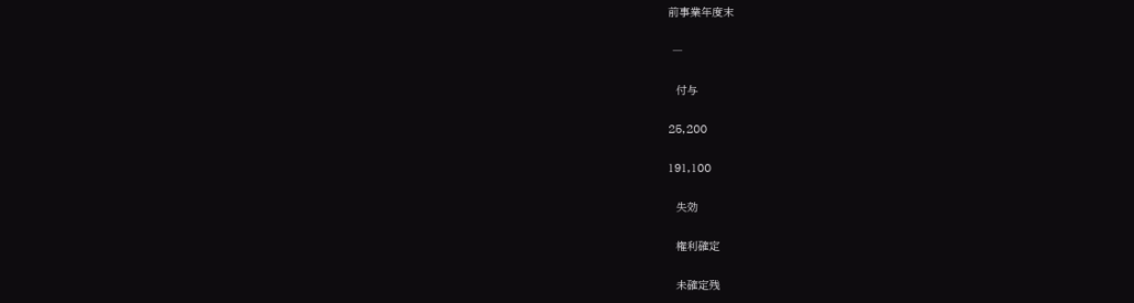前事業年度末

 ―

  付与

25,200

191,100

  失効

  権利確定

  未確定残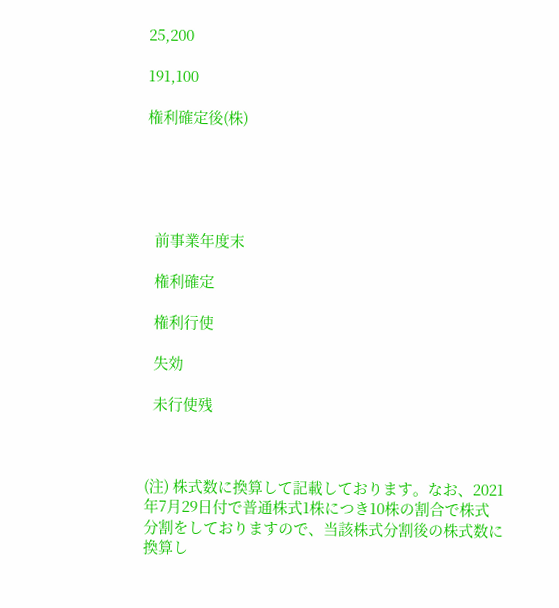25,200

191,100

権利確定後(株)





  前事業年度末

  権利確定

  権利行使

  失効

  未行使残



(注) 株式数に換算して記載しております。なお、2021年7月29日付で普通株式1株につき10株の割合で株式分割をしておりますので、当該株式分割後の株式数に換算し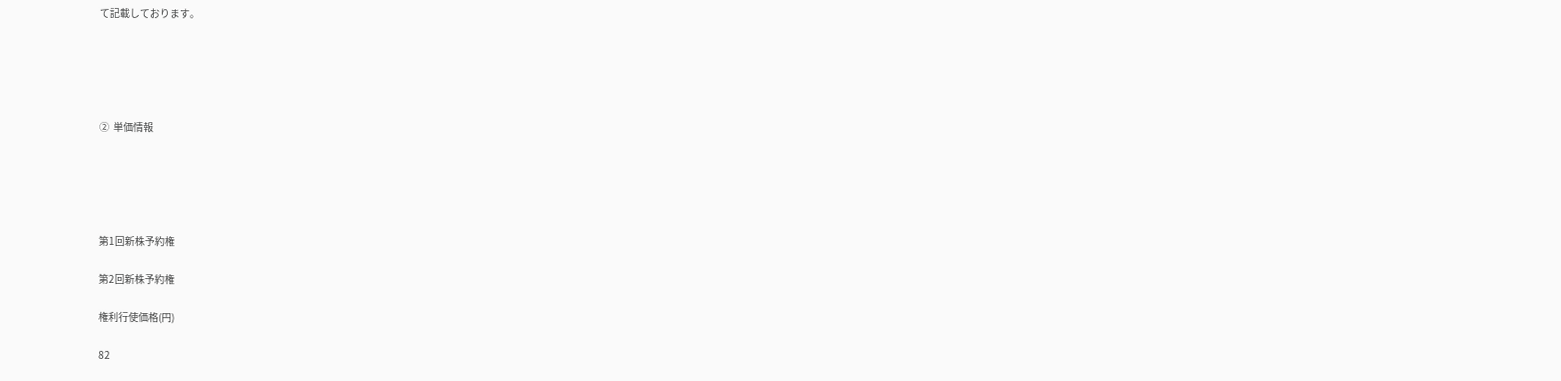て記載しております。





②  単価情報





第1回新株予約権

第2回新株予約権

権利行使価格(円)

82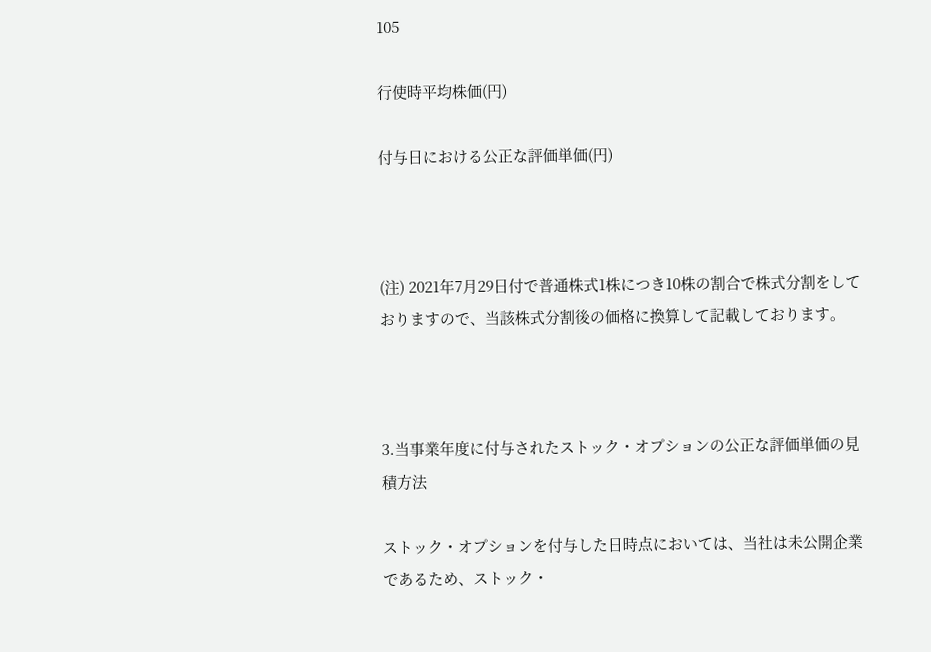105

行使時平均株価(円)

付与日における公正な評価単価(円)



(注) 2021年7月29日付で普通株式1株につき10株の割合で株式分割をしておりますので、当該株式分割後の価格に換算して記載しております。



3.当事業年度に付与されたストック・オプションの公正な評価単価の見積方法

ストック・オプションを付与した日時点においては、当社は未公開企業であるため、ストック・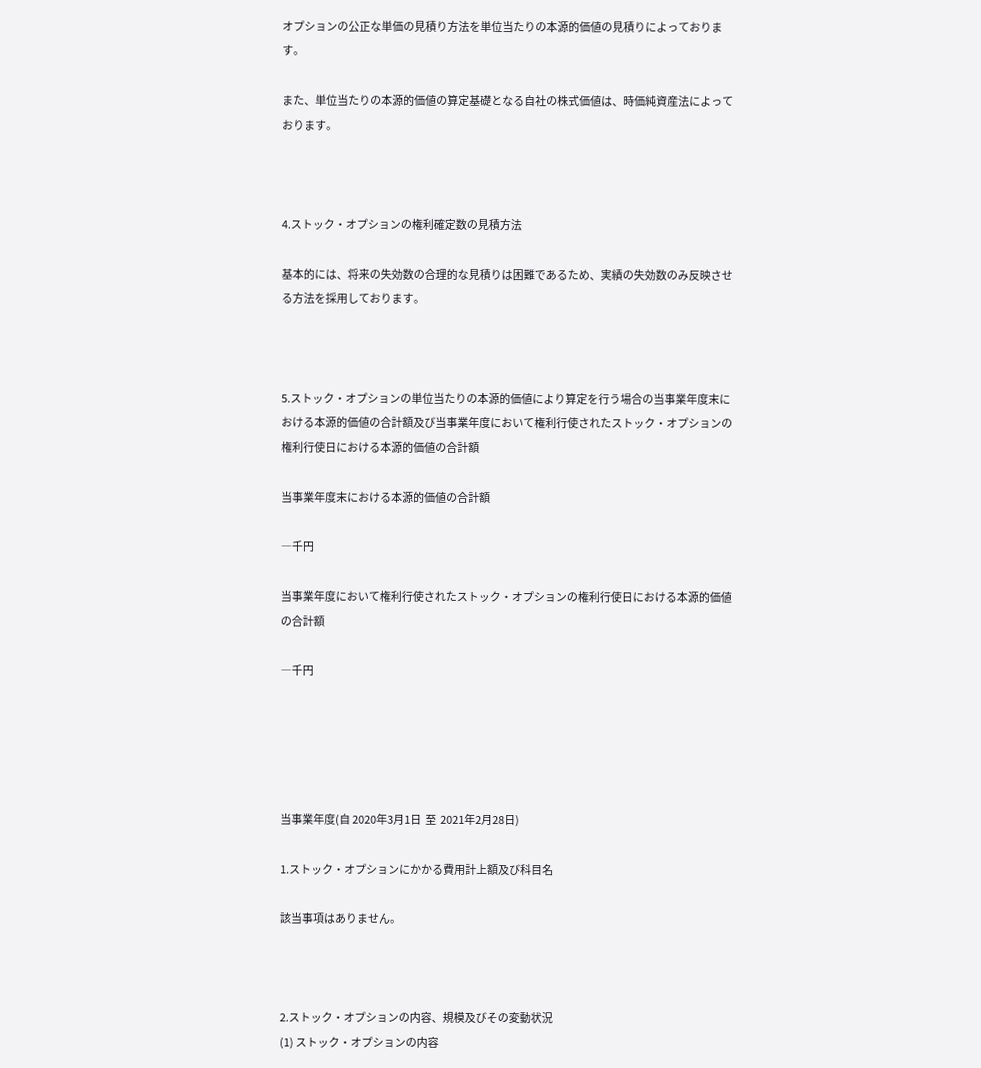オプションの公正な単価の見積り方法を単位当たりの本源的価値の見積りによっております。

また、単位当たりの本源的価値の算定基礎となる自社の株式価値は、時価純資産法によっております。



4.ストック・オプションの権利確定数の見積方法

基本的には、将来の失効数の合理的な見積りは困難であるため、実績の失効数のみ反映させる方法を採用しております。



5.ストック・オプションの単位当たりの本源的価値により算定を行う場合の当事業年度末における本源的価値の合計額及び当事業年度において権利行使されたストック・オプションの権利行使日における本源的価値の合計額

当事業年度末における本源的価値の合計額

―千円

当事業年度において権利行使されたストック・オプションの権利行使日における本源的価値の合計額

―千円





当事業年度(自 2020年3月1日  至  2021年2月28日)

1.ストック・オプションにかかる費用計上額及び科目名

該当事項はありません。



2.ストック・オプションの内容、規模及びその変動状況
(1) ストック・オプションの内容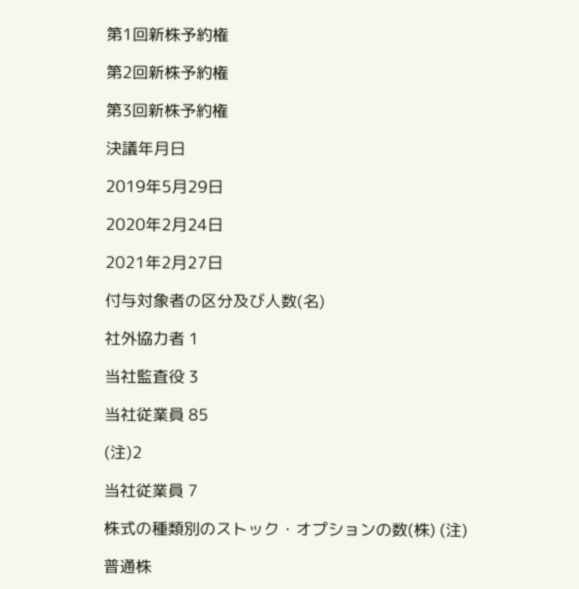第1回新株予約権

第2回新株予約権

第3回新株予約権

決議年月日

2019年5月29日

2020年2月24日

2021年2月27日

付与対象者の区分及び人数(名)

社外協力者 1

当社監査役 3

当社従業員 85

(注)2

当社従業員 7

株式の種類別のストック・オプションの数(株) (注)

普通株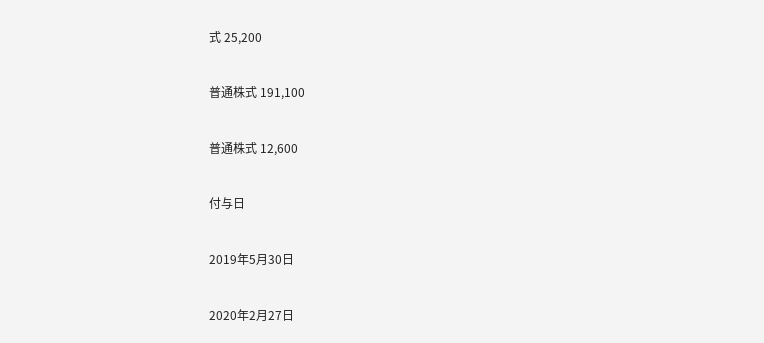式 25,200

普通株式 191,100

普通株式 12,600

付与日

2019年5月30日

2020年2月27日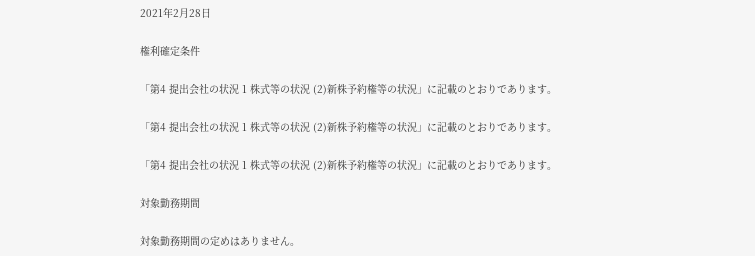2021年2月28日

権利確定条件

「第4 提出会社の状況 1 株式等の状況 (2)新株予約権等の状況」に記載のとおりであります。

「第4 提出会社の状況 1 株式等の状況 (2)新株予約権等の状況」に記載のとおりであります。

「第4 提出会社の状況 1 株式等の状況 (2)新株予約権等の状況」に記載のとおりであります。

対象勤務期間

対象勤務期間の定めはありません。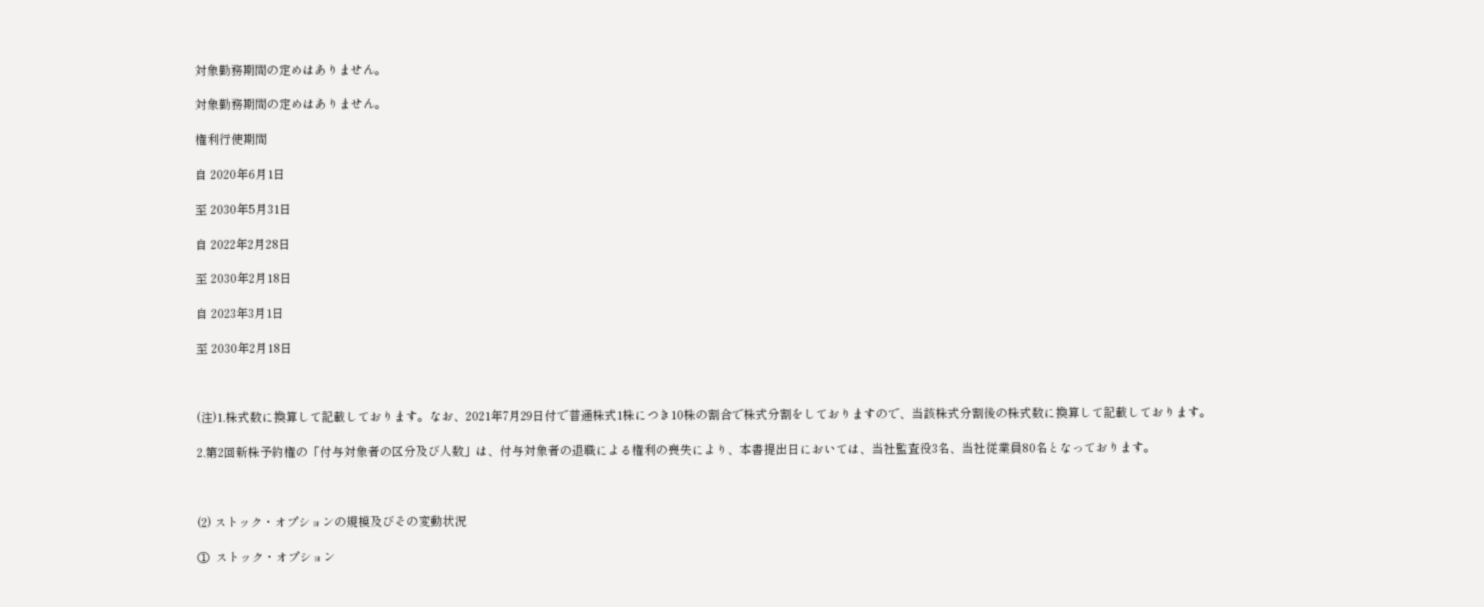対象勤務期間の定めはありません。

対象勤務期間の定めはありません。

権利行使期間

自 2020年6月1日

至 2030年5月31日

自 2022年2月28日

至 2030年2月18日

自 2023年3月1日

至 2030年2月18日



(注)1.株式数に換算して記載しております。なお、2021年7月29日付で普通株式1株につき10株の割合で株式分割をしておりますので、当該株式分割後の株式数に換算して記載しております。

2.第2回新株予約権の「付与対象者の区分及び人数」は、付与対象者の退職による権利の喪失により、本書提出日においては、当社監査役3名、当社従業員80名となっております。



(2) ストック・オプションの規模及びその変動状況

①  ストック・オプション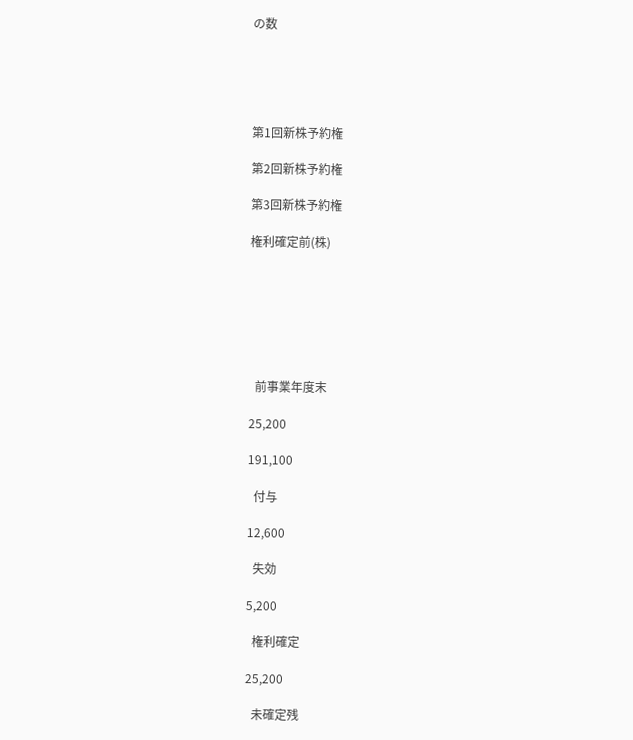の数





第1回新株予約権

第2回新株予約権

第3回新株予約権

権利確定前(株)







  前事業年度末

25,200

191,100

  付与

12,600

  失効

5,200

  権利確定

25,200

  未確定残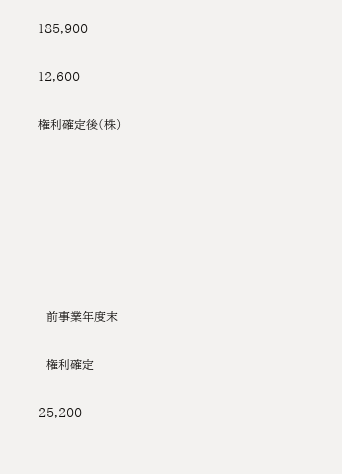185,900

12,600

権利確定後(株)







  前事業年度末

  権利確定

25,200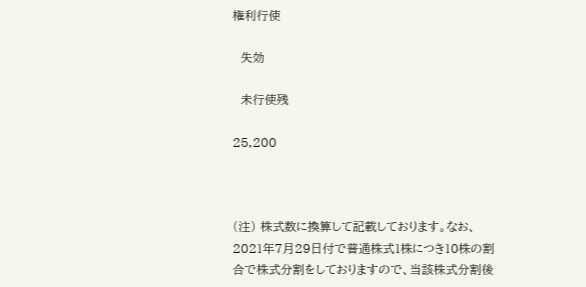権利行使

  失効

  未行使残

25,200



(注) 株式数に換算して記載しております。なお、2021年7月29日付で普通株式1株につき10株の割合で株式分割をしておりますので、当該株式分割後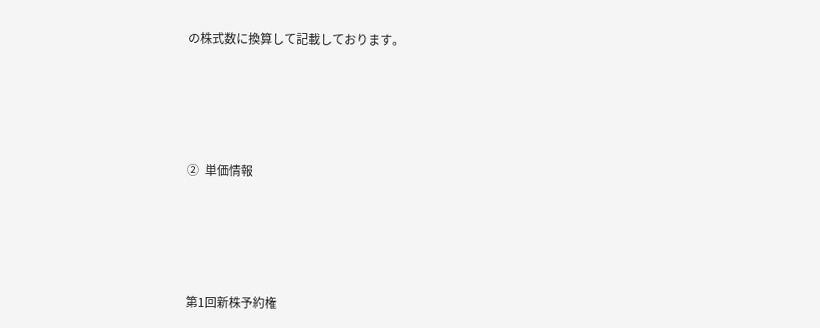の株式数に換算して記載しております。





②  単価情報





第1回新株予約権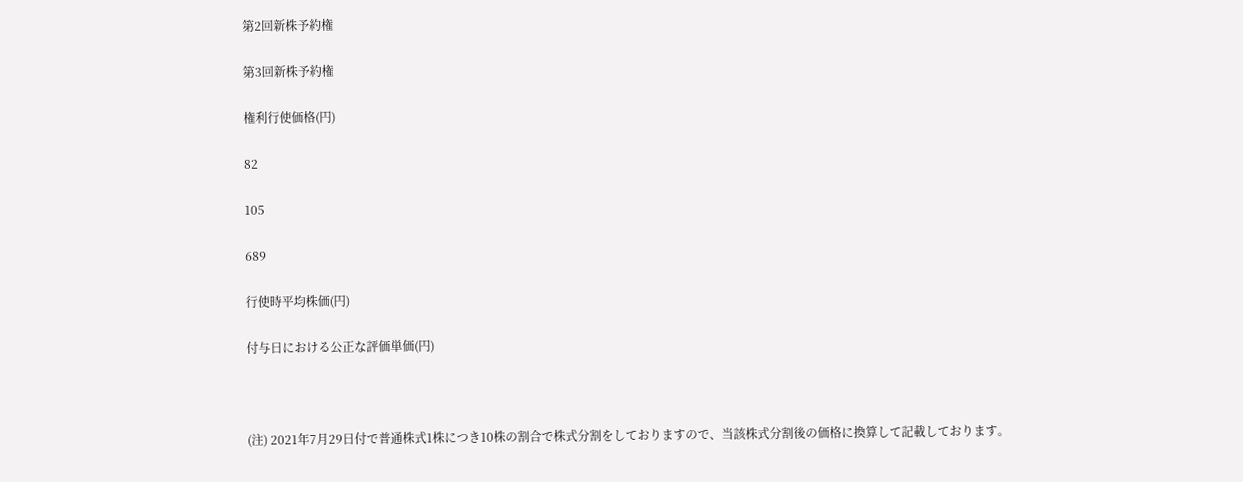第2回新株予約権

第3回新株予約権

権利行使価格(円)

82

105

689

行使時平均株価(円)

付与日における公正な評価単価(円)



(注) 2021年7月29日付で普通株式1株につき10株の割合で株式分割をしておりますので、当該株式分割後の価格に換算して記載しております。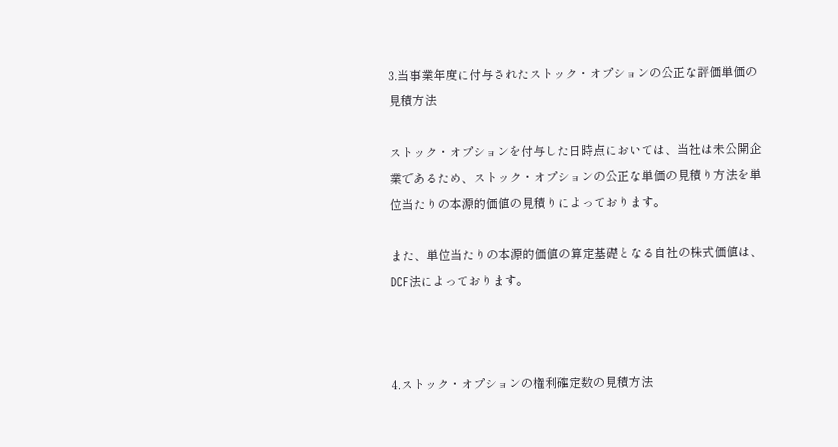3.当事業年度に付与されたストック・オプションの公正な評価単価の見積方法

ストック・オプションを付与した日時点においては、当社は未公開企業であるため、ストック・オプションの公正な単価の見積り方法を単位当たりの本源的価値の見積りによっております。

また、単位当たりの本源的価値の算定基礎となる自社の株式価値は、DCF法によっております。



4.ストック・オプションの権利確定数の見積方法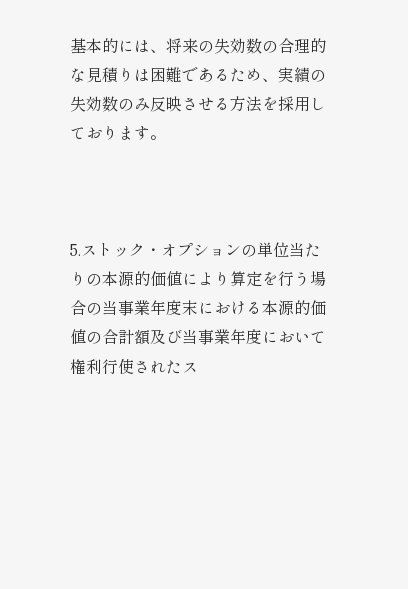基本的には、将来の失効数の合理的な見積りは困難であるため、実績の失効数のみ反映させる方法を採用しております。



5.ストック・オプションの単位当たりの本源的価値により算定を行う場合の当事業年度末における本源的価値の合計額及び当事業年度において権利行使されたス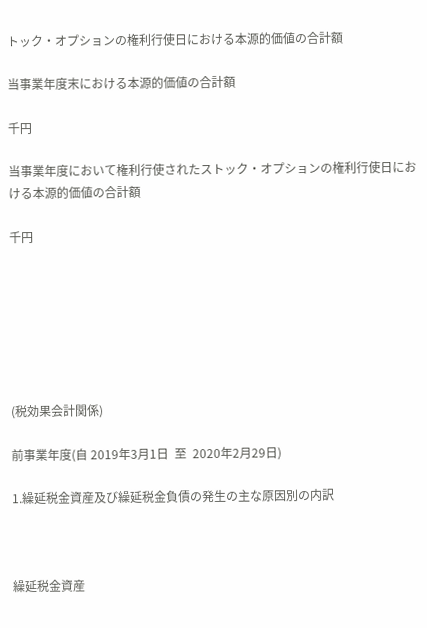トック・オプションの権利行使日における本源的価値の合計額

当事業年度末における本源的価値の合計額

千円

当事業年度において権利行使されたストック・オプションの権利行使日における本源的価値の合計額

千円







(税効果会計関係)

前事業年度(自 2019年3月1日  至  2020年2月29日)

1.繰延税金資産及び繰延税金負債の発生の主な原因別の内訳



繰延税金資産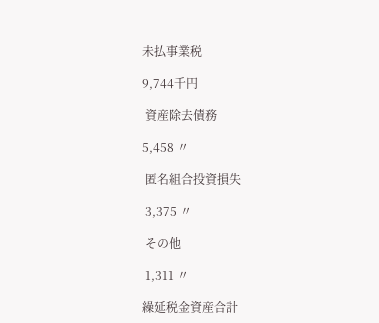未払事業税

9,744千円

 資産除去債務

5,458 〃

 匿名組合投資損失

 3,375 〃

 その他

 1,311 〃

繰延税金資産合計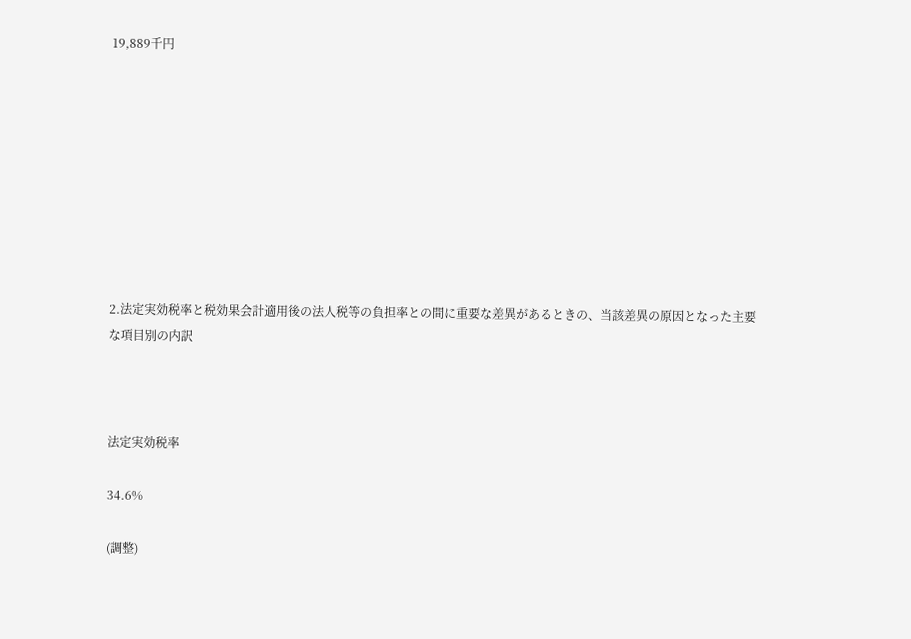19,889千円









2.法定実効税率と税効果会計適用後の法人税等の負担率との間に重要な差異があるときの、当該差異の原因となった主要な項目別の内訳



法定実効税率

34.6%

(調整)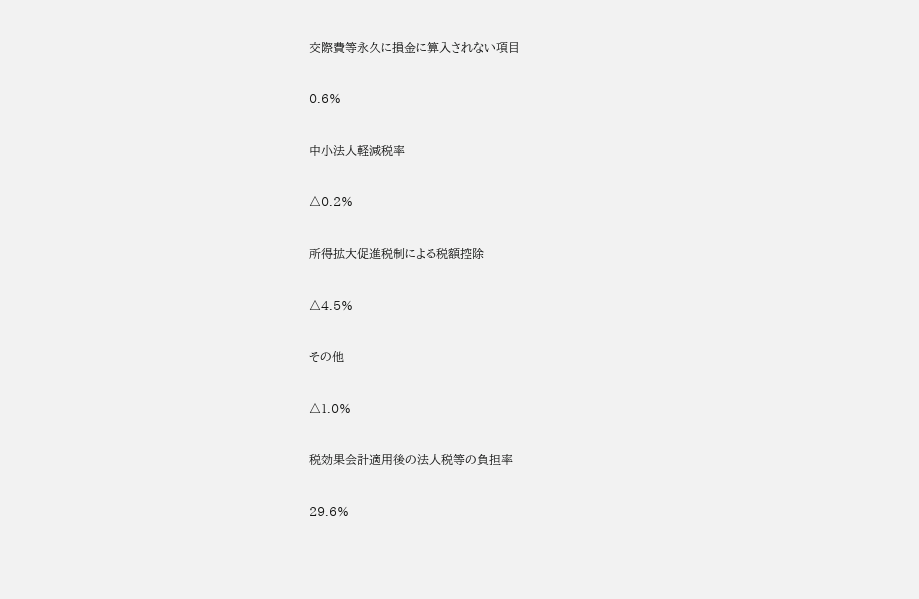交際費等永久に損金に算入されない項目

0.6%

中小法人軽減税率

△0.2%

所得拡大促進税制による税額控除

△4.5%

その他

△1.0%

税効果会計適用後の法人税等の負担率

29.6%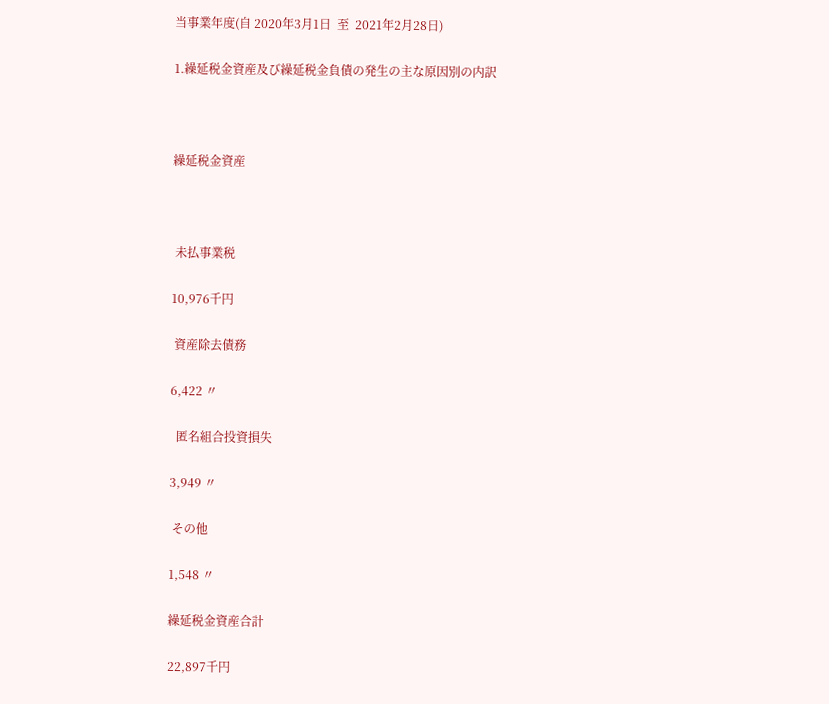当事業年度(自 2020年3月1日  至  2021年2月28日)

1.繰延税金資産及び繰延税金負債の発生の主な原因別の内訳



繰延税金資産



 未払事業税

10,976千円

 資産除去債務

6,422 〃

  匿名組合投資損失

3,949 〃

 その他

1,548 〃

繰延税金資産合計

22,897千円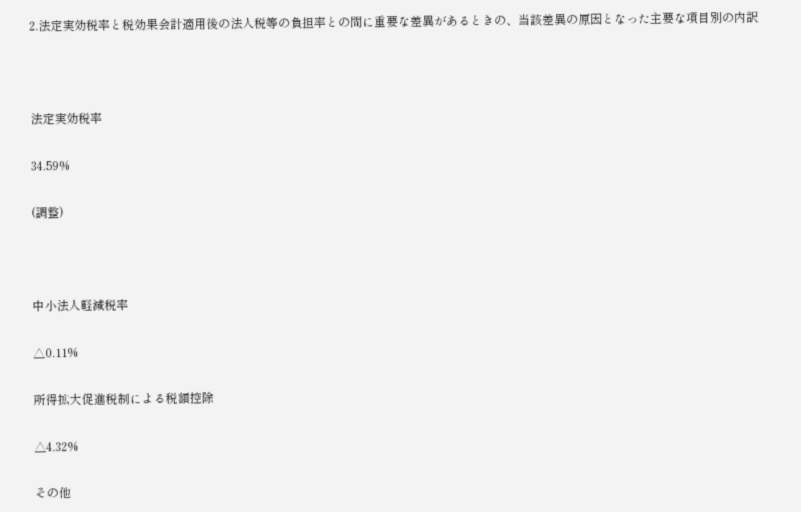2.法定実効税率と税効果会計適用後の法人税等の負担率との間に重要な差異があるときの、当該差異の原因となった主要な項目別の内訳



法定実効税率

34.59%

(調整)



中小法人軽減税率

△0.11%

所得拡大促進税制による税額控除

△4.32%

その他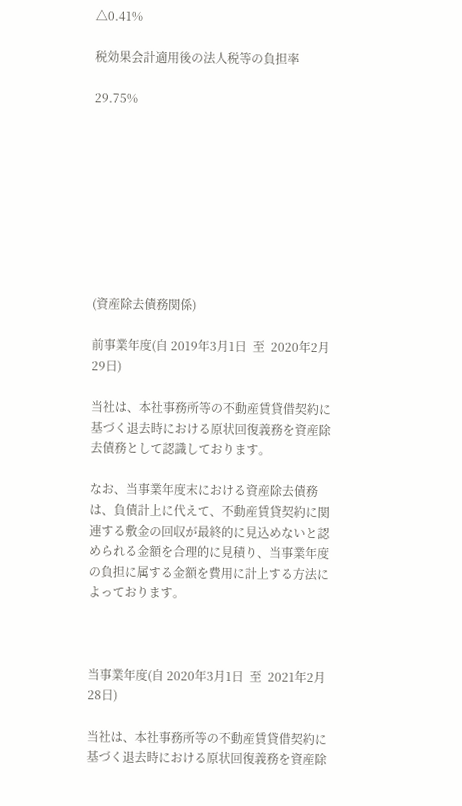△0.41%

税効果会計適用後の法人税等の負担率

29.75%









(資産除去債務関係)

前事業年度(自 2019年3月1日  至  2020年2月29日)

当社は、本社事務所等の不動産賃貸借契約に基づく退去時における原状回復義務を資産除去債務として認識しております。

なお、当事業年度末における資産除去債務は、負債計上に代えて、不動産賃貸契約に関連する敷金の回収が最終的に見込めないと認められる金額を合理的に見積り、当事業年度の負担に属する金額を費用に計上する方法によっております。



当事業年度(自 2020年3月1日  至  2021年2月28日)

当社は、本社事務所等の不動産賃貸借契約に基づく退去時における原状回復義務を資産除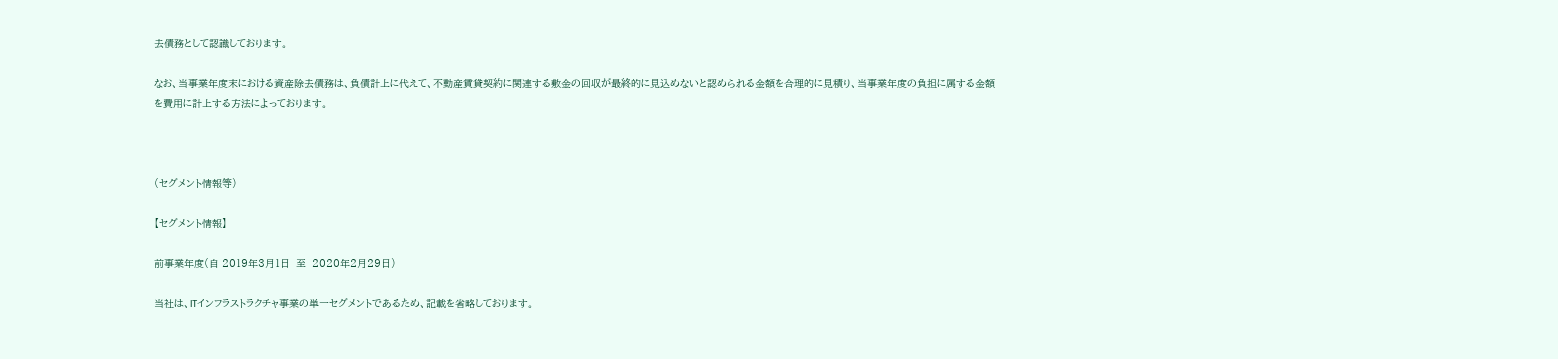去債務として認識しております。

なお、当事業年度末における資産除去債務は、負債計上に代えて、不動産賃貸契約に関連する敷金の回収が最終的に見込めないと認められる金額を合理的に見積り、当事業年度の負担に属する金額を費用に計上する方法によっております。



(セグメント情報等)

【セグメント情報】

前事業年度(自 2019年3月1日  至  2020年2月29日)

当社は、ITインフラストラクチャ事業の単一セグメントであるため、記載を省略しております。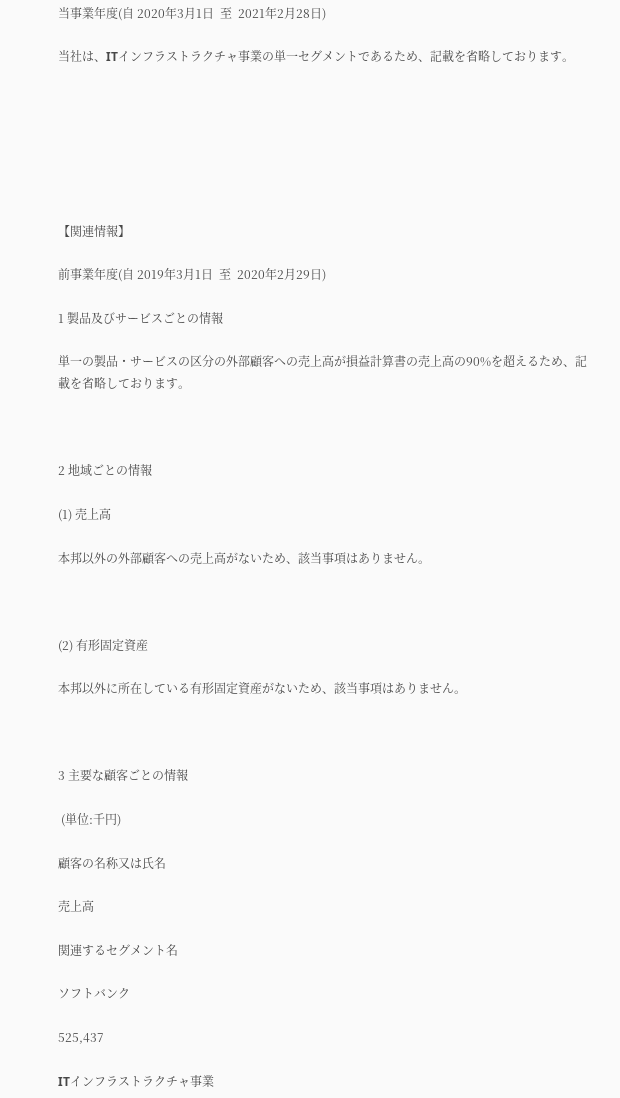当事業年度(自 2020年3月1日  至  2021年2月28日)

当社は、ITインフラストラクチャ事業の単一セグメントであるため、記載を省略しております。







【関連情報】

前事業年度(自 2019年3月1日  至  2020年2月29日)

1 製品及びサービスごとの情報

単一の製品・サービスの区分の外部顧客への売上高が損益計算書の売上高の90%を超えるため、記載を省略しております。



2 地域ごとの情報

(1) 売上高

本邦以外の外部顧客への売上高がないため、該当事項はありません。



(2) 有形固定資産

本邦以外に所在している有形固定資産がないため、該当事項はありません。



3 主要な顧客ごとの情報

 (単位:千円)

顧客の名称又は氏名

売上高

関連するセグメント名

ソフトバンク

525,437

ITインフラストラクチャ事業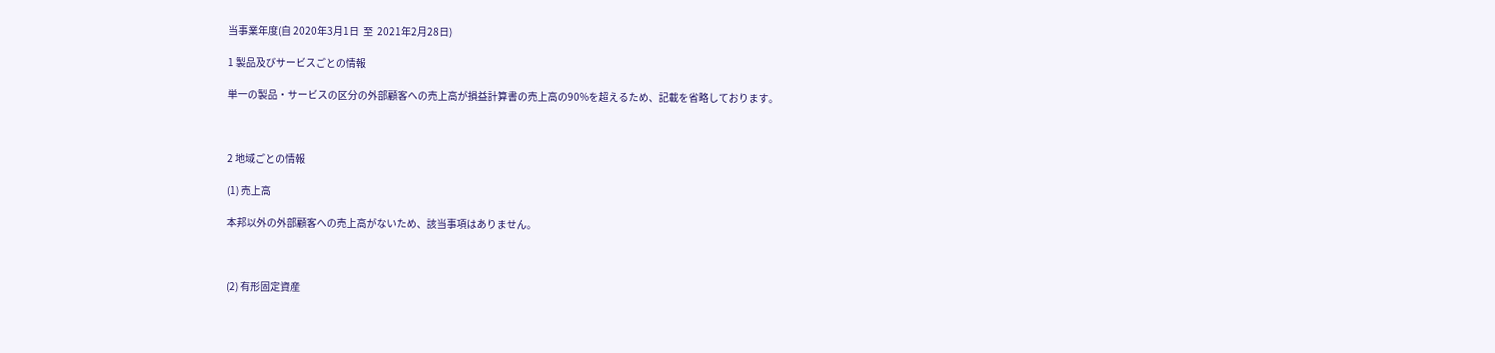当事業年度(自 2020年3月1日  至  2021年2月28日)

1 製品及びサービスごとの情報

単一の製品・サービスの区分の外部顧客への売上高が損益計算書の売上高の90%を超えるため、記載を省略しております。



2 地域ごとの情報

(1) 売上高

本邦以外の外部顧客への売上高がないため、該当事項はありません。



(2) 有形固定資産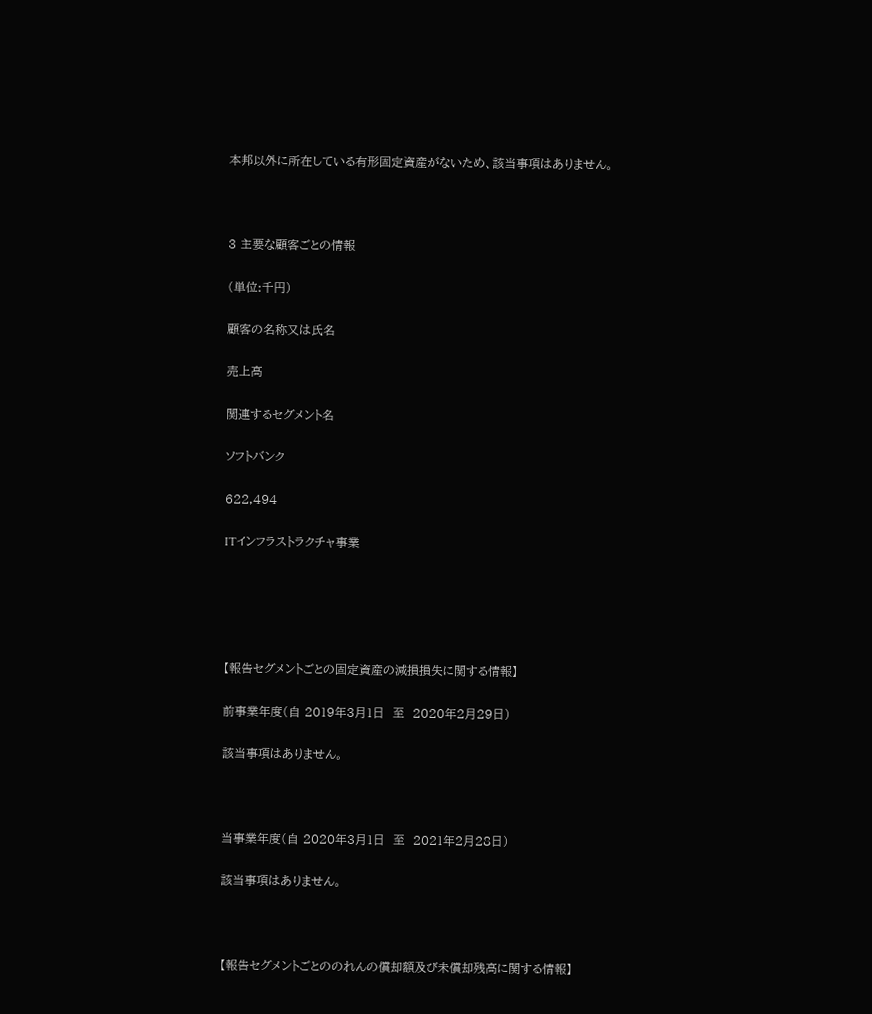本邦以外に所在している有形固定資産がないため、該当事項はありません。



3 主要な顧客ごとの情報

(単位:千円)

顧客の名称又は氏名

売上高

関連するセグメント名

ソフトバンク

622,494

ITインフラストラクチャ事業





【報告セグメントごとの固定資産の減損損失に関する情報】

前事業年度(自 2019年3月1日  至  2020年2月29日)

該当事項はありません。



当事業年度(自 2020年3月1日  至  2021年2月28日)

該当事項はありません。



【報告セグメントごとののれんの償却額及び未償却残高に関する情報】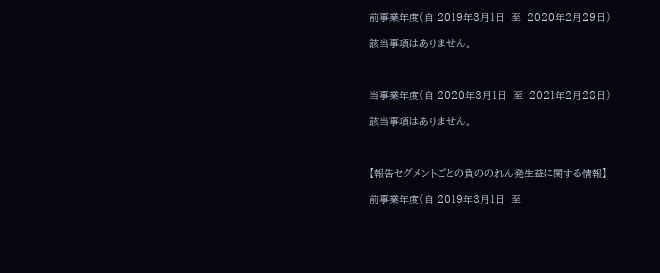前事業年度(自 2019年3月1日  至  2020年2月29日)

該当事項はありません。



当事業年度(自 2020年3月1日  至  2021年2月28日)

該当事項はありません。



【報告セグメントごとの負ののれん発生益に関する情報】

前事業年度(自 2019年3月1日  至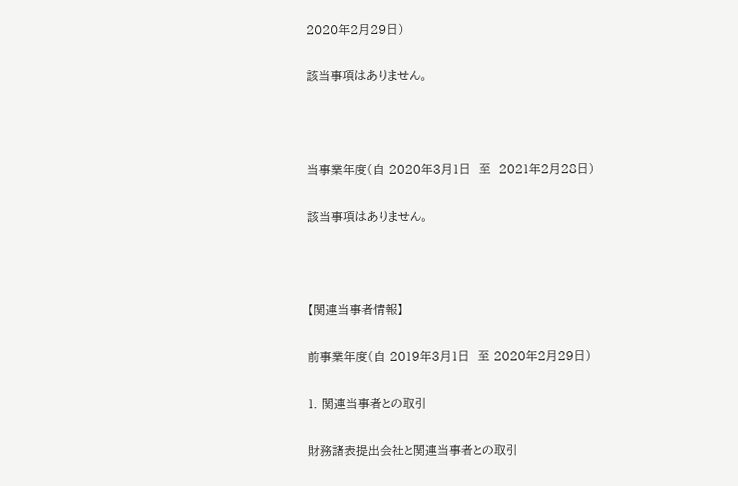2020年2月29日)

該当事項はありません。



当事業年度(自 2020年3月1日  至  2021年2月28日)

該当事項はありません。



【関連当事者情報】

前事業年度(自 2019年3月1日  至 2020年2月29日)

1. 関連当事者との取引

財務諸表提出会社と関連当事者との取引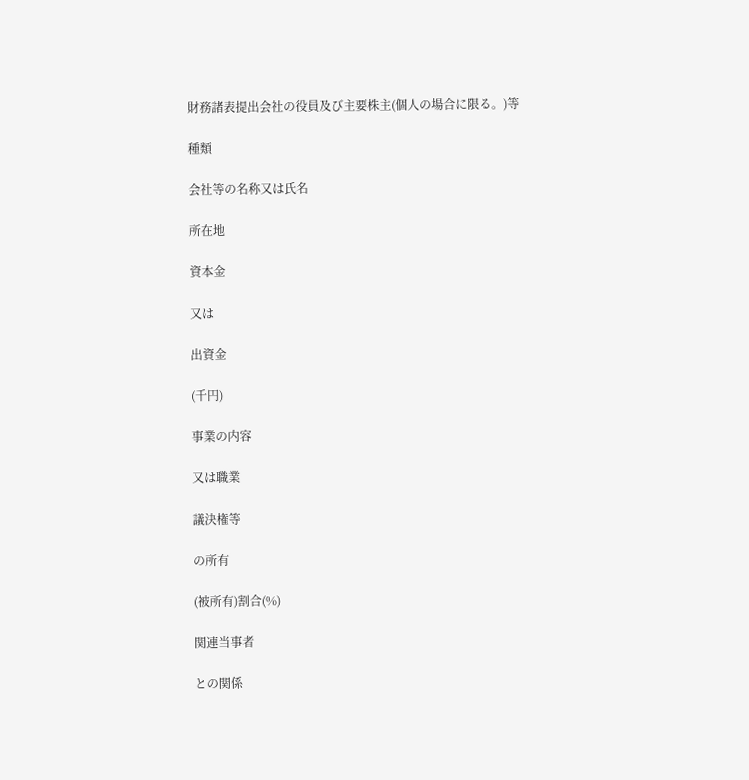財務諸表提出会社の役員及び主要株主(個人の場合に限る。)等

種類

会社等の名称又は氏名

所在地

資本金

又は

出資金

(千円)

事業の内容

又は職業

議決権等

の所有

(被所有)割合(%)

関連当事者

との関係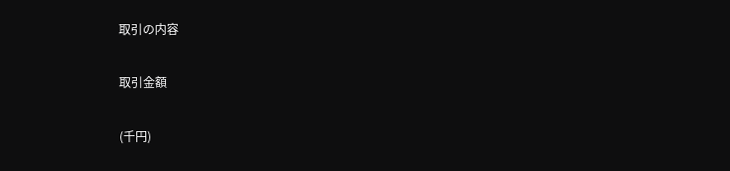取引の内容

取引金額

(千円)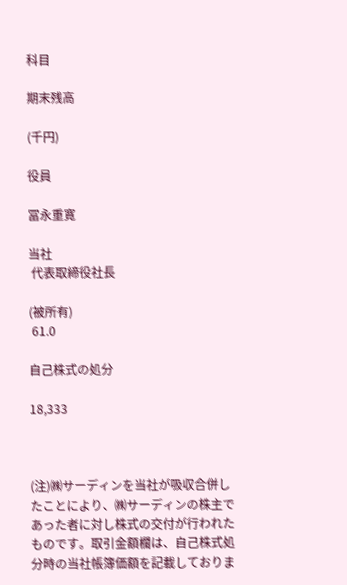科目

期末残高

(千円)

役員

冨永重寛

当社
 代表取締役社長

(被所有)
 61.0

自己株式の処分

18,333



(注)㈱サーディンを当社が吸収合併したことにより、㈱サーディンの株主であった者に対し株式の交付が行われたものです。取引金額欄は、自己株式処分時の当社帳簿価額を記載しておりま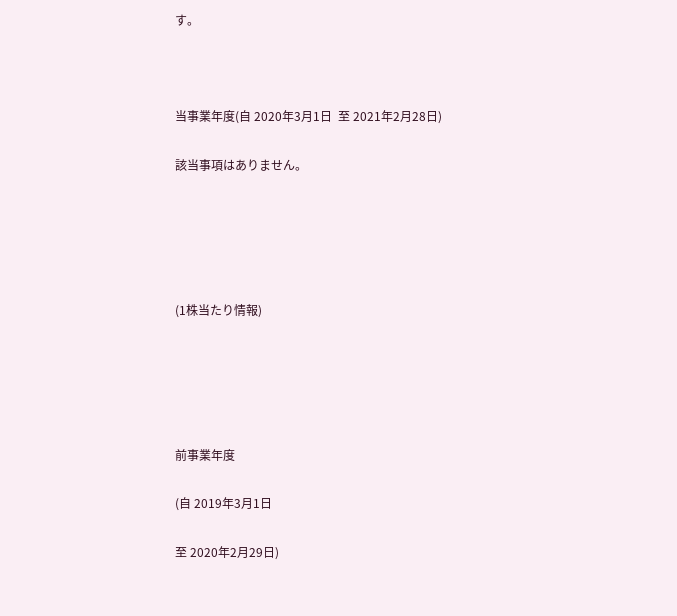す。



当事業年度(自 2020年3月1日  至 2021年2月28日)

該当事項はありません。





(1株当たり情報)





前事業年度

(自 2019年3月1日

至 2020年2月29日)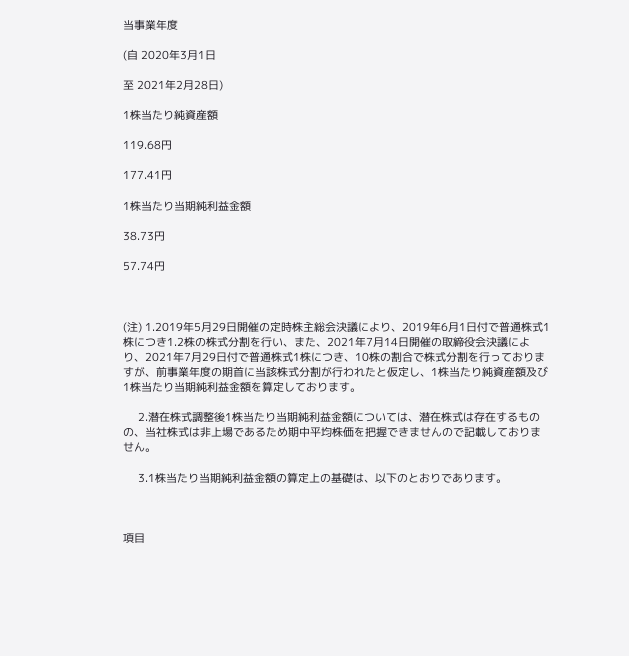当事業年度

(自 2020年3月1日

至 2021年2月28日)

1株当たり純資産額

119.68円

177.41円

1株当たり当期純利益金額

38.73円

57.74円



(注) 1.2019年5月29日開催の定時株主総会決議により、2019年6月1日付で普通株式1株につき1.2株の株式分割を行い、また、2021年7月14日開催の取締役会決議により、2021年7月29日付で普通株式1株につき、10株の割合で株式分割を行っておりますが、前事業年度の期首に当該株式分割が行われたと仮定し、1株当たり純資産額及び1株当たり当期純利益金額を算定しております。

     2.潜在株式調整後1株当たり当期純利益金額については、潜在株式は存在するものの、当社株式は非上場であるため期中平均株価を把握できませんので記載しておりません。

     3.1株当たり当期純利益金額の算定上の基礎は、以下のとおりであります。



項目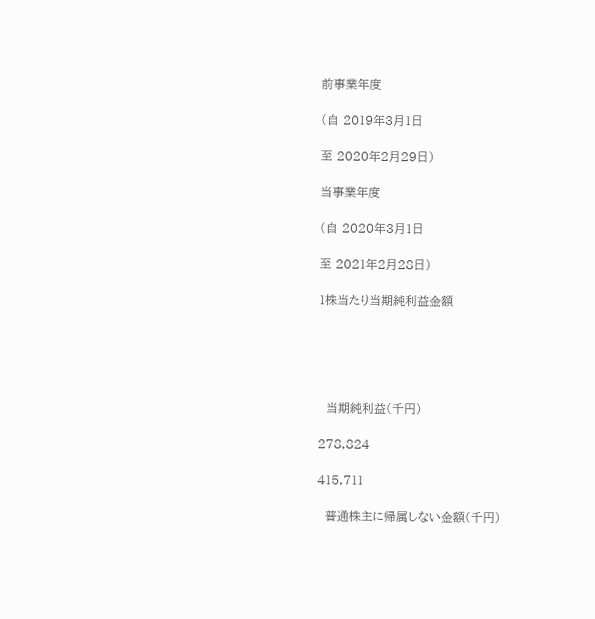前事業年度

(自 2019年3月1日

至 2020年2月29日)

当事業年度

(自 2020年3月1日

至 2021年2月28日)

1株当たり当期純利益金額





  当期純利益(千円)

278,824

415,711

  普通株主に帰属しない金額(千円)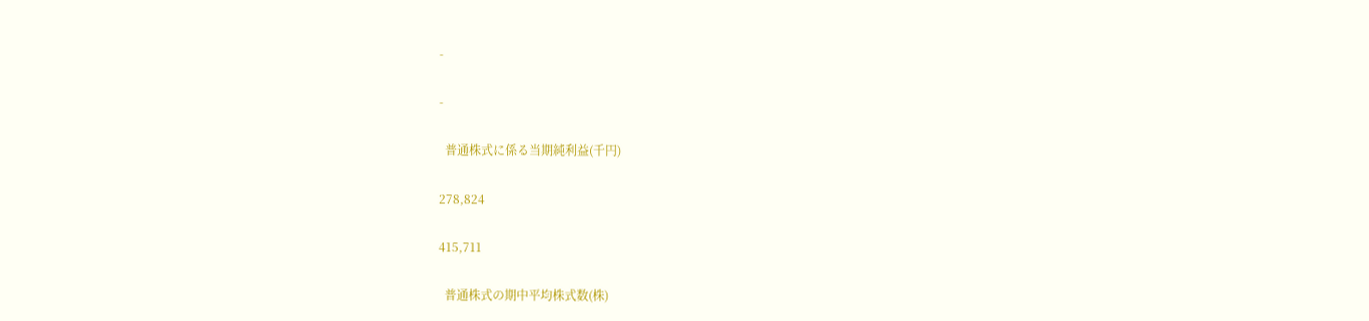-

-

  普通株式に係る当期純利益(千円)

278,824

415,711

  普通株式の期中平均株式数(株)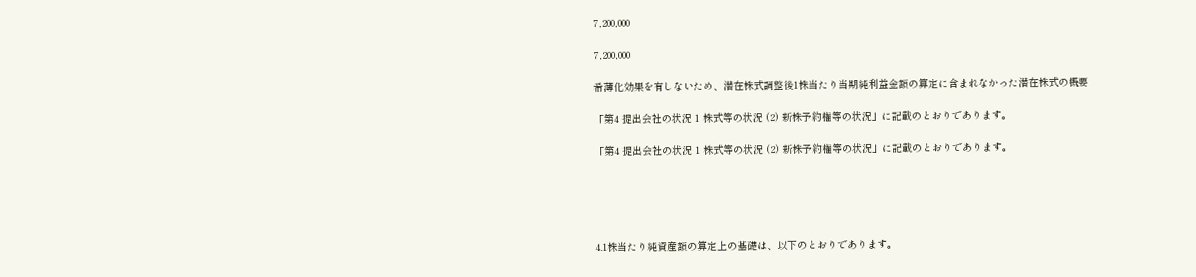7,200,000

7,200,000

希薄化効果を有しないため、潜在株式調整後1株当たり当期純利益金額の算定に含まれなかった潜在株式の概要

「第4 提出会社の状況 1 株式等の状況 (2) 新株予約権等の状況」に記載のとおりであります。

「第4 提出会社の状況 1 株式等の状況 (2) 新株予約権等の状況」に記載のとおりであります。





4.1株当たり純資産額の算定上の基礎は、以下のとおりであります。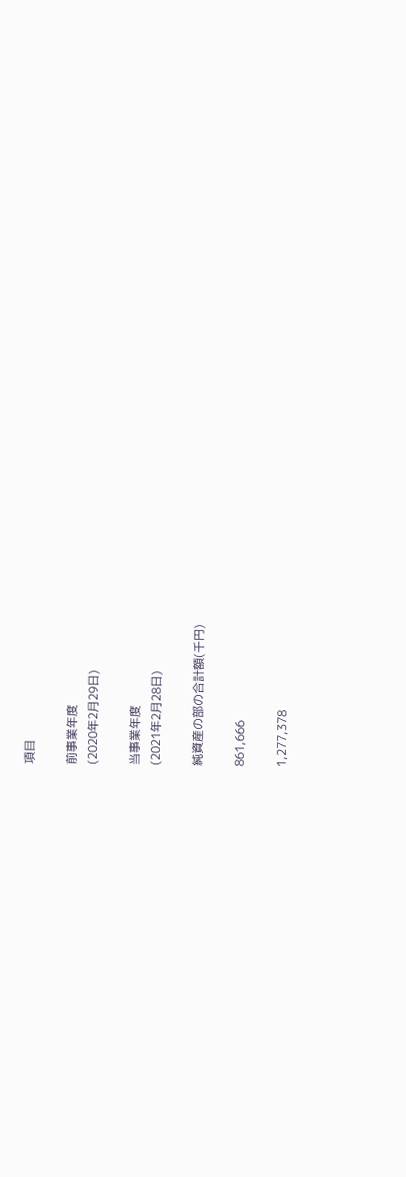項目

前事業年度
(2020年2月29日)

当事業年度
(2021年2月28日)

純資産の部の合計額(千円)

861,666

1,277,378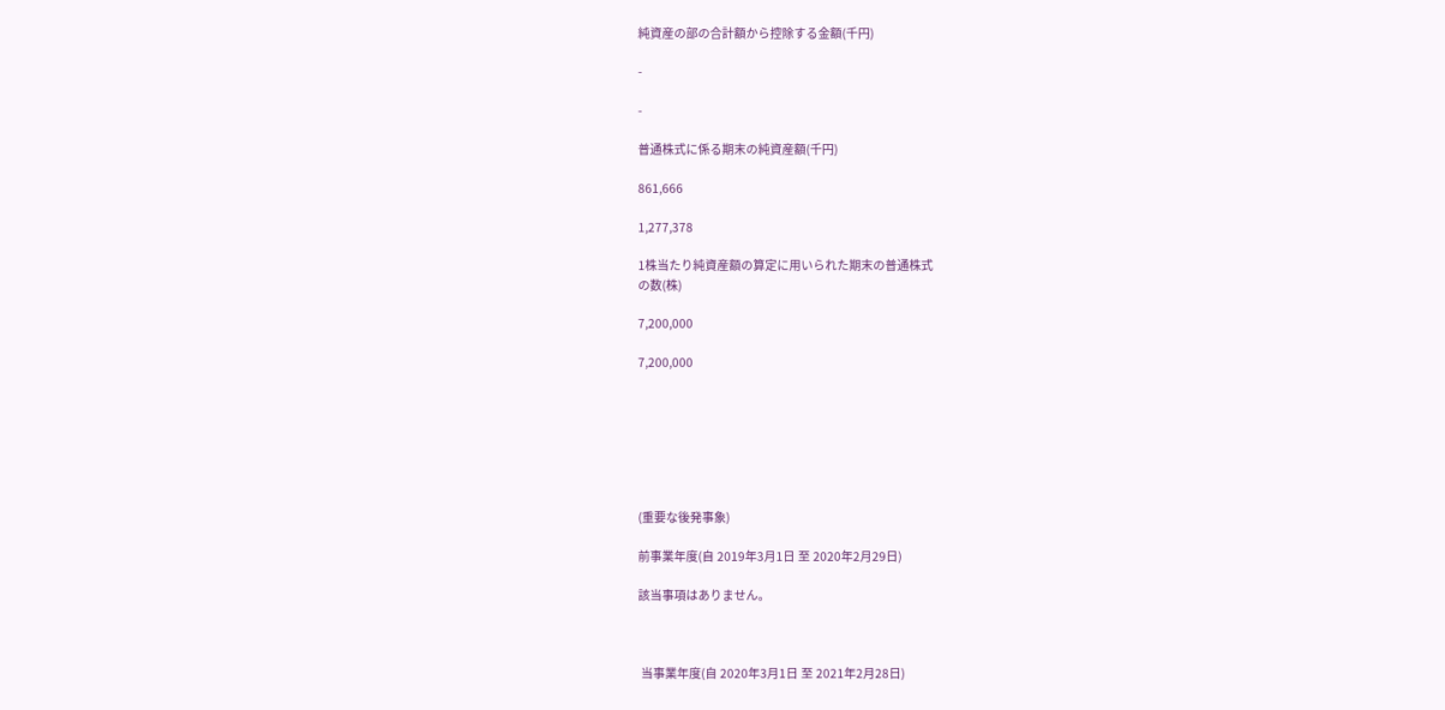純資産の部の合計額から控除する金額(千円)

-

-

普通株式に係る期末の純資産額(千円)

861,666

1,277,378

1株当たり純資産額の算定に用いられた期末の普通株式
の数(株)

7,200,000

7,200,000







(重要な後発事象)

前事業年度(自 2019年3月1日 至 2020年2月29日)

該当事項はありません。



 当事業年度(自 2020年3月1日 至 2021年2月28日)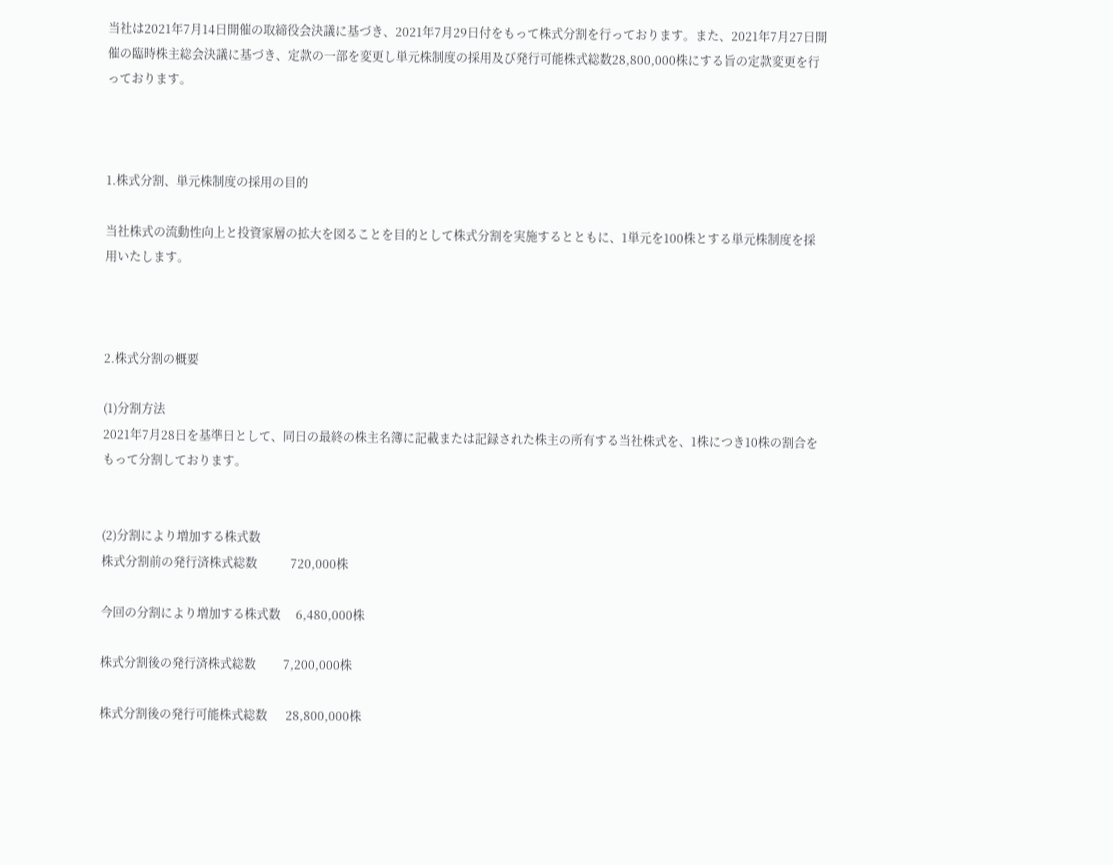当社は2021年7月14日開催の取締役会決議に基づき、2021年7月29日付をもって株式分割を行っております。また、2021年7月27日開催の臨時株主総会決議に基づき、定款の一部を変更し単元株制度の採用及び発行可能株式総数28,800,000株にする旨の定款変更を行っております。



1.株式分割、単元株制度の採用の目的

当社株式の流動性向上と投資家層の拡大を図ることを目的として株式分割を実施するとともに、1単元を100株とする単元株制度を採用いたします。



2.株式分割の概要

(1)分割方法
2021年7月28日を基準日として、同日の最終の株主名簿に記載または記録された株主の所有する当社株式を、1株につき10株の割合をもって分割しております。


(2)分割により増加する株式数
株式分割前の発行済株式総数           720,000株

今回の分割により増加する株式数     6,480,000株

株式分割後の発行済株式総数         7,200,000株

株式分割後の発行可能株式総数      28,800,000株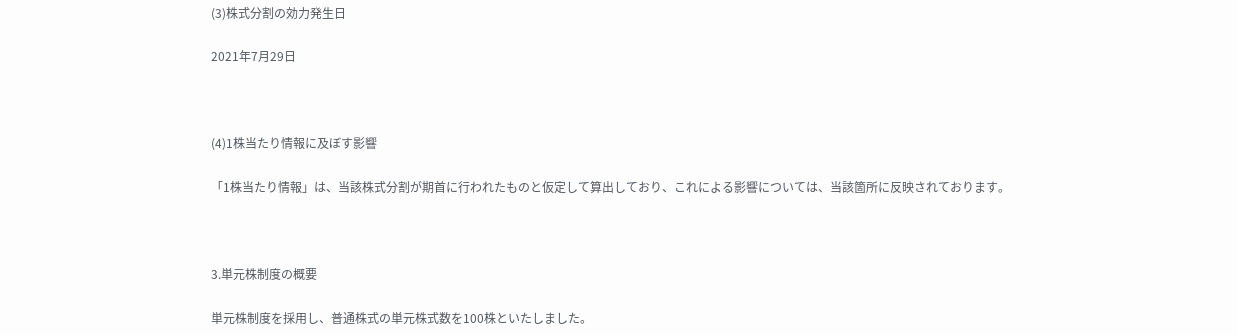(3)株式分割の効力発生日

2021年7月29日



(4)1株当たり情報に及ぼす影響

「1株当たり情報」は、当該株式分割が期首に行われたものと仮定して算出しており、これによる影響については、当該箇所に反映されております。



3.単元株制度の概要

単元株制度を採用し、普通株式の単元株式数を100株といたしました。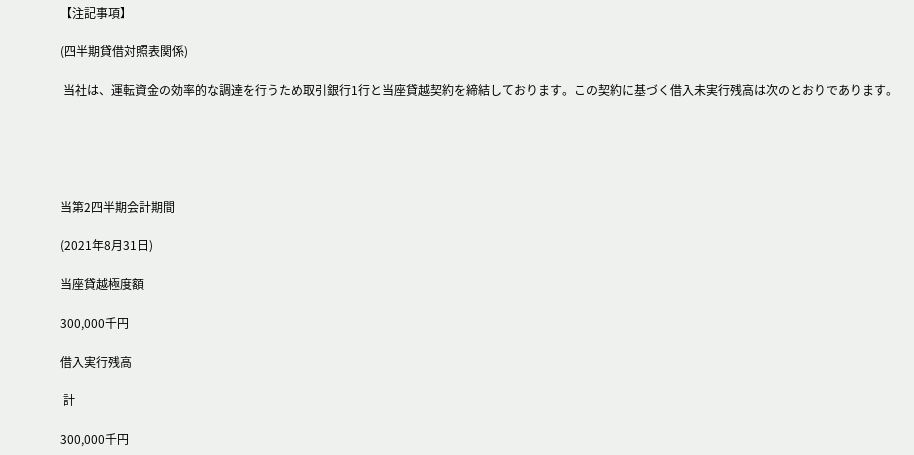【注記事項】

(四半期貸借対照表関係)

 当社は、運転資金の効率的な調達を行うため取引銀行1行と当座貸越契約を締結しております。この契約に基づく借入未実行残高は次のとおりであります。





当第2四半期会計期間

(2021年8月31日)

当座貸越極度額

300,000千円

借入実行残高

 計

300,000千円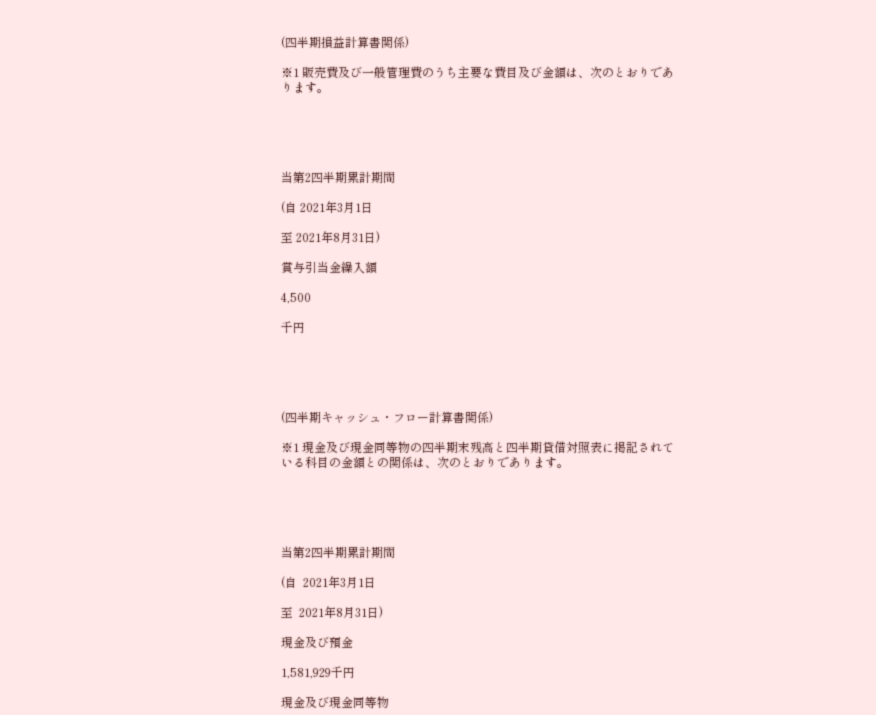(四半期損益計算書関係)

※1 販売費及び一般管理費のうち主要な費目及び金額は、次のとおりであります。





当第2四半期累計期間

(自 2021年3月1日

至 2021年8月31日)

賞与引当金繰入額

4,500

千円





(四半期キャッシュ・フロー計算書関係)

※1 現金及び現金同等物の四半期末残高と四半期貸借対照表に掲記されている科目の金額との関係は、次のとおりであります。





当第2四半期累計期間

(自  2021年3月1日

至  2021年8月31日)

現金及び預金

1,581,929千円

現金及び現金同等物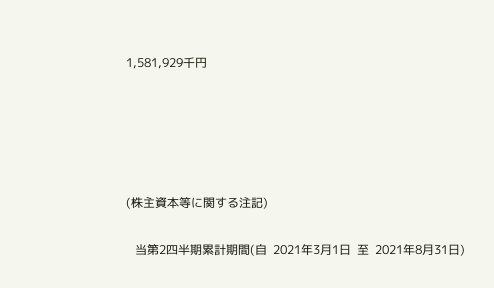1,581,929千円





(株主資本等に関する注記)

   当第2四半期累計期間(自  2021年3月1日  至  2021年8月31日)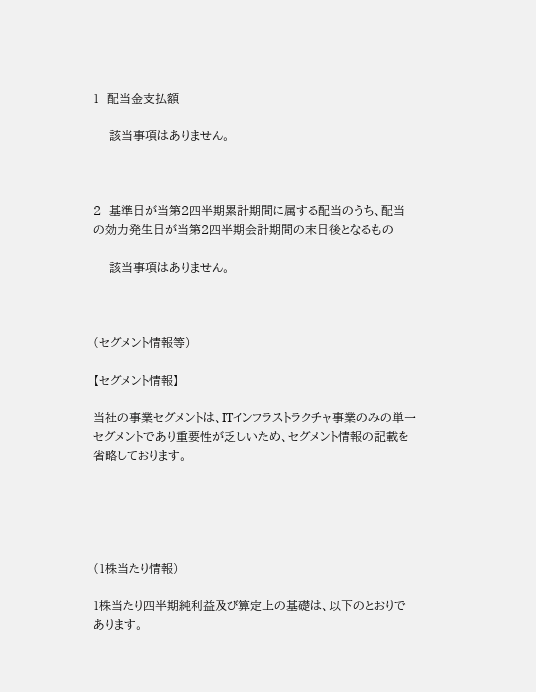1  配当金支払額

    該当事項はありません。



2  基準日が当第2四半期累計期間に属する配当のうち、配当の効力発生日が当第2四半期会計期間の末日後となるもの

    該当事項はありません。



(セグメント情報等)

【セグメント情報】

当社の事業セグメントは、ITインフラストラクチャ事業のみの単一セグメントであり重要性が乏しいため、セグメント情報の記載を省略しております。





(1株当たり情報)

1株当たり四半期純利益及び算定上の基礎は、以下のとおりであります。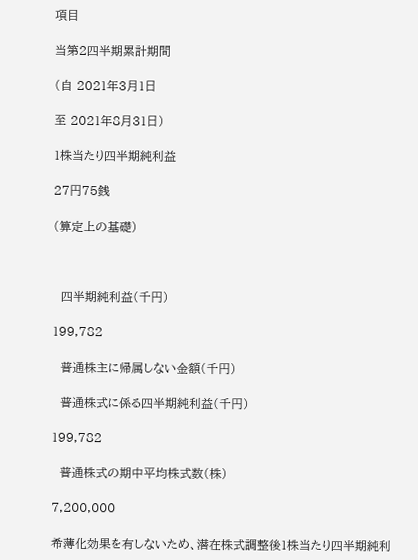項目

当第2四半期累計期間

(自 2021年3月1日

至 2021年8月31日)

1株当たり四半期純利益

27円75銭

(算定上の基礎)



  四半期純利益(千円)

199,782

  普通株主に帰属しない金額(千円)

  普通株式に係る四半期純利益(千円)

199,782

  普通株式の期中平均株式数(株)

7,200,000

希薄化効果を有しないため、潜在株式調整後1株当たり四半期純利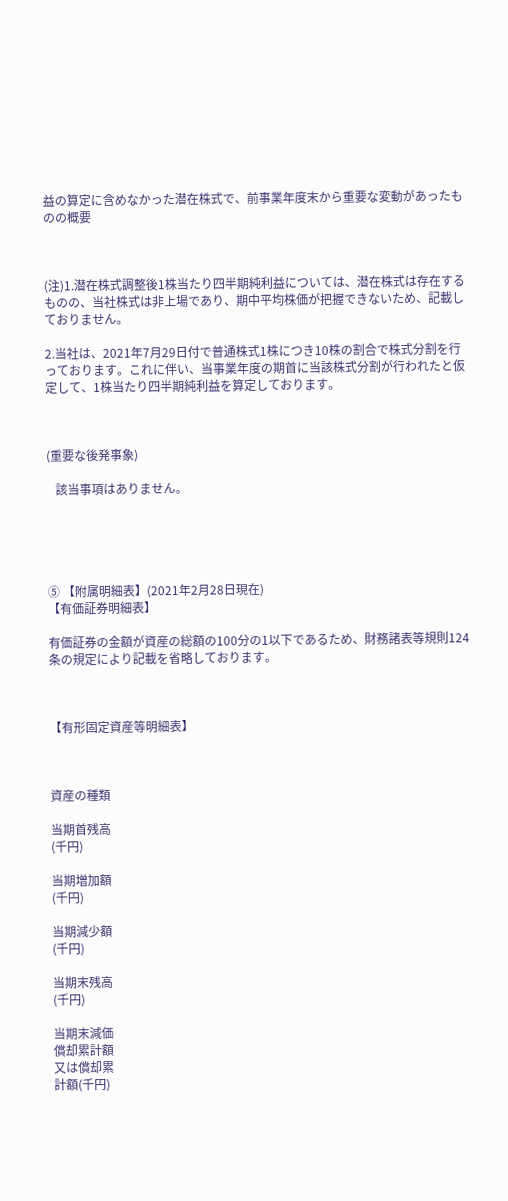益の算定に含めなかった潜在株式で、前事業年度末から重要な変動があったものの概要



(注)1.潜在株式調整後1株当たり四半期純利益については、潜在株式は存在するものの、当社株式は非上場であり、期中平均株価が把握できないため、記載しておりません。

2.当社は、2021年7月29日付で普通株式1株につき10株の割合で株式分割を行っております。これに伴い、当事業年度の期首に当該株式分割が行われたと仮定して、1株当たり四半期純利益を算定しております。



(重要な後発事象)

   該当事項はありません。





⑤ 【附属明細表】(2021年2月28日現在)
【有価証券明細表】

有価証券の金額が資産の総額の100分の1以下であるため、財務諸表等規則124条の規定により記載を省略しております。



【有形固定資産等明細表】



資産の種類

当期首残高
(千円)

当期増加額
(千円)

当期減少額
(千円)

当期末残高
(千円)

当期末減価
償却累計額
又は償却累
計額(千円)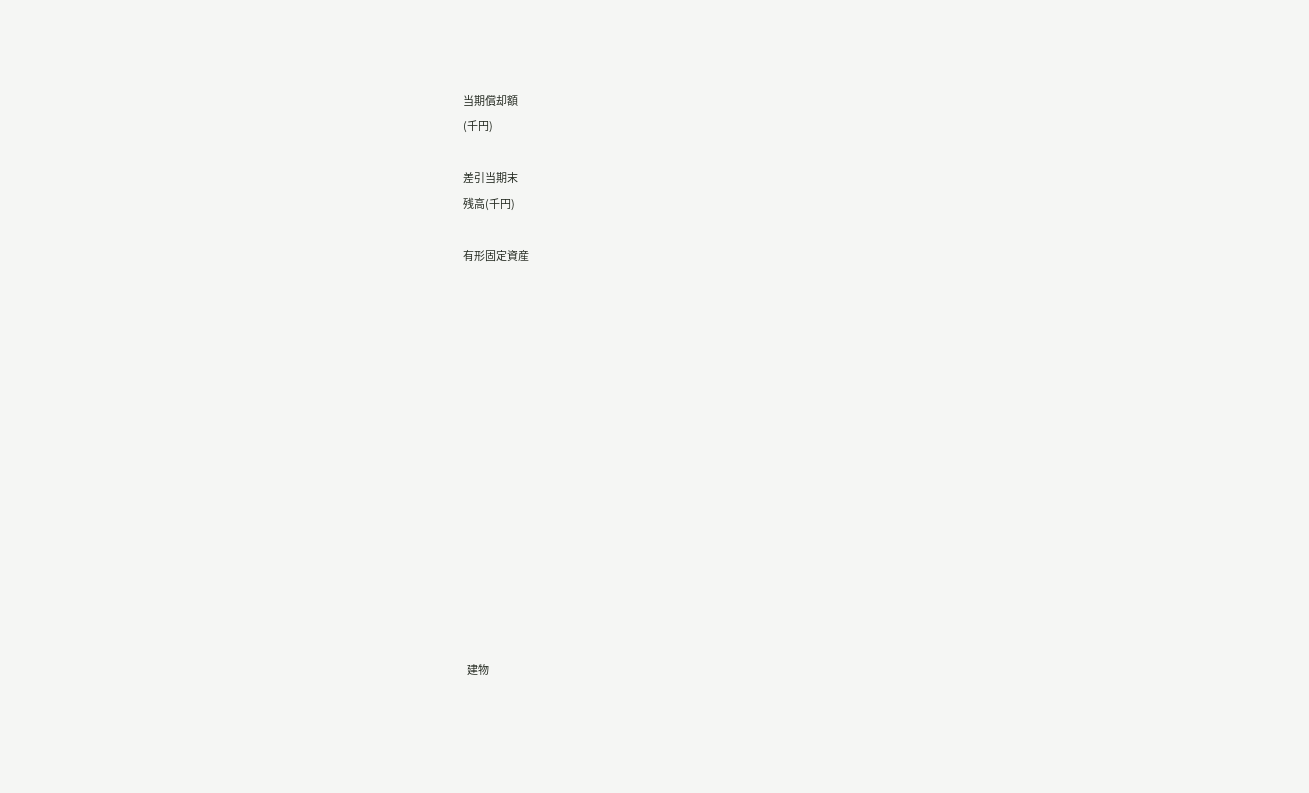当期償却額
(千円)

差引当期末
残高(千円)

有形固定資産















  建物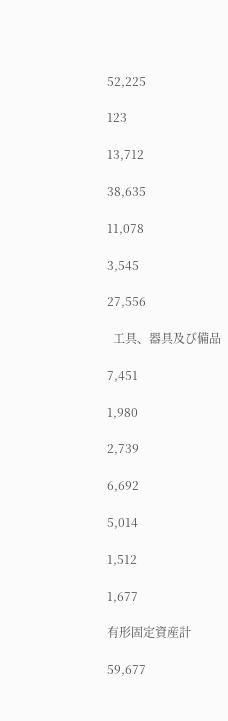52,225

123

13,712

38,635

11,078

3,545

27,556

  工具、器具及び備品

7,451

1,980

2,739

6,692

5,014

1,512

1,677

有形固定資産計

59,677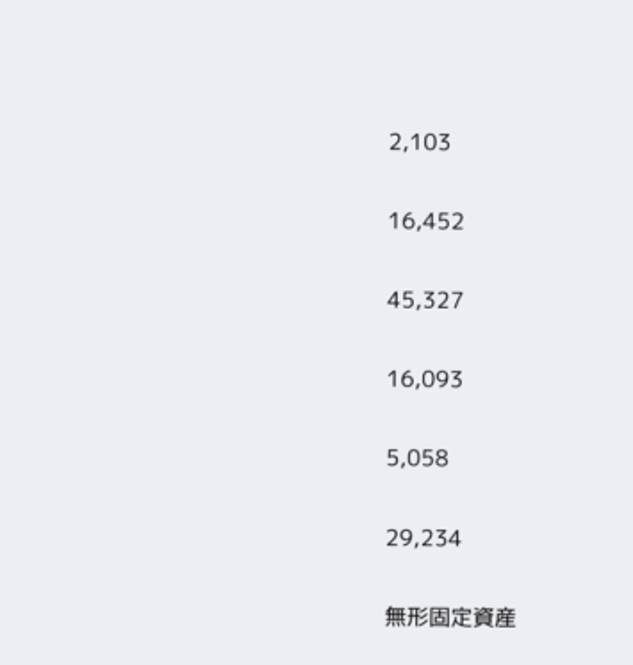2,103

16,452

45,327

16,093

5,058

29,234

無形固定資産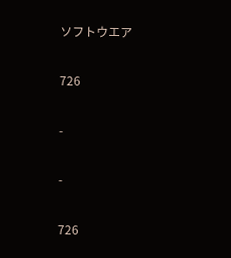ソフトウエア

726

-

-

726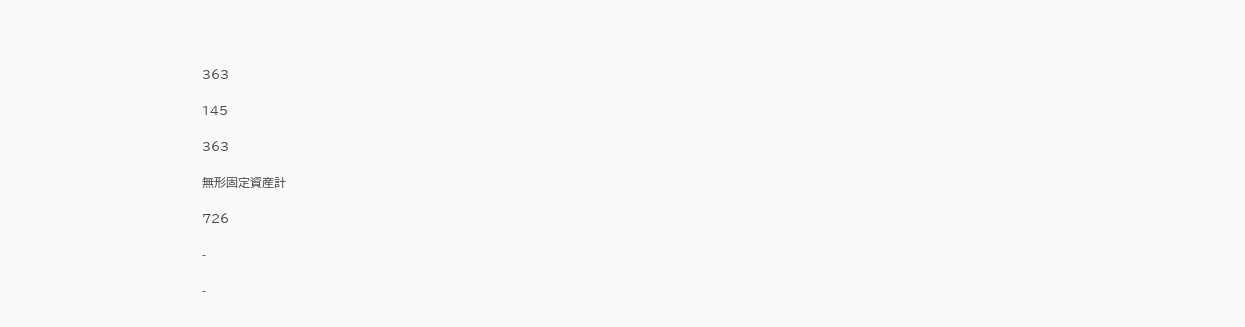363

145

363

無形固定資産計

726

-

-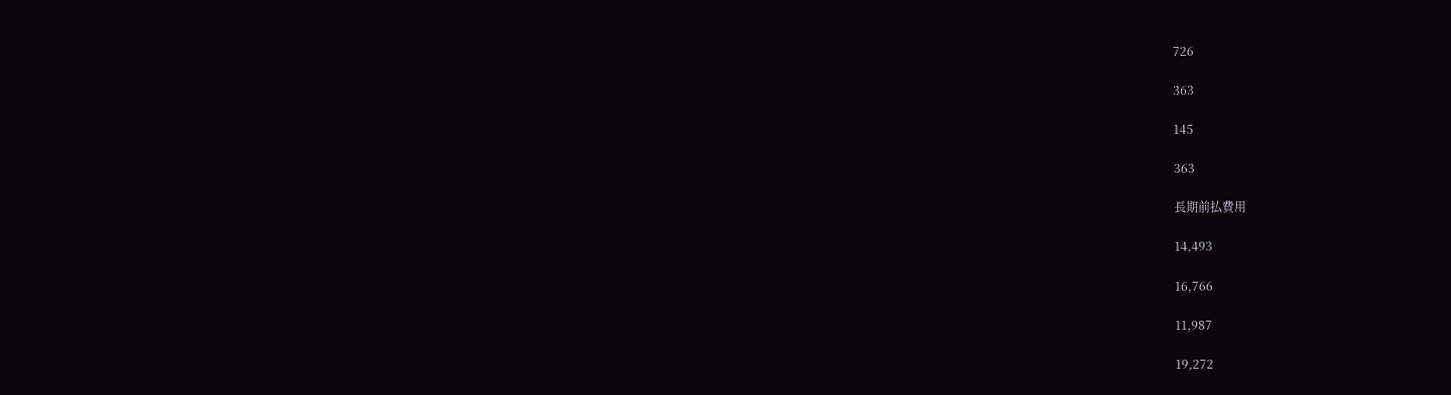726

363

145

363

長期前払費用

14,493

16,766

11,987

19,272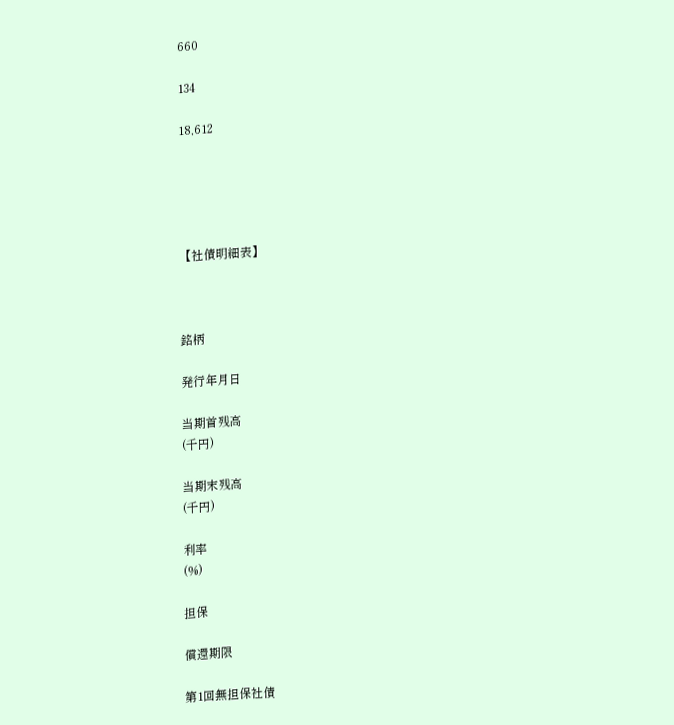660

134

18,612





【社債明細表】



銘柄

発行年月日

当期首残高
(千円)

当期末残高
(千円)

利率
(%)

担保

償還期限

第1回無担保社債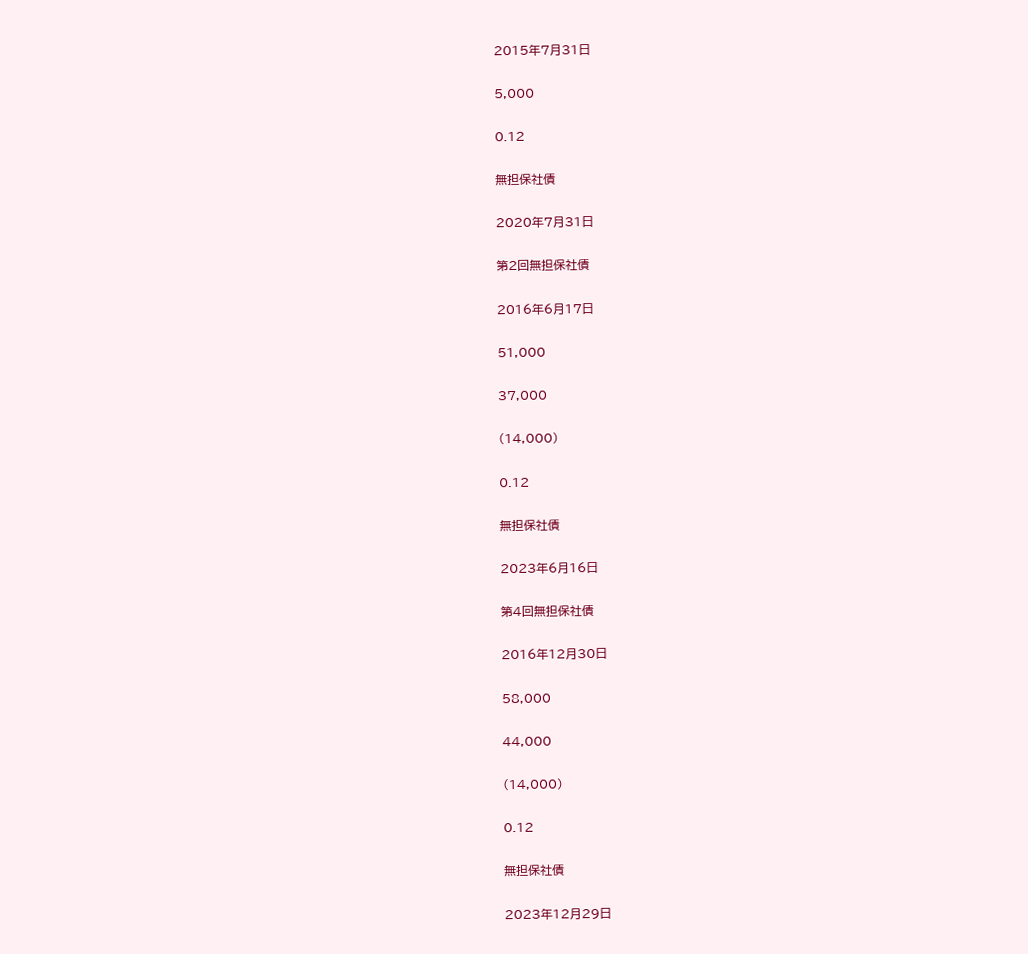2015年7月31日

5,000

0.12

無担保社債

2020年7月31日

第2回無担保社債

2016年6月17日

51,000

37,000

(14,000)

0.12

無担保社債

2023年6月16日

第4回無担保社債

2016年12月30日

58,000

44,000

(14,000)

0.12

無担保社債

2023年12月29日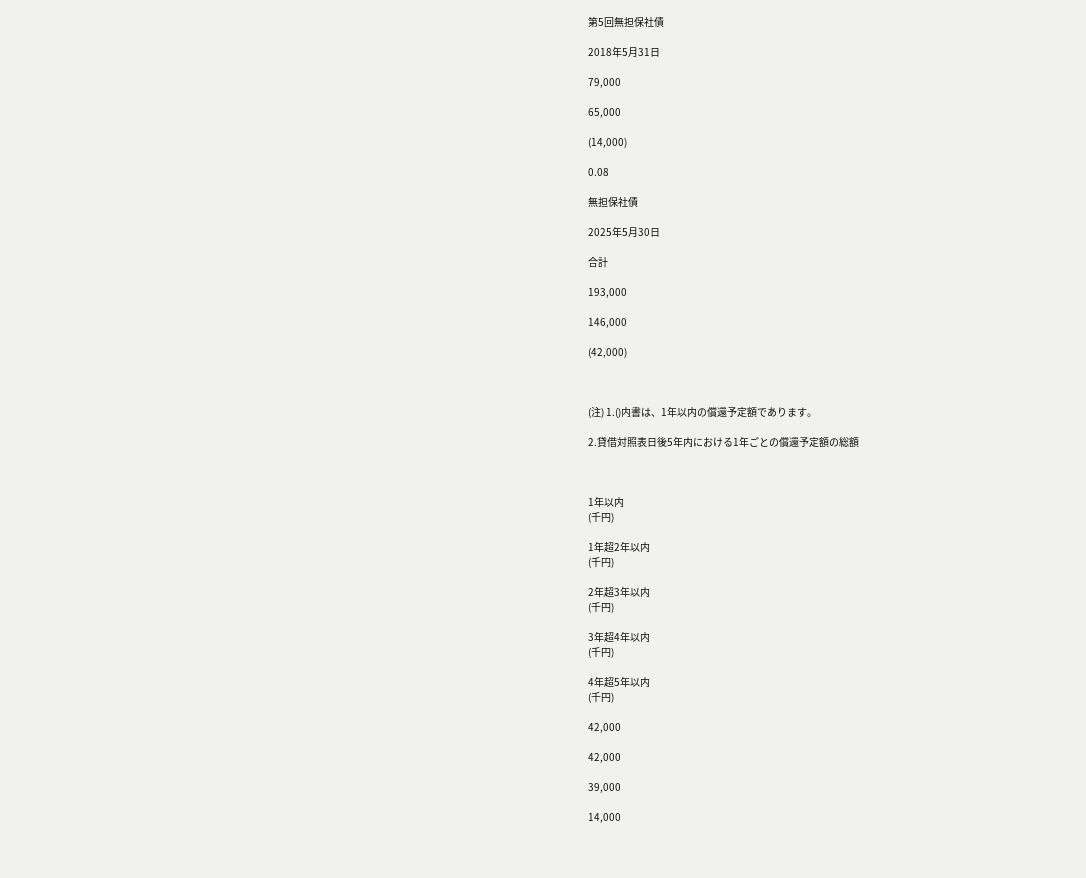第5回無担保社債

2018年5月31日

79,000

65,000

(14,000)

0.08

無担保社債

2025年5月30日

合計

193,000

146,000

(42,000)



(注) 1.()内書は、1年以内の償還予定額であります。

2.貸借対照表日後5年内における1年ごとの償還予定額の総額



1年以内
(千円)

1年超2年以内
(千円)

2年超3年以内
(千円)

3年超4年以内
(千円)

4年超5年以内
(千円)

42,000

42,000

39,000

14,000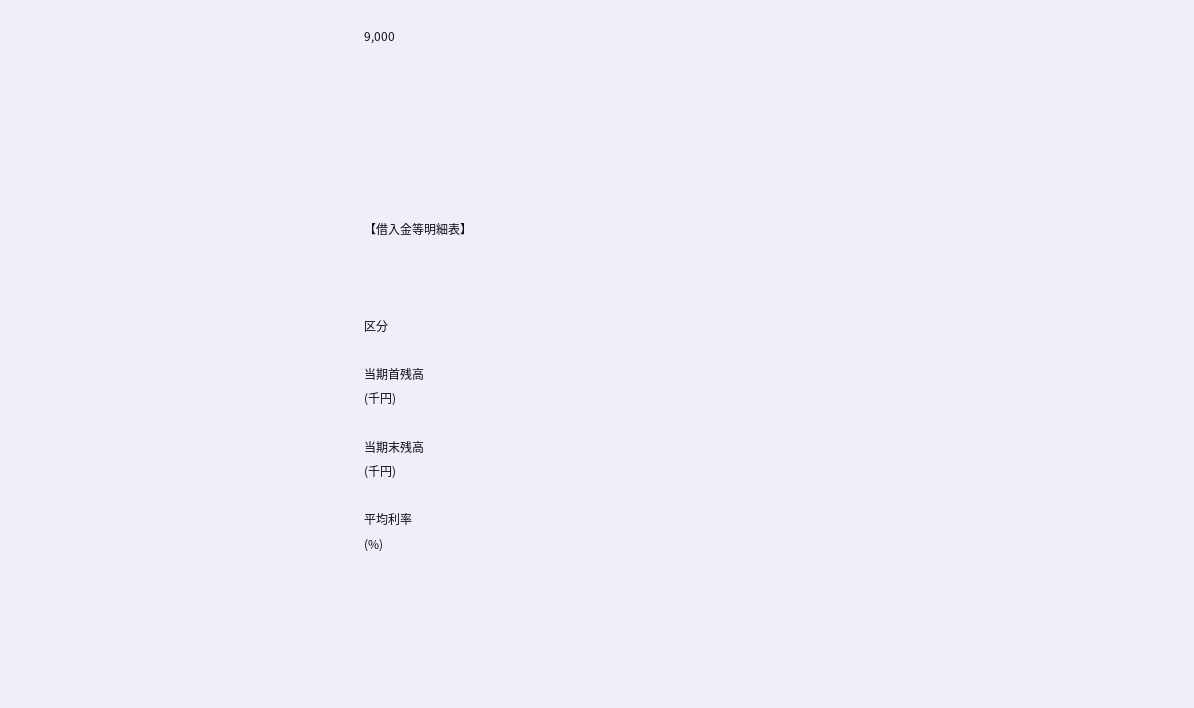9,000







【借入金等明細表】



区分

当期首残高
(千円)

当期末残高
(千円)

平均利率
(%)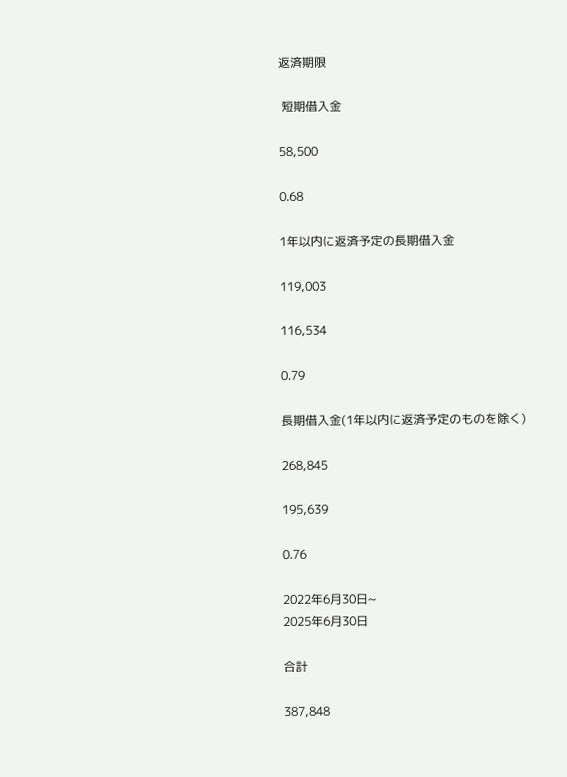返済期限

 短期借入金

58,500

0.68

1年以内に返済予定の長期借入金

119,003

116,534

0.79

長期借入金(1年以内に返済予定のものを除く)

268,845

195,639

0.76

2022年6月30日~
2025年6月30日

合計

387,848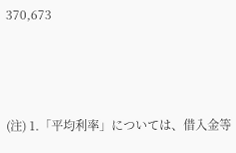370,673



(注) 1.「平均利率」については、借入金等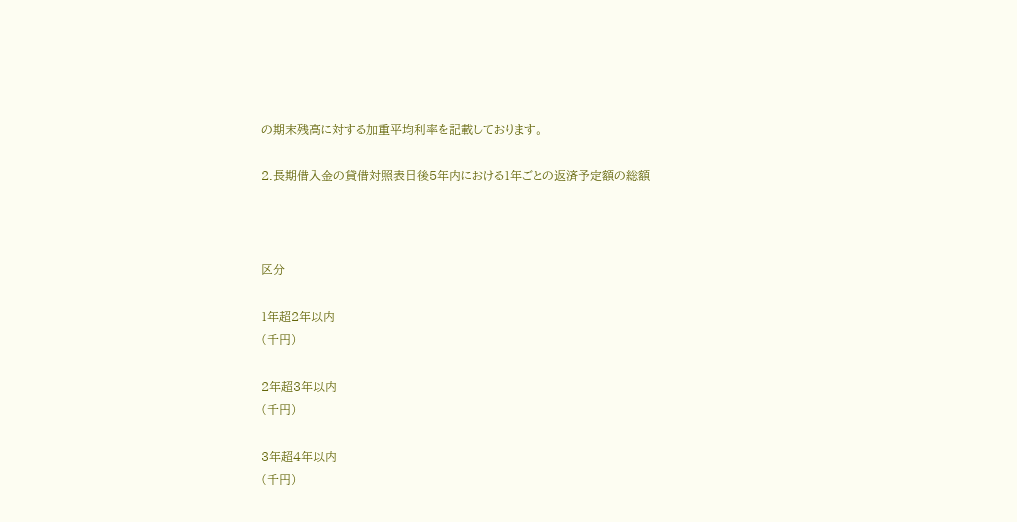の期末残高に対する加重平均利率を記載しております。

2.長期借入金の貸借対照表日後5年内における1年ごとの返済予定額の総額



区分

1年超2年以内
(千円)

2年超3年以内
(千円)

3年超4年以内
(千円)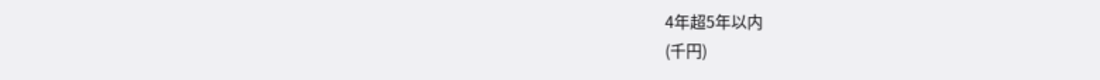4年超5年以内
(千円)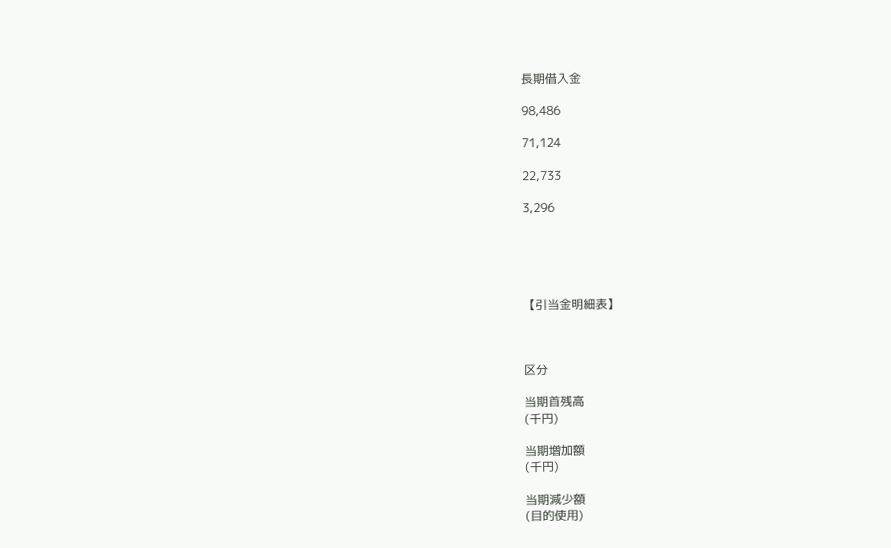長期借入金

98,486

71,124

22,733

3,296





【引当金明細表】



区分

当期首残高
(千円)

当期増加額
(千円)

当期減少額
(目的使用)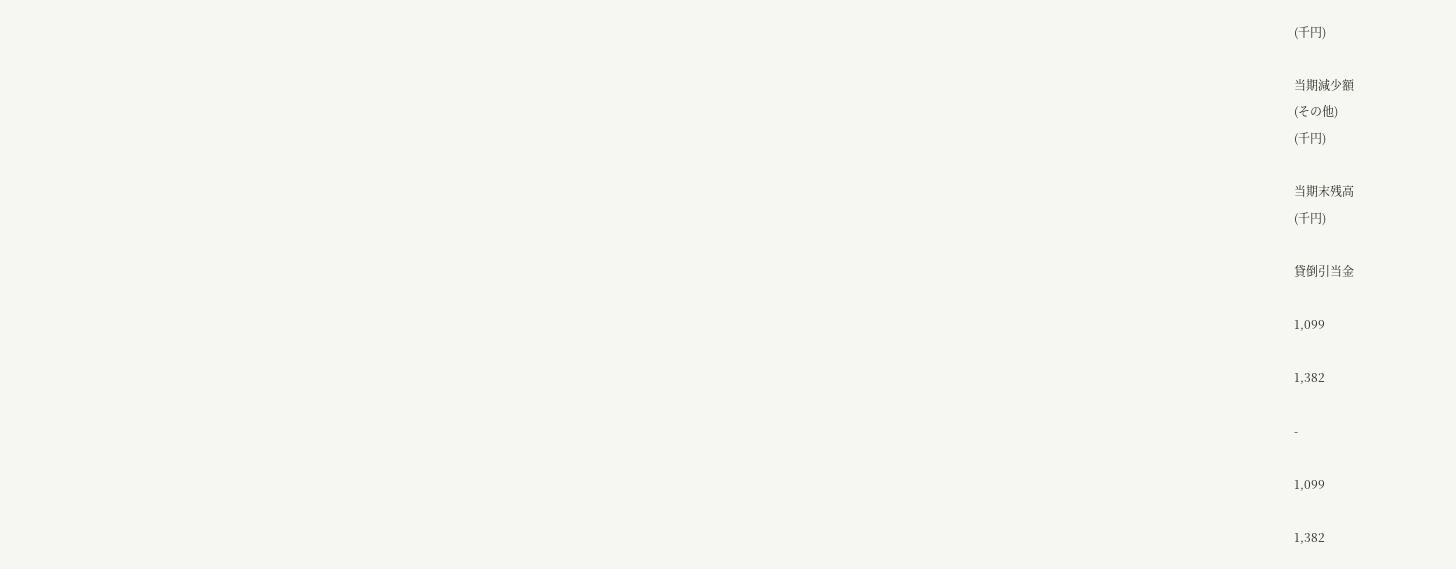(千円)

当期減少額
(その他)
(千円)

当期末残高
(千円)

貸倒引当金

1,099

1,382

-

1,099

1,382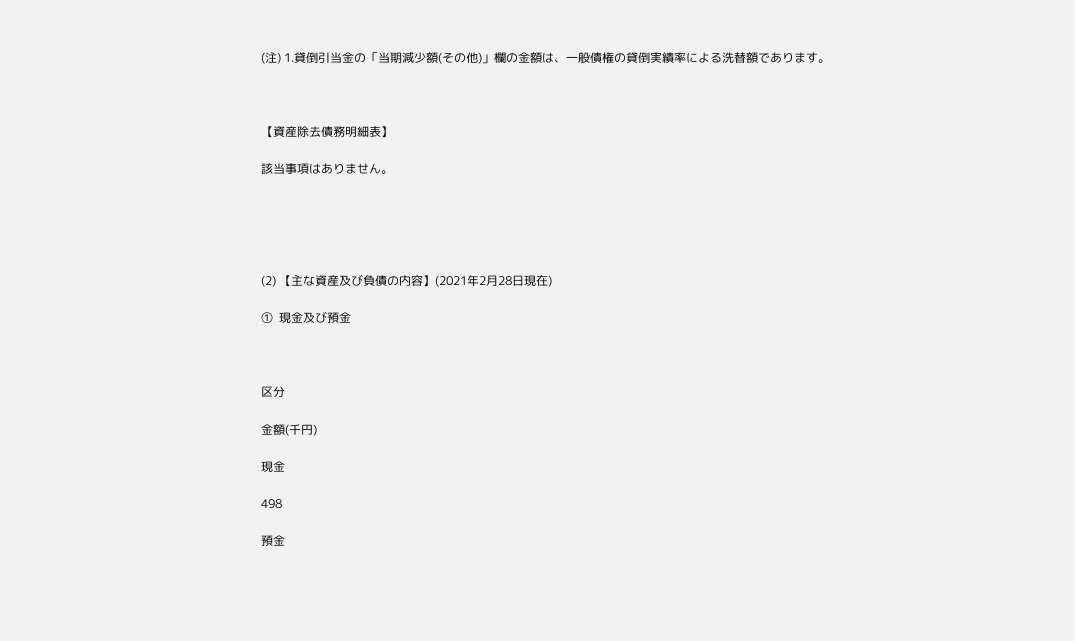(注) 1.貸倒引当金の「当期減少額(その他)」欄の金額は、一般債権の貸倒実績率による洗替額であります。



【資産除去債務明細表】

該当事項はありません。





(2) 【主な資産及び負債の内容】(2021年2月28日現在)

①  現金及び預金



区分

金額(千円)

現金

498

預金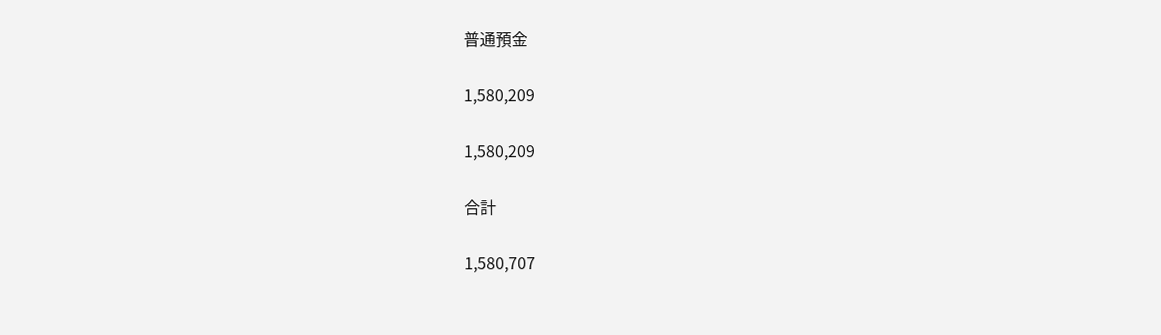普通預金

1,580,209

1,580,209

合計

1,580,707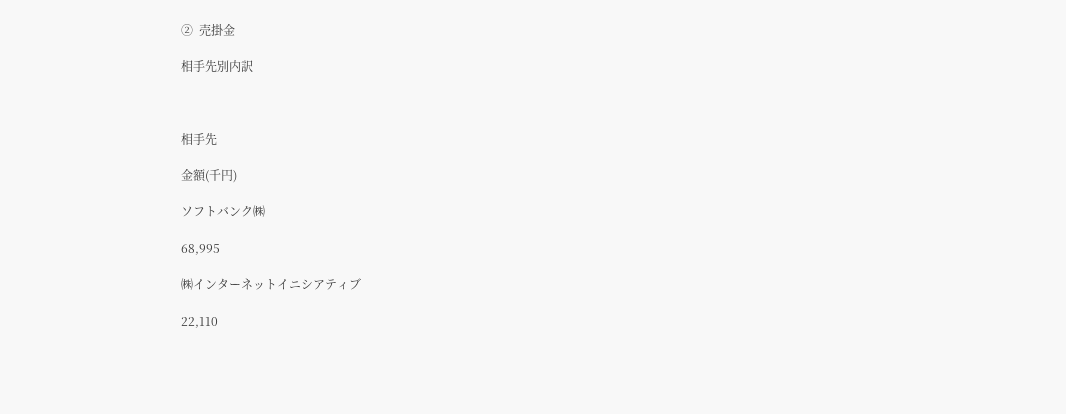②  売掛金

相手先別内訳



相手先

金額(千円)

ソフトバンク㈱

68,995

㈱インターネットイニシアティブ

22,110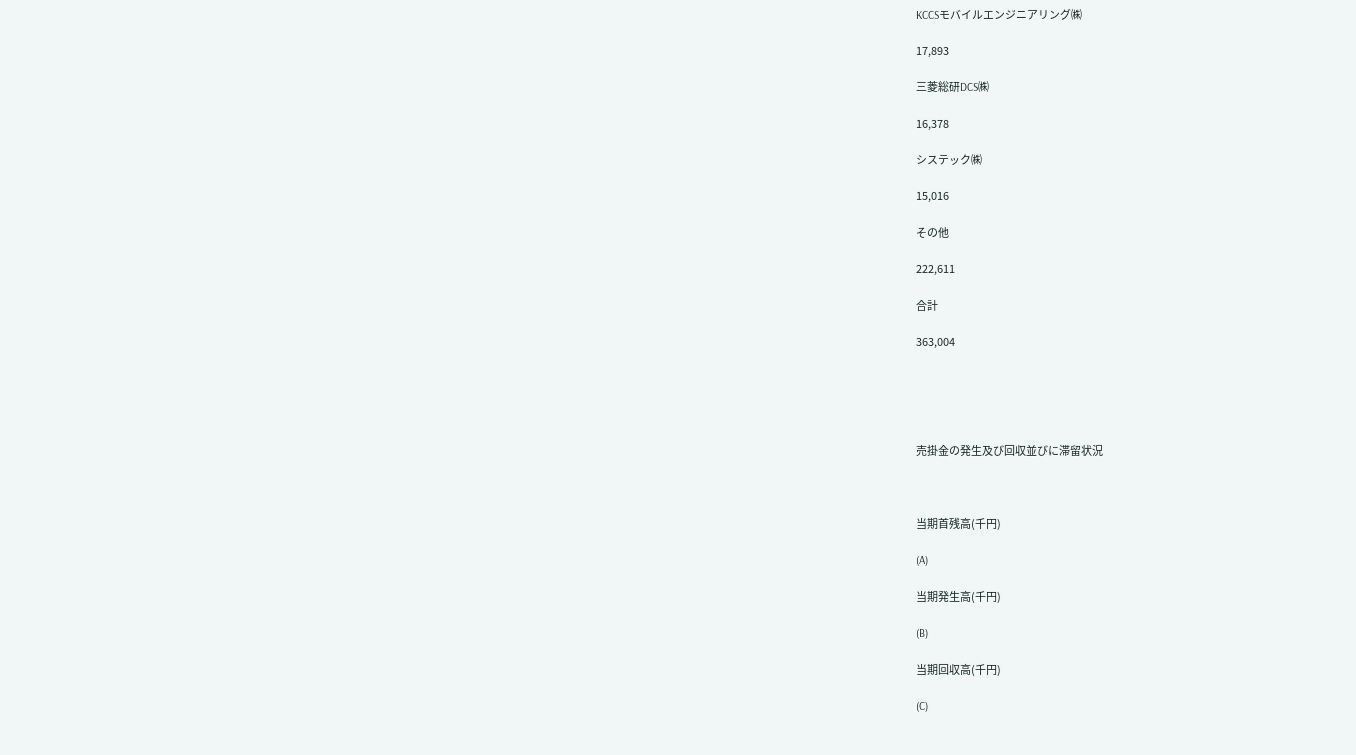KCCSモバイルエンジニアリング㈱

17,893

三菱総研DCS㈱

16,378

システック㈱

15,016

その他

222,611

合計

363,004





売掛金の発生及び回収並びに滞留状況



当期首残高(千円)

(A)

当期発生高(千円)

(B)

当期回収高(千円)

(C)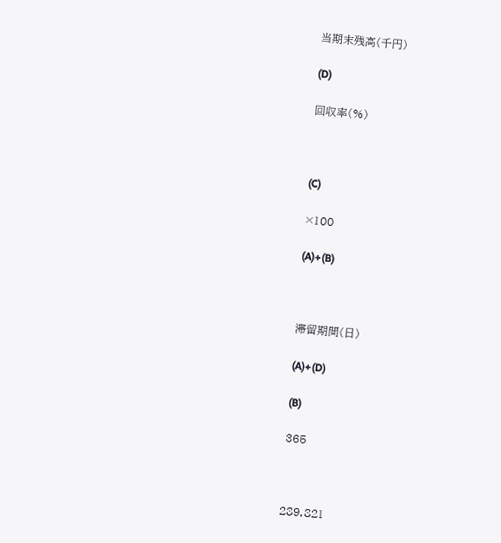当期末残高(千円)

(D)

回収率(%)



(C)

×100

(A)+(B)



滞留期間(日)

(A)+(D)

(B)

365



289,821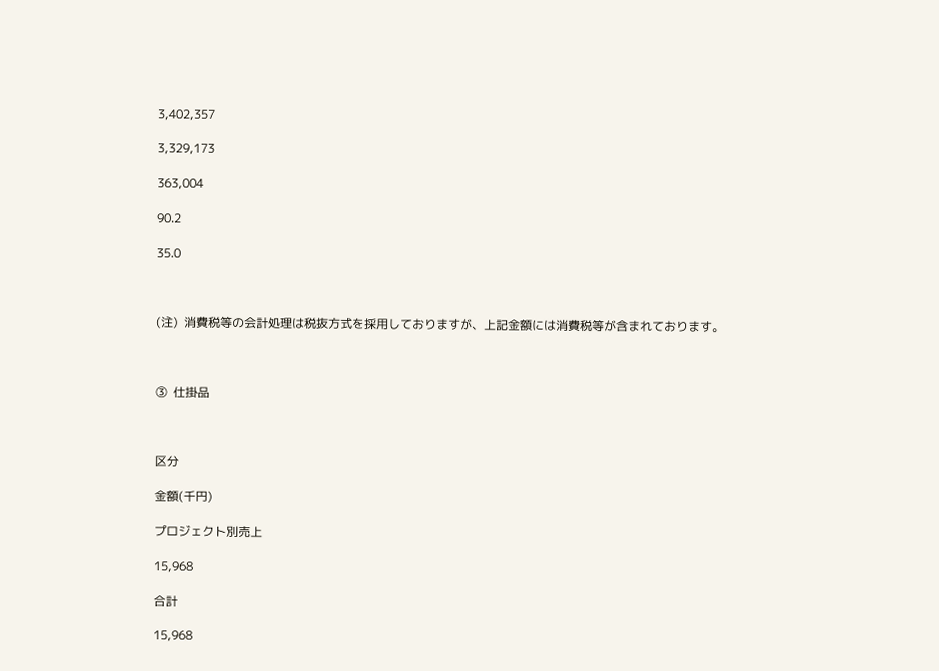3,402,357

3,329,173

363,004

90.2

35.0



(注)  消費税等の会計処理は税抜方式を採用しておりますが、上記金額には消費税等が含まれております。



③  仕掛品



区分

金額(千円)

プロジェクト別売上

15,968

合計

15,968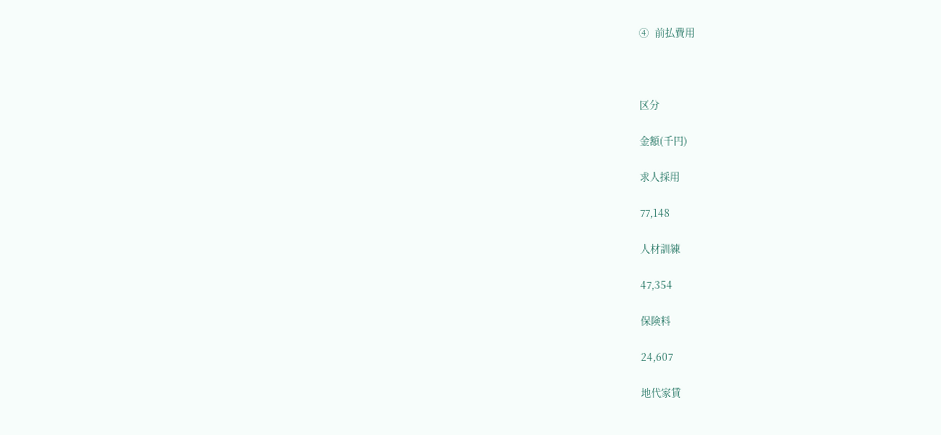④  前払費用



区分

金額(千円)

求人採用

77,148

人材訓練

47,354

保険料

24,607

地代家賃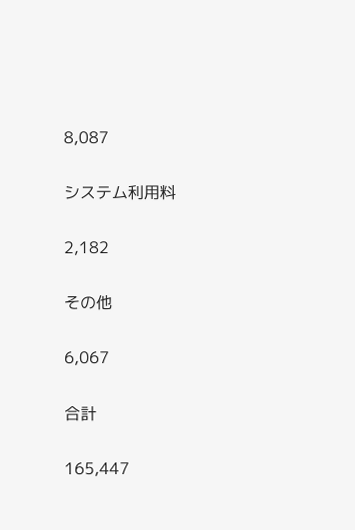8,087

システム利用料

2,182

その他

6,067

合計

165,447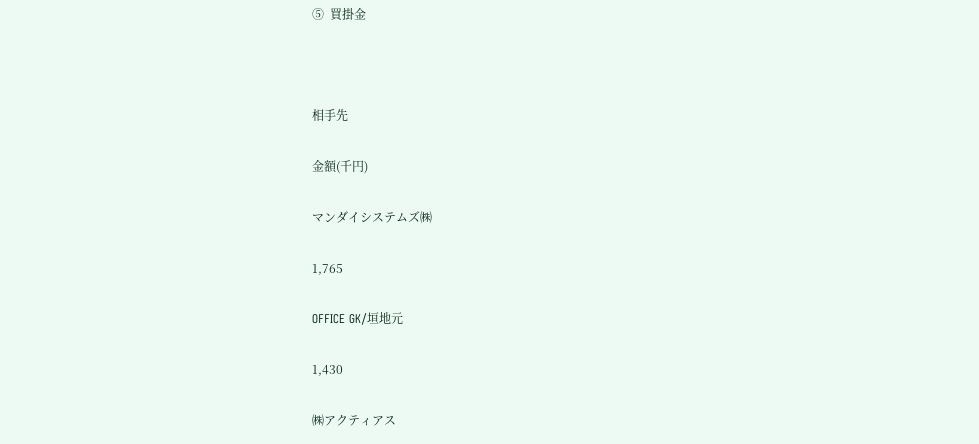⑤  買掛金



相手先

金額(千円)

マンダイシステムズ㈱

1,765

OFFICE GK/垣地元

1,430

㈱アクティアス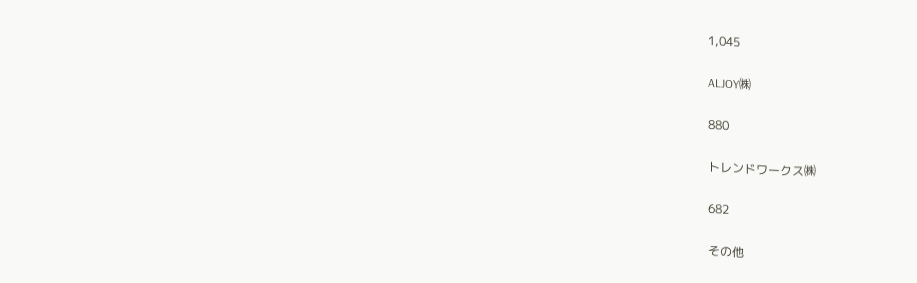1,045

ALJOY㈱

880

トレンドワークス㈱

682

その他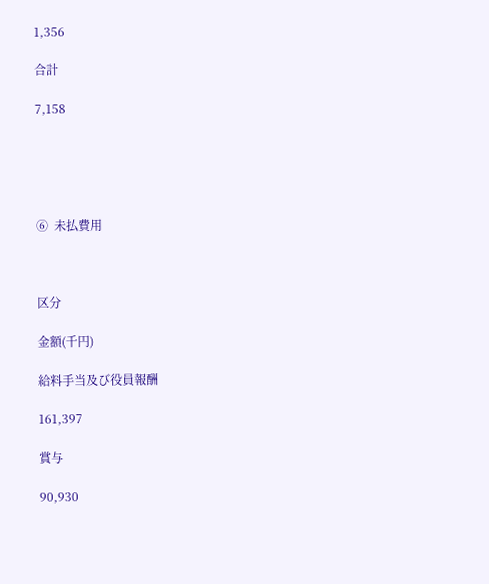1,356

合計

7,158





⑥  未払費用



区分

金額(千円)

給料手当及び役員報酬

161,397

賞与

90,930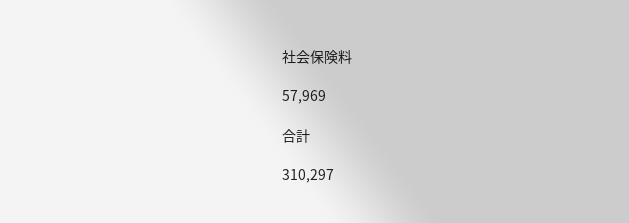社会保険料

57,969

合計

310,297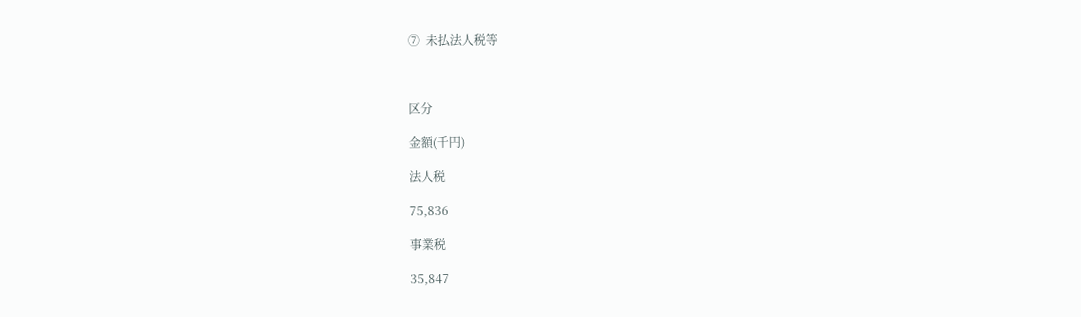⑦  未払法人税等



区分

金額(千円)

法人税

75,836

事業税

35,847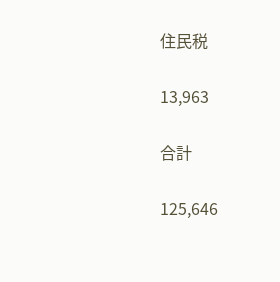住民税

13,963

合計

125,646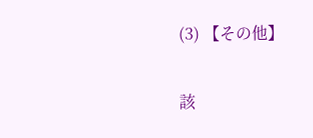(3) 【その他】

該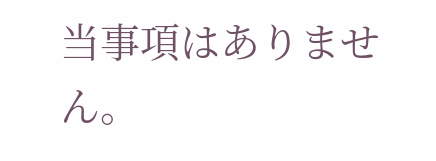当事項はありません。